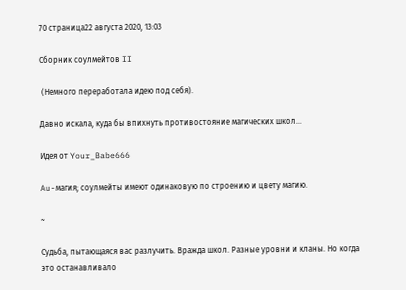70 страница22 августа 2020, 13:03

Сборник соулмейтов II

 (Немного переработала идею под себя).

Давно искала, куда бы впихнуть противостояние магических школ...

Идея от Your_Babe666

Au-магия; соулмейты имеют одинаковую по строению и цвету магию.

~

Судьба, пытающаяся вас разлучить. Вражда школ. Разные уровни и кланы. Но когда это останавливало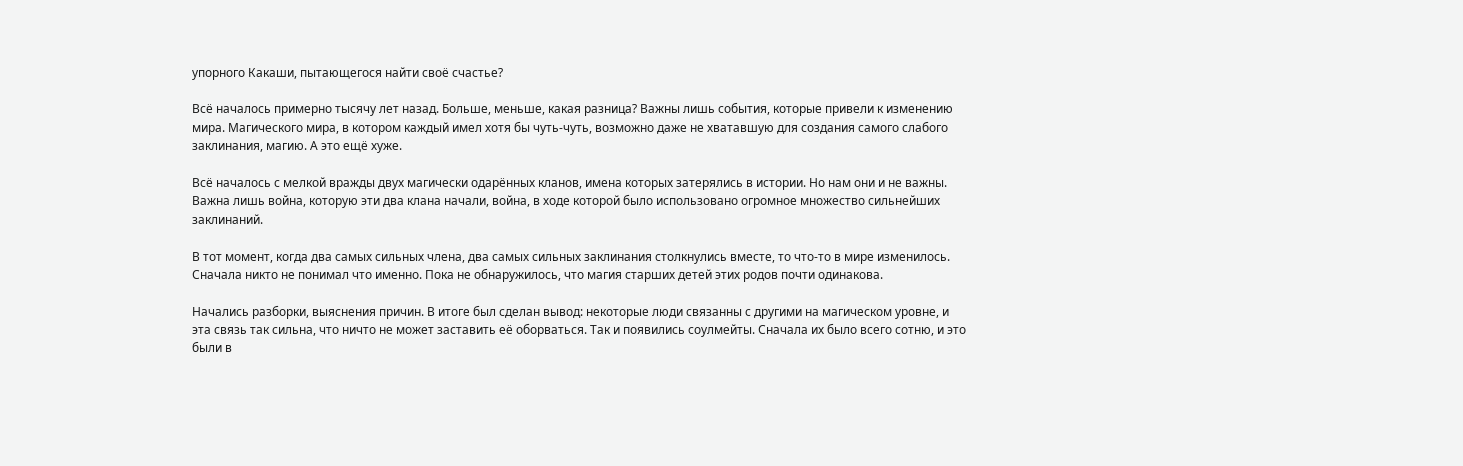упорного Какаши, пытающегося найти своё счастье?

Всё началось примерно тысячу лет назад. Больше, меньше, какая разница? Важны лишь события, которые привели к изменению мира. Магического мира, в котором каждый имел хотя бы чуть-чуть, возможно даже не хватавшую для создания самого слабого заклинания, магию. А это ещё хуже.

Всё началось с мелкой вражды двух магически одарённых кланов, имена которых затерялись в истории. Но нам они и не важны. Важна лишь война, которую эти два клана начали, война, в ходе которой было использовано огромное множество сильнейших заклинаний.

В тот момент, когда два самых сильных члена, два самых сильных заклинания столкнулись вместе, то что-то в мире изменилось. Сначала никто не понимал что именно. Пока не обнаружилось, что магия старших детей этих родов почти одинакова.

Начались разборки, выяснения причин. В итоге был сделан вывод: некоторые люди связанны с другими на магическом уровне, и эта связь так сильна, что ничто не может заставить её оборваться. Так и появились соулмейты. Сначала их было всего сотню, и это были в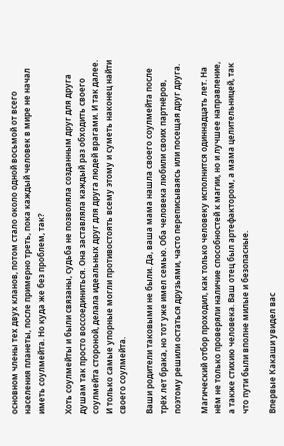основном члены тех двух кланов, потом стало около одной восьмой от всего населения планеты, после примерно треть, пока каждый человек в мире не начал иметь соулмейта. Но куда же без проблем, так?

Хоть соулмейты и были связаны, судьба не позволяла созданным друг для друга душам так просто воссоединиться. Она заставляла каждый раз обходить своего соулмейта стороной, делала идеальных друг для друга людей врагами. И так далее. И только самые упорные могли противостоять всему этому и суметь наконец найти своего соулмейта.

Ваши родители таковыми не были. Да, ваша мама нашла своего соулмейта после трёх лет брака, но тот уже имел семью. Оба человека любили своих партнёров, поэтому решили остаться друзьями, часто переписываясь или посещая друг друга.

Магический отбор проходил, как только человеку исполнится одиннадцать лет. На нём не только проверяли наличие способностей к магии, но и лучшее направление, а также стихию человека. Ваш отец был артефактором, а мама целительницей, так что пути были вполне милые и безопасные.

Впервые Какаши увидел вас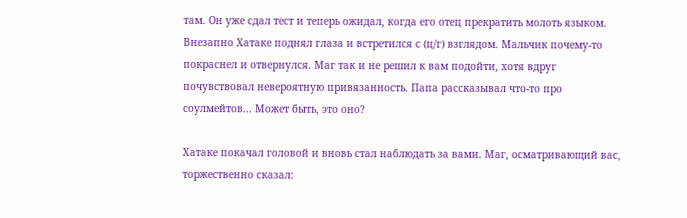там. Он уже сдал тест и теперь ожидал, когда его отец прекратить молоть языком. Внезапно Хатаке поднял глаза и встретился с (ц/г) взглядом. Мальчик почему-то покраснел и отвернулся. Маг так и не решил к вам подойти, хотя вдруг почувствовал невероятную привязанность. Папа рассказывал что-то про соулмейтов... Может быть, это оно?

Хатаке покачал головой и вновь стал наблюдать за вами. Маг, осматривающий вас, торжественно сказал: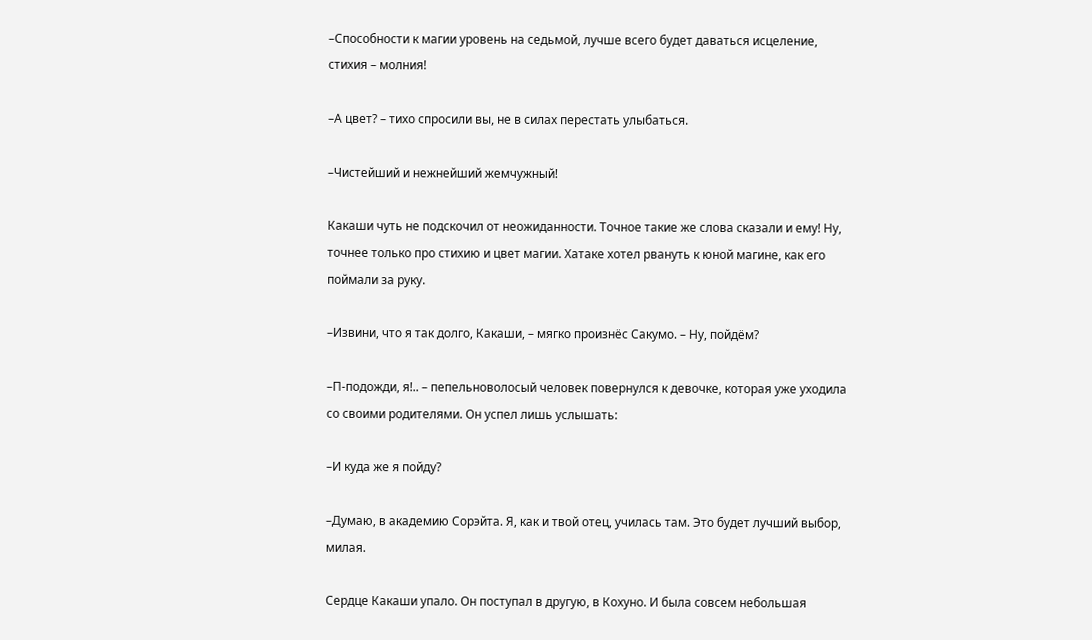–Способности к магии уровень на седьмой, лучше всего будет даваться исцеление, стихия – молния!

–А цвет? – тихо спросили вы, не в силах перестать улыбаться.

–Чистейший и нежнейший жемчужный!

Какаши чуть не подскочил от неожиданности. Точное такие же слова сказали и ему! Ну, точнее только про стихию и цвет магии. Хатаке хотел рвануть к юной магине, как его поймали за руку.

–Извини, что я так долго, Какаши, – мягко произнёс Сакумо. – Ну, пойдём?

–П-подожди, я!.. – пепельноволосый человек повернулся к девочке, которая уже уходила со своими родителями. Он успел лишь услышать:

–И куда же я пойду?

–Думаю, в академию Сорэйта. Я, как и твой отец, училась там. Это будет лучший выбор, милая.

Сердце Какаши упало. Он поступал в другую, в Кохуно. И была совсем небольшая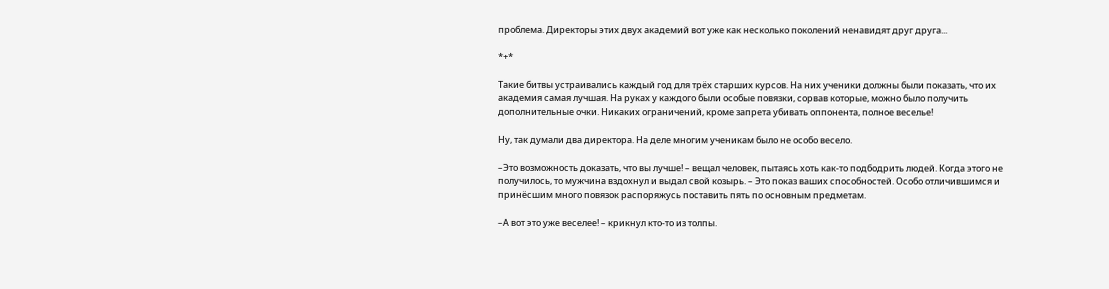проблема. Директоры этих двух академий вот уже как несколько поколений ненавидят друг друга...

*+*

Такие битвы устраивались каждый год для трёх старших курсов. На них ученики должны были показать, что их академия самая лучшая. На руках у каждого были особые повязки, сорвав которые, можно было получить дополнительные очки. Никаких ограничений, кроме запрета убивать оппонента, полное веселье!

Ну, так думали два директора. На деле многим ученикам было не особо весело.

–Это возможность доказать, что вы лучше! – вещал человек, пытаясь хоть как-то подбодрить людей. Когда этого не получилось, то мужчина вздохнул и выдал свой козырь. – Это показ ваших способностей. Особо отличившимся и принёсшим много повязок распоряжусь поставить пять по основным предметам.

–А вот это уже веселее! – крикнул кто-то из толпы.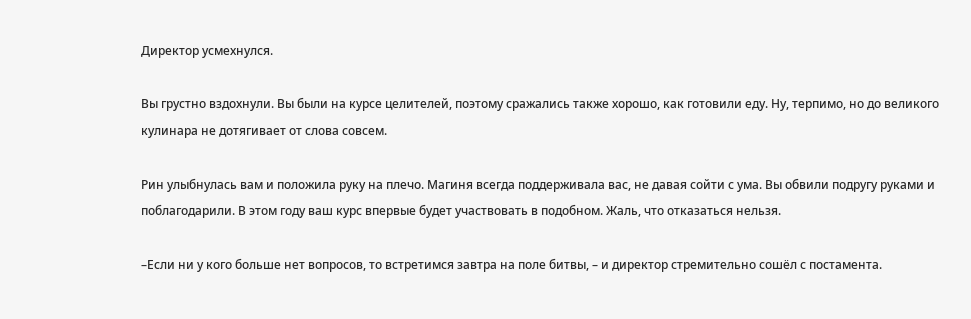Директор усмехнулся.

Вы грустно вздохнули. Вы были на курсе целителей, поэтому сражались также хорошо, как готовили еду. Ну, терпимо, но до великого кулинара не дотягивает от слова совсем.

Рин улыбнулась вам и положила руку на плечо. Магиня всегда поддерживала вас, не давая сойти с ума. Вы обвили подругу руками и поблагодарили. В этом году ваш курс впервые будет участвовать в подобном. Жаль, что отказаться нельзя.

–Если ни у кого больше нет вопросов, то встретимся завтра на поле битвы, – и директор стремительно сошёл с постамента.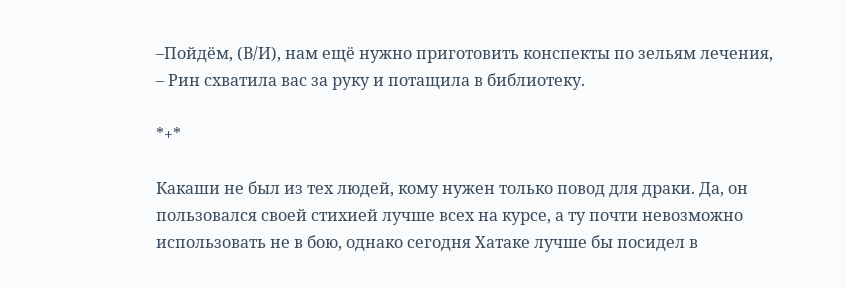–Пойдём, (В/И), нам ещё нужно приготовить конспекты по зельям лечения, – Рин схватила вас за руку и потащила в библиотеку.

*+*

Какаши не был из тех людей, кому нужен только повод для драки. Да, он пользовался своей стихией лучше всех на курсе, а ту почти невозможно использовать не в бою, однако сегодня Хатаке лучше бы посидел в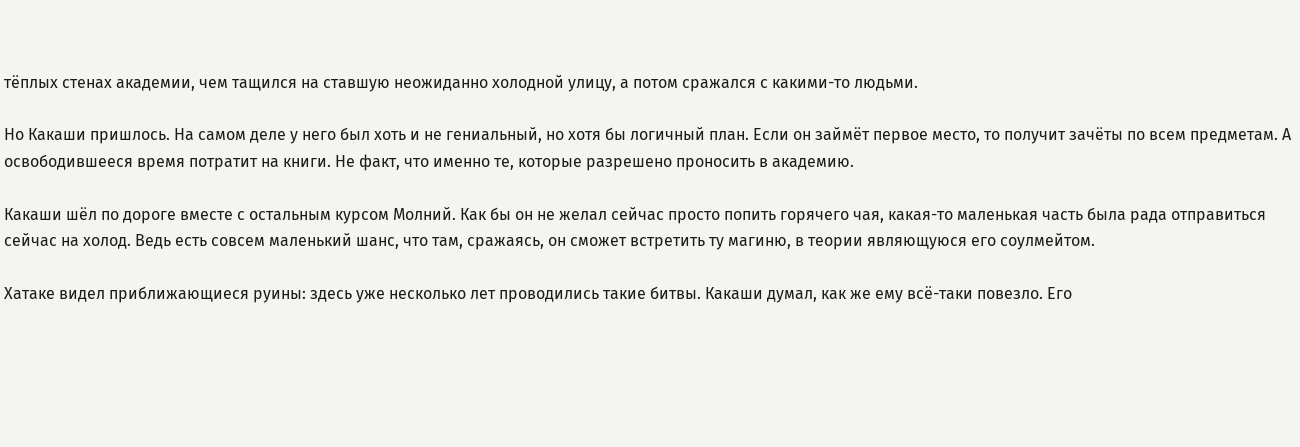тёплых стенах академии, чем тащился на ставшую неожиданно холодной улицу, а потом сражался с какими-то людьми.

Но Какаши пришлось. На самом деле у него был хоть и не гениальный, но хотя бы логичный план. Если он займёт первое место, то получит зачёты по всем предметам. А освободившееся время потратит на книги. Не факт, что именно те, которые разрешено проносить в академию.

Какаши шёл по дороге вместе с остальным курсом Молний. Как бы он не желал сейчас просто попить горячего чая, какая-то маленькая часть была рада отправиться сейчас на холод. Ведь есть совсем маленький шанс, что там, сражаясь, он сможет встретить ту магиню, в теории являющуюся его соулмейтом.

Хатаке видел приближающиеся руины: здесь уже несколько лет проводились такие битвы. Какаши думал, как же ему всё-таки повезло. Его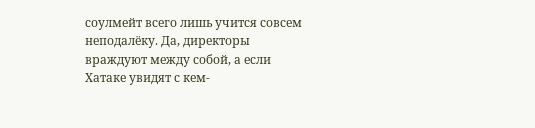соулмейт всего лишь учится совсем неподалёку. Да, директоры враждуют между собой, а если Хатаке увидят с кем-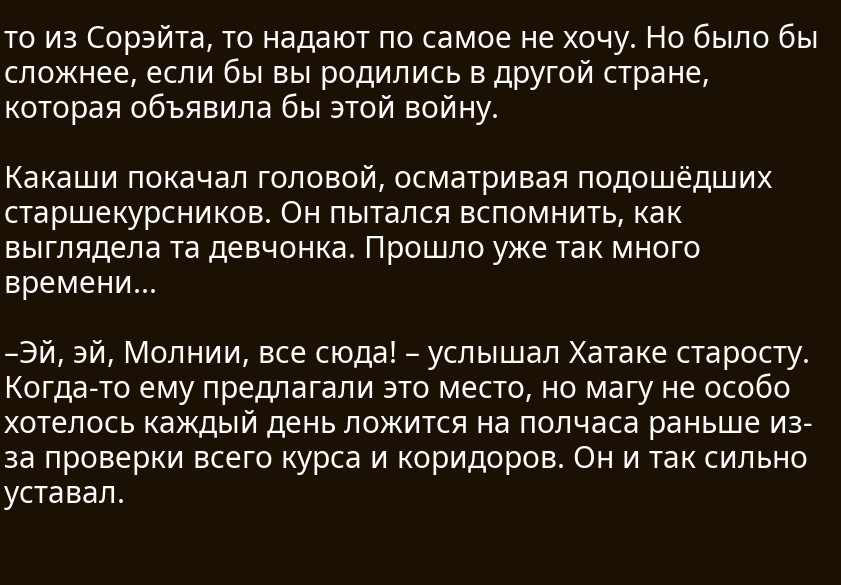то из Сорэйта, то надают по самое не хочу. Но было бы сложнее, если бы вы родились в другой стране, которая объявила бы этой войну.

Какаши покачал головой, осматривая подошёдших старшекурсников. Он пытался вспомнить, как выглядела та девчонка. Прошло уже так много времени...

–Эй, эй, Молнии, все сюда! – услышал Хатаке старосту. Когда-то ему предлагали это место, но магу не особо хотелось каждый день ложится на полчаса раньше из-за проверки всего курса и коридоров. Он и так сильно уставал.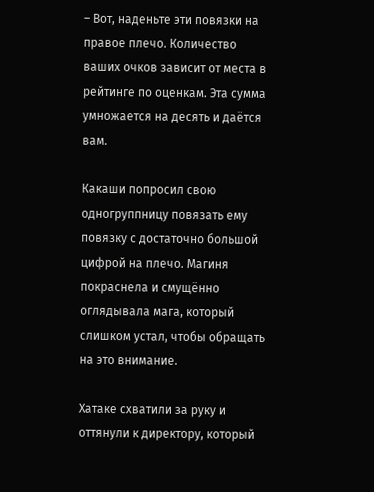– Вот, наденьте эти повязки на правое плечо. Количество ваших очков зависит от места в рейтинге по оценкам. Эта сумма умножается на десять и даётся вам.

Какаши попросил свою одногруппницу повязать ему повязку с достаточно большой цифрой на плечо. Магиня покраснела и смущённо оглядывала мага, который слишком устал, чтобы обращать на это внимание.

Хатаке схватили за руку и оттянули к директору, который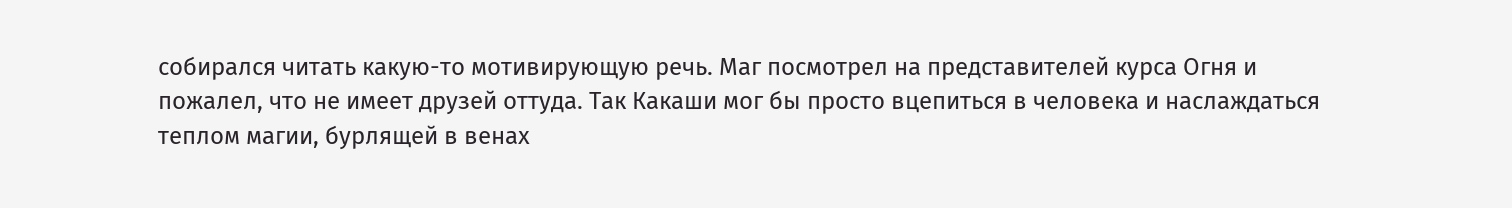собирался читать какую-то мотивирующую речь. Маг посмотрел на представителей курса Огня и пожалел, что не имеет друзей оттуда. Так Какаши мог бы просто вцепиться в человека и наслаждаться теплом магии, бурлящей в венах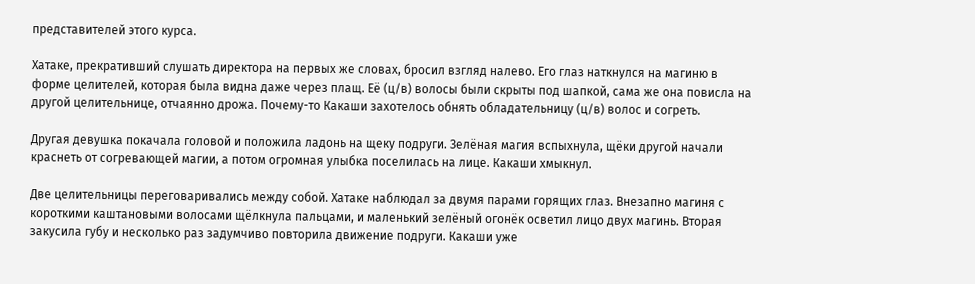представителей этого курса.

Хатаке, прекративший слушать директора на первых же словах, бросил взгляд налево. Его глаз наткнулся на магиню в форме целителей, которая была видна даже через плащ. Её (ц/в) волосы были скрыты под шапкой, сама же она повисла на другой целительнице, отчаянно дрожа. Почему-то Какаши захотелось обнять обладательницу (ц/в) волос и согреть.

Другая девушка покачала головой и положила ладонь на щеку подруги. Зелёная магия вспыхнула, щёки другой начали краснеть от согревающей магии, а потом огромная улыбка поселилась на лице. Какаши хмыкнул.

Две целительницы переговаривались между собой. Хатаке наблюдал за двумя парами горящих глаз. Внезапно магиня с короткими каштановыми волосами щёлкнула пальцами, и маленький зелёный огонёк осветил лицо двух магинь. Вторая закусила губу и несколько раз задумчиво повторила движение подруги. Какаши уже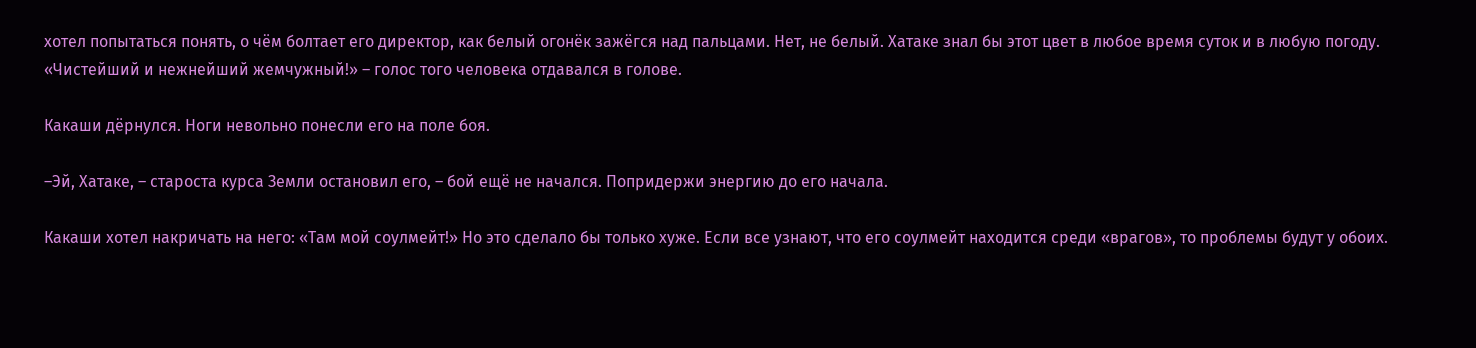хотел попытаться понять, о чём болтает его директор, как белый огонёк зажёгся над пальцами. Нет, не белый. Хатаке знал бы этот цвет в любое время суток и в любую погоду. «Чистейший и нежнейший жемчужный!» – голос того человека отдавался в голове.

Какаши дёрнулся. Ноги невольно понесли его на поле боя.

–Эй, Хатаке, – староста курса Земли остановил его, – бой ещё не начался. Попридержи энергию до его начала.

Какаши хотел накричать на него: «Там мой соулмейт!» Но это сделало бы только хуже. Если все узнают, что его соулмейт находится среди «врагов», то проблемы будут у обоих.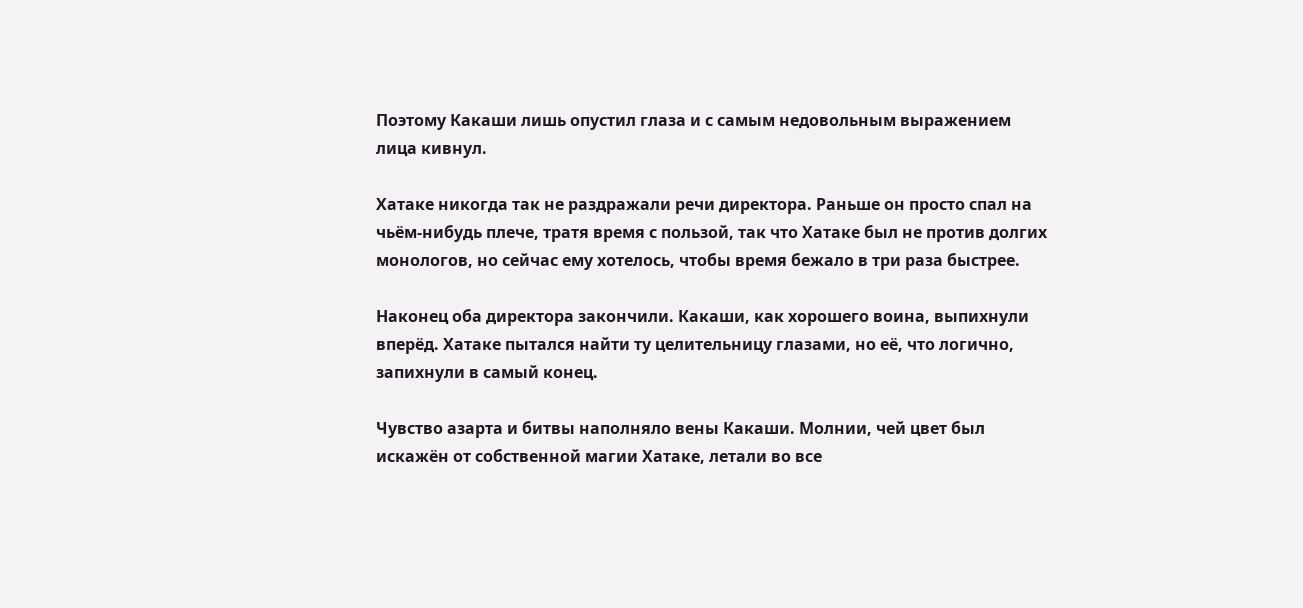Поэтому Какаши лишь опустил глаза и с самым недовольным выражением лица кивнул.

Хатаке никогда так не раздражали речи директора. Раньше он просто спал на чьём-нибудь плече, тратя время с пользой, так что Хатаке был не против долгих монологов, но сейчас ему хотелось, чтобы время бежало в три раза быстрее.

Наконец оба директора закончили. Какаши, как хорошего воина, выпихнули вперёд. Хатаке пытался найти ту целительницу глазами, но её, что логично, запихнули в самый конец.

Чувство азарта и битвы наполняло вены Какаши. Молнии, чей цвет был искажён от собственной магии Хатаке, летали во все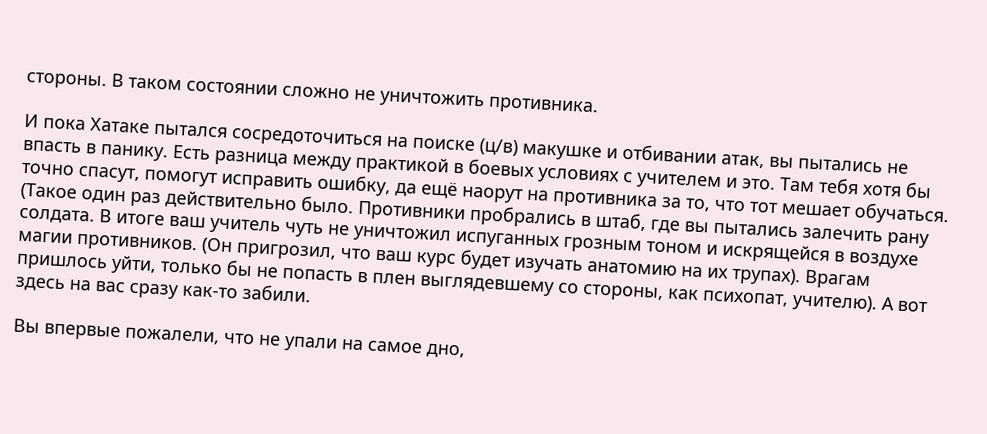стороны. В таком состоянии сложно не уничтожить противника.

И пока Хатаке пытался сосредоточиться на поиске (ц/в) макушке и отбивании атак, вы пытались не впасть в панику. Есть разница между практикой в боевых условиях с учителем и это. Там тебя хотя бы точно спасут, помогут исправить ошибку, да ещё наорут на противника за то, что тот мешает обучаться. (Такое один раз действительно было. Противники пробрались в штаб, где вы пытались залечить рану солдата. В итоге ваш учитель чуть не уничтожил испуганных грозным тоном и искрящейся в воздухе магии противников. (Он пригрозил, что ваш курс будет изучать анатомию на их трупах). Врагам пришлось уйти, только бы не попасть в плен выглядевшему со стороны, как психопат, учителю). А вот здесь на вас сразу как-то забили.

Вы впервые пожалели, что не упали на самое дно,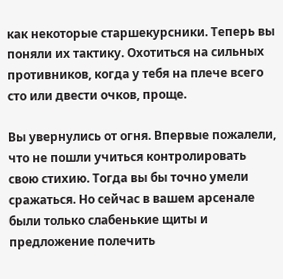как некоторые старшекурсники. Теперь вы поняли их тактику. Охотиться на сильных противников, когда у тебя на плече всего сто или двести очков, проще.

Вы увернулись от огня. Впервые пожалели, что не пошли учиться контролировать свою стихию. Тогда вы бы точно умели сражаться. Но сейчас в вашем арсенале были только слабенькие щиты и предложение полечить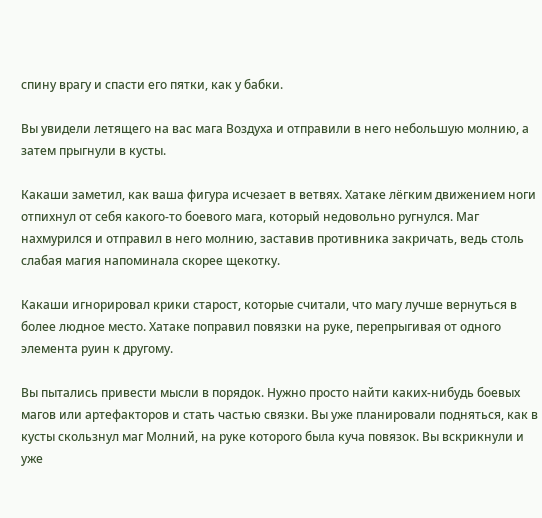спину врагу и спасти его пятки, как у бабки.

Вы увидели летящего на вас мага Воздуха и отправили в него небольшую молнию, а затем прыгнули в кусты.

Какаши заметил, как ваша фигура исчезает в ветвях. Хатаке лёгким движением ноги отпихнул от себя какого-то боевого мага, который недовольно ругнулся. Маг нахмурился и отправил в него молнию, заставив противника закричать, ведь столь слабая магия напоминала скорее щекотку.

Какаши игнорировал крики старост, которые считали, что магу лучше вернуться в более людное место. Хатаке поправил повязки на руке, перепрыгивая от одного элемента руин к другому.

Вы пытались привести мысли в порядок. Нужно просто найти каких-нибудь боевых магов или артефакторов и стать частью связки. Вы уже планировали подняться, как в кусты скользнул маг Молний, на руке которого была куча повязок. Вы вскрикнули и уже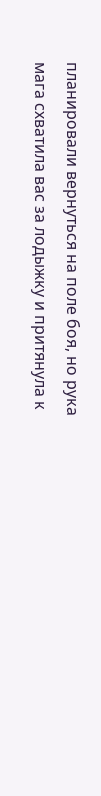планировали вернуться на поле боя, но рука мага схватила вас за лодыжку и притянула к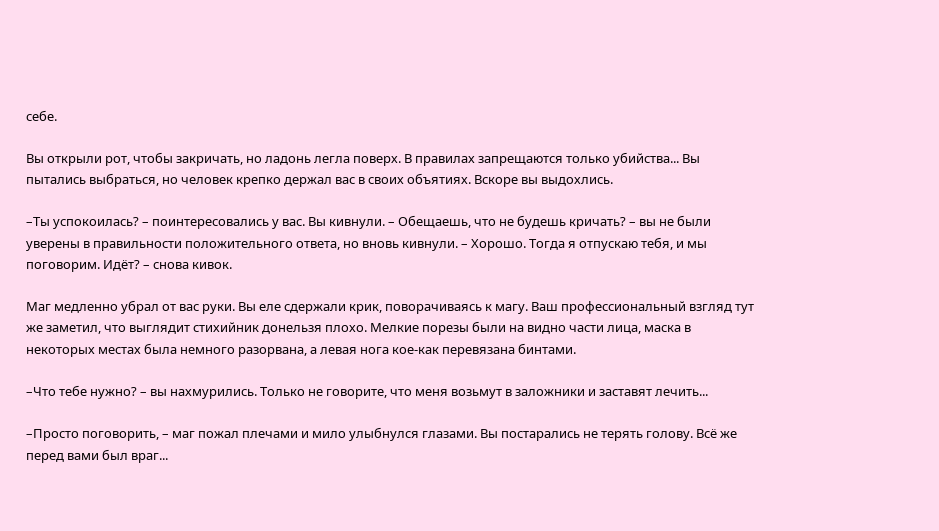себе.

Вы открыли рот, чтобы закричать, но ладонь легла поверх. В правилах запрещаются только убийства... Вы пытались выбраться, но человек крепко держал вас в своих объятиях. Вскоре вы выдохлись.

–Ты успокоилась? – поинтересовались у вас. Вы кивнули. – Обещаешь, что не будешь кричать? – вы не были уверены в правильности положительного ответа, но вновь кивнули. – Хорошо. Тогда я отпускаю тебя, и мы поговорим. Идёт? – снова кивок.

Маг медленно убрал от вас руки. Вы еле сдержали крик, поворачиваясь к магу. Ваш профессиональный взгляд тут же заметил, что выглядит стихийник донельзя плохо. Мелкие порезы были на видно части лица, маска в некоторых местах была немного разорвана, а левая нога кое-как перевязана бинтами.

–Что тебе нужно? – вы нахмурились. Только не говорите, что меня возьмут в заложники и заставят лечить...

–Просто поговорить, – маг пожал плечами и мило улыбнулся глазами. Вы постарались не терять голову. Всё же перед вами был враг...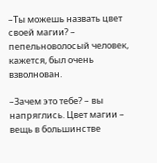–Ты можешь назвать цвет своей магии? – пепельноволосый человек, кажется, был очень взволнован.

–Зачем это тебе? – вы напряглись. Цвет магии – вещь в большинстве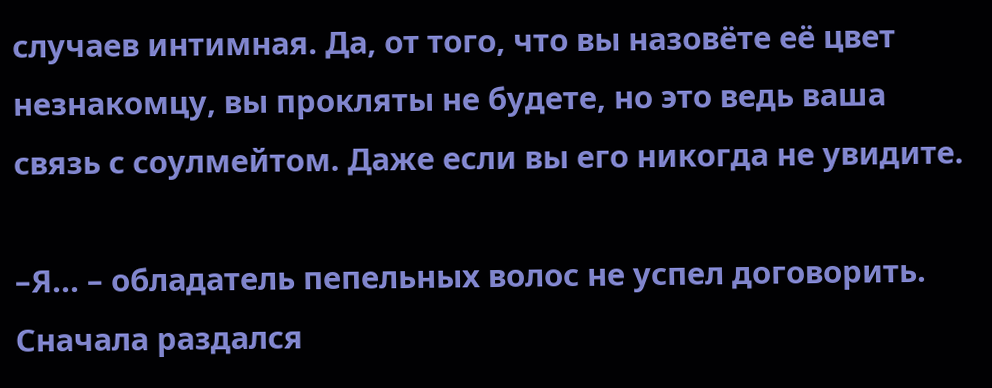случаев интимная. Да, от того, что вы назовёте её цвет незнакомцу, вы прокляты не будете, но это ведь ваша связь с соулмейтом. Даже если вы его никогда не увидите.

–Я... – обладатель пепельных волос не успел договорить. Сначала раздался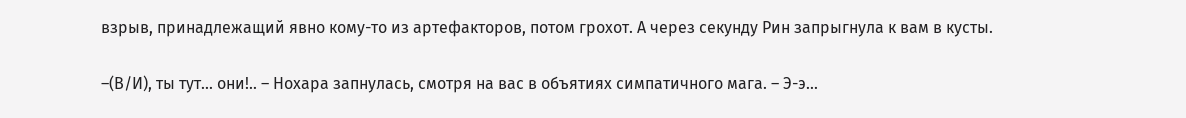взрыв, принадлежащий явно кому-то из артефакторов, потом грохот. А через секунду Рин запрыгнула к вам в кусты.

–(В/И), ты тут... они!.. – Нохара запнулась, смотря на вас в объятиях симпатичного мага. – Э-э...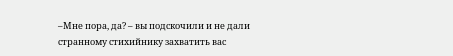–Мне пора, да? – вы подскочили и не дали странному стихийнику захватить вас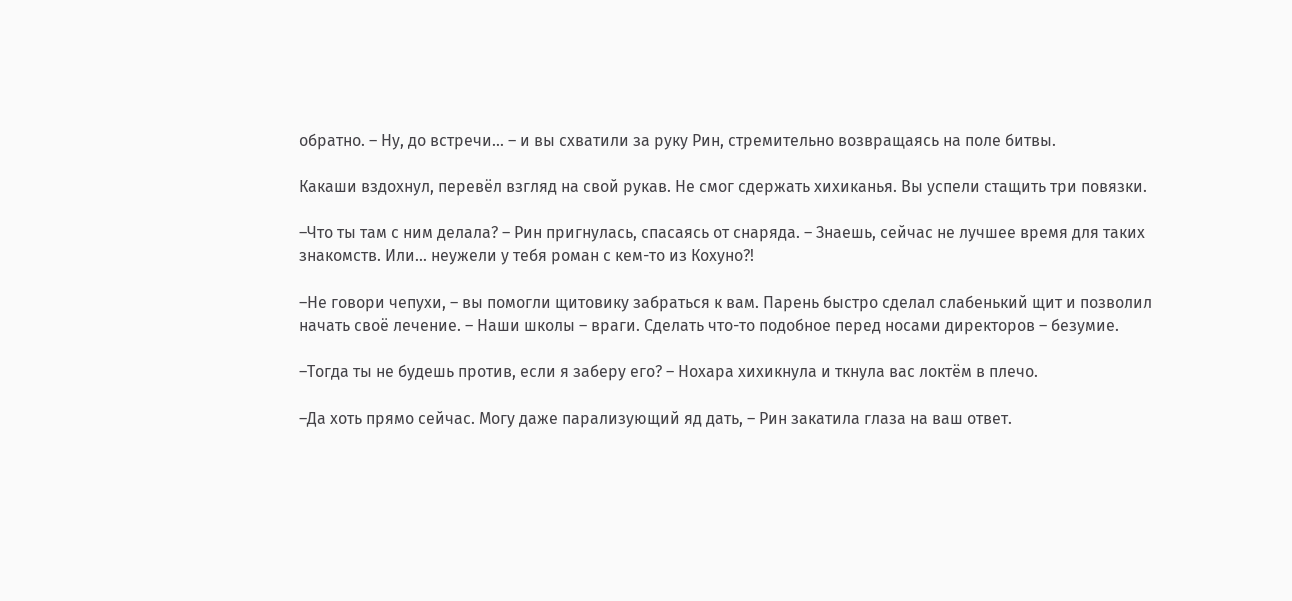обратно. – Ну, до встречи... – и вы схватили за руку Рин, стремительно возвращаясь на поле битвы.

Какаши вздохнул, перевёл взгляд на свой рукав. Не смог сдержать хихиканья. Вы успели стащить три повязки.

–Что ты там с ним делала? – Рин пригнулась, спасаясь от снаряда. – Знаешь, сейчас не лучшее время для таких знакомств. Или... неужели у тебя роман с кем-то из Кохуно?!

–Не говори чепухи, – вы помогли щитовику забраться к вам. Парень быстро сделал слабенький щит и позволил начать своё лечение. – Наши школы – враги. Сделать что-то подобное перед носами директоров – безумие.

–Тогда ты не будешь против, если я заберу его? – Нохара хихикнула и ткнула вас локтём в плечо.

–Да хоть прямо сейчас. Могу даже парализующий яд дать, – Рин закатила глаза на ваш ответ.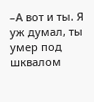–А вот и ты. Я уж думал, ты умер под шквалом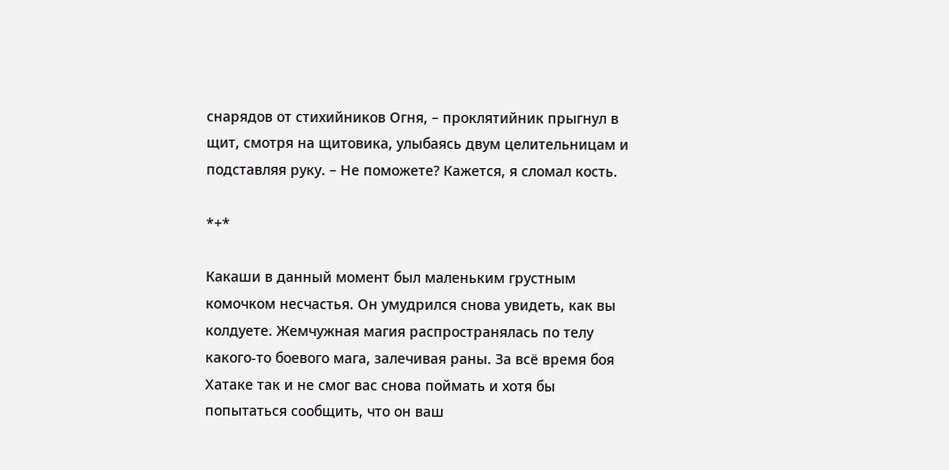снарядов от стихийников Огня, – проклятийник прыгнул в щит, смотря на щитовика, улыбаясь двум целительницам и подставляя руку. – Не поможете? Кажется, я сломал кость.

*+*

Какаши в данный момент был маленьким грустным комочком несчастья. Он умудрился снова увидеть, как вы колдуете. Жемчужная магия распространялась по телу какого-то боевого мага, залечивая раны. За всё время боя Хатаке так и не смог вас снова поймать и хотя бы попытаться сообщить, что он ваш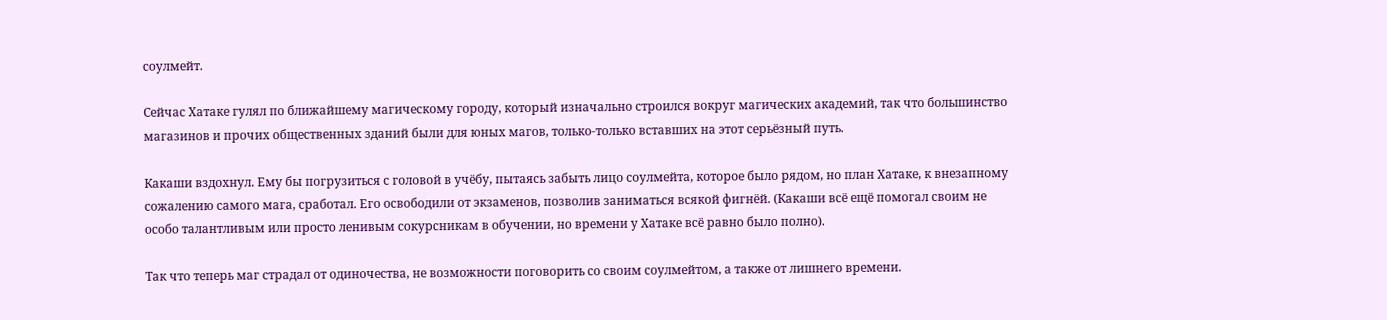соулмейт.

Сейчас Хатаке гулял по ближайшему магическому городу, который изначально строился вокруг магических академий, так что большинство магазинов и прочих общественных зданий были для юных магов, только-только вставших на этот серьёзный путь.

Какаши вздохнул. Ему бы погрузиться с головой в учёбу, пытаясь забыть лицо соулмейта, которое было рядом, но план Хатаке, к внезапному сожалению самого мага, сработал. Его освободили от экзаменов, позволив заниматься всякой фигнёй. (Какаши всё ещё помогал своим не особо талантливым или просто ленивым сокурсникам в обучении, но времени у Хатаке всё равно было полно).

Так что теперь маг страдал от одиночества, не возможности поговорить со своим соулмейтом, а также от лишнего времени.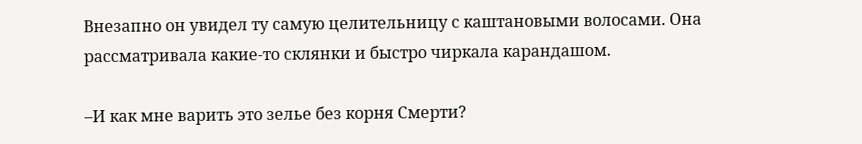Внезапно он увидел ту самую целительницу с каштановыми волосами. Она рассматривала какие-то склянки и быстро чиркала карандашом.

–И как мне варить это зелье без корня Смерти?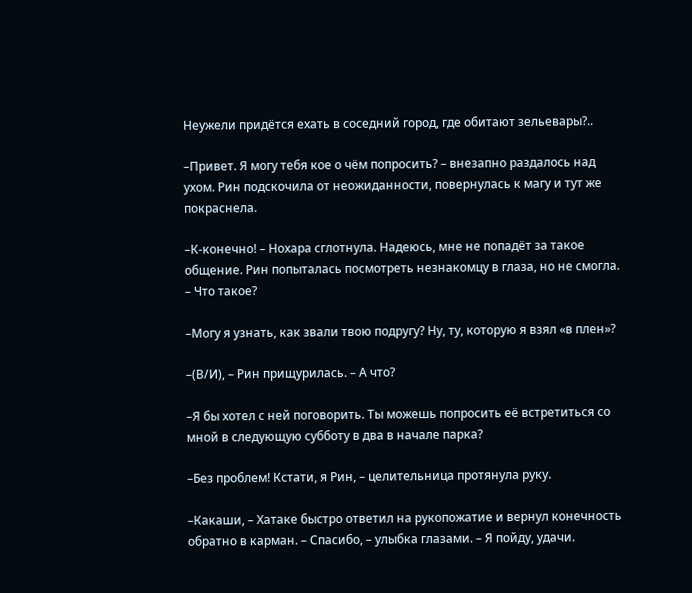Неужели придётся ехать в соседний город, где обитают зельевары?..

–Привет. Я могу тебя кое о чём попросить? – внезапно раздалось над ухом. Рин подскочила от неожиданности, повернулась к магу и тут же покраснела.

–К-конечно! – Нохара сглотнула. Надеюсь, мне не попадёт за такое общение. Рин попыталась посмотреть незнакомцу в глаза, но не смогла. – Что такое?

–Могу я узнать, как звали твою подругу? Ну, ту, которую я взял «в плен»?

–(В/И), – Рин прищурилась. – А что?

–Я бы хотел с ней поговорить. Ты можешь попросить её встретиться со мной в следующую субботу в два в начале парка?

–Без проблем! Кстати, я Рин, – целительница протянула руку.

–Какаши, – Хатаке быстро ответил на рукопожатие и вернул конечность обратно в карман. – Спасибо, – улыбка глазами. – Я пойду, удачи.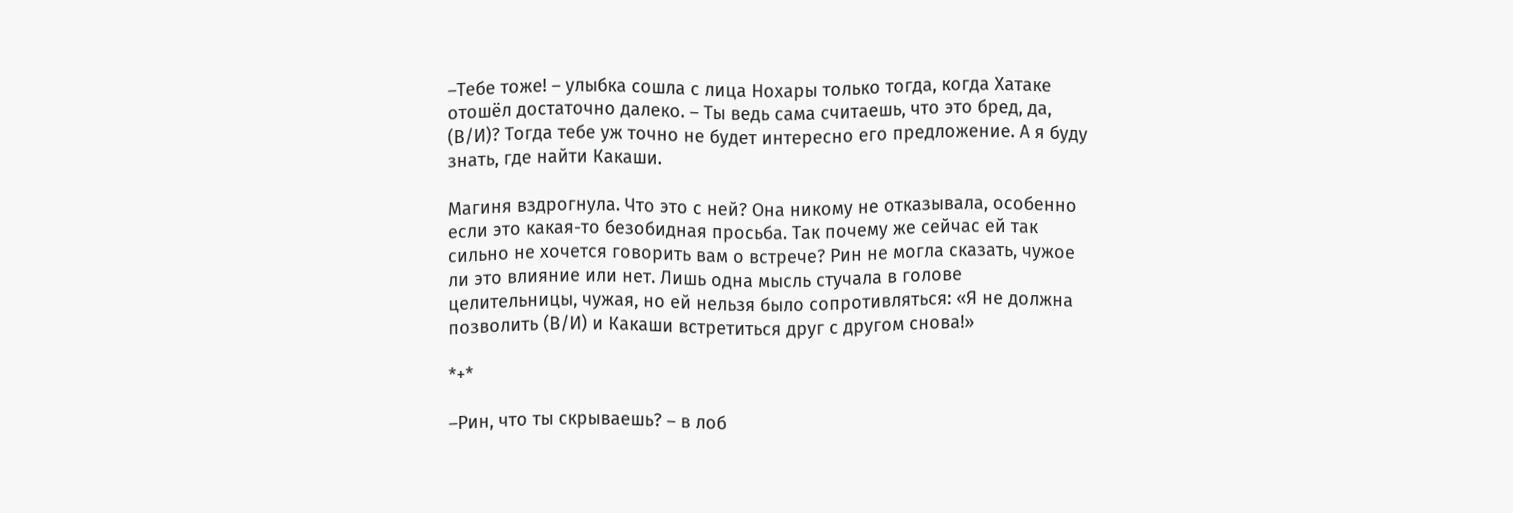–Тебе тоже! – улыбка сошла с лица Нохары только тогда, когда Хатаке отошёл достаточно далеко. – Ты ведь сама считаешь, что это бред, да, (В/И)? Тогда тебе уж точно не будет интересно его предложение. А я буду знать, где найти Какаши.

Магиня вздрогнула. Что это с ней? Она никому не отказывала, особенно если это какая-то безобидная просьба. Так почему же сейчас ей так сильно не хочется говорить вам о встрече? Рин не могла сказать, чужое ли это влияние или нет. Лишь одна мысль стучала в голове целительницы, чужая, но ей нельзя было сопротивляться: «Я не должна позволить (В/И) и Какаши встретиться друг с другом снова!»

*+*

–Рин, что ты скрываешь? – в лоб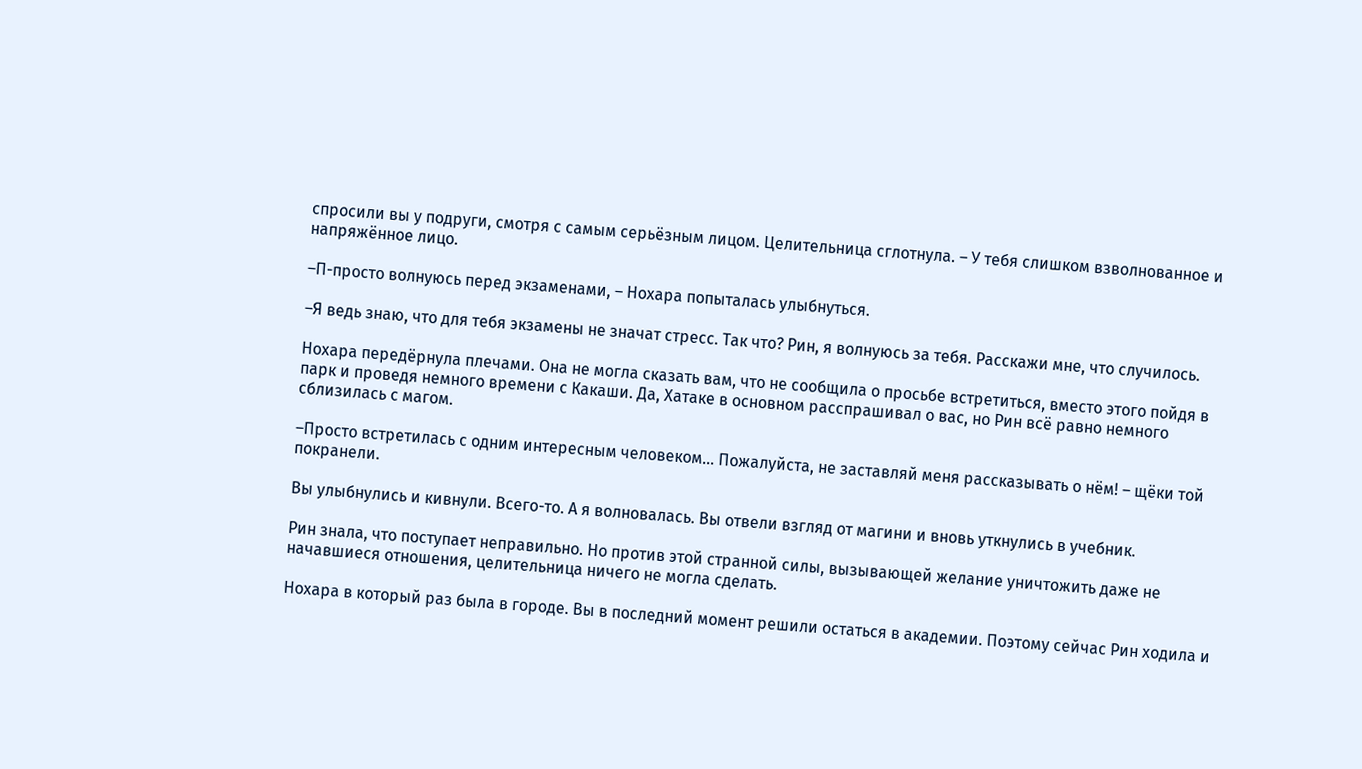спросили вы у подруги, смотря с самым серьёзным лицом. Целительница сглотнула. – У тебя слишком взволнованное и напряжённое лицо.

–П-просто волнуюсь перед экзаменами, – Нохара попыталась улыбнуться.

–Я ведь знаю, что для тебя экзамены не значат стресс. Так что? Рин, я волнуюсь за тебя. Расскажи мне, что случилось.

Нохара передёрнула плечами. Она не могла сказать вам, что не сообщила о просьбе встретиться, вместо этого пойдя в парк и проведя немного времени с Какаши. Да, Хатаке в основном расспрашивал о вас, но Рин всё равно немного сблизилась с магом.

–Просто встретилась с одним интересным человеком... Пожалуйста, не заставляй меня рассказывать о нём! – щёки той покранели.

Вы улыбнулись и кивнули. Всего-то. А я волновалась. Вы отвели взгляд от магини и вновь уткнулись в учебник.

Рин знала, что поступает неправильно. Но против этой странной силы, вызывающей желание уничтожить даже не начавшиеся отношения, целительница ничего не могла сделать.

Нохара в который раз была в городе. Вы в последний момент решили остаться в академии. Поэтому сейчас Рин ходила и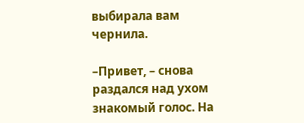выбирала вам чернила.

–Привет, – снова раздался над ухом знакомый голос. На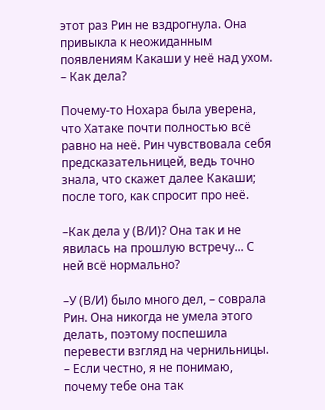этот раз Рин не вздрогнула. Она привыкла к неожиданным появлениям Какаши у неё над ухом. – Как дела?

Почему-то Нохара была уверена, что Хатаке почти полностью всё равно на неё. Рин чувствовала себя предсказательницей, ведь точно знала, что скажет далее Какаши; после того, как спросит про неё.

–Как дела у (В/И)? Она так и не явилась на прошлую встречу... С ней всё нормально?

–У (В/И) было много дел, – соврала Рин. Она никогда не умела этого делать, поэтому поспешила перевести взгляд на чернильницы. – Если честно, я не понимаю, почему тебе она так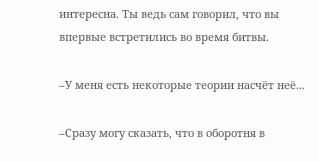интересна. Ты ведь сам говорил, что вы впервые встретились во время битвы.

–У меня есть некоторые теории насчёт неё...

–Сразу могу сказать, что в оборотня в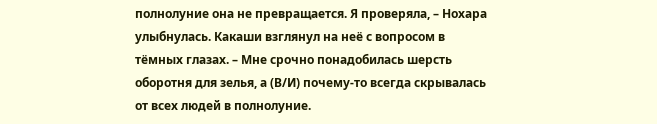полнолуние она не превращается. Я проверяла, – Нохара улыбнулась. Какаши взглянул на неё с вопросом в тёмных глазах. – Мне срочно понадобилась шерсть оборотня для зелья, а (В/И) почему-то всегда скрывалась от всех людей в полнолуние.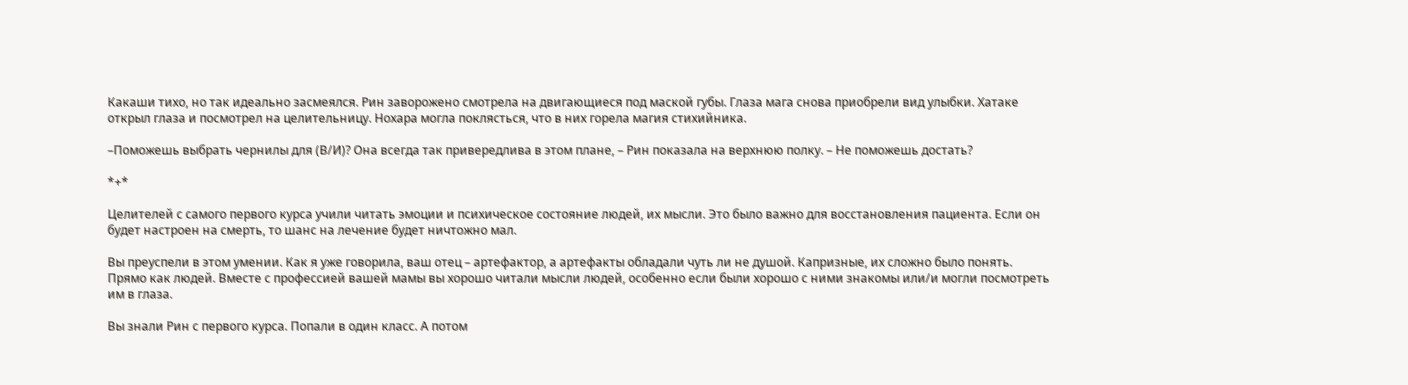Какаши тихо, но так идеально засмеялся. Рин заворожено смотрела на двигающиеся под маской губы. Глаза мага снова приобрели вид улыбки. Хатаке открыл глаза и посмотрел на целительницу. Нохара могла поклясться, что в них горела магия стихийника.

–Поможешь выбрать чернилы для (В/И)? Она всегда так привередлива в этом плане, – Рин показала на верхнюю полку. – Не поможешь достать?

*+*

Целителей с самого первого курса учили читать эмоции и психическое состояние людей, их мысли. Это было важно для восстановления пациента. Если он будет настроен на смерть, то шанс на лечение будет ничтожно мал.

Вы преуспели в этом умении. Как я уже говорила, ваш отец – артефактор, а артефакты обладали чуть ли не душой. Капризные, их сложно было понять. Прямо как людей. Вместе с профессией вашей мамы вы хорошо читали мысли людей, особенно если были хорошо с ними знакомы или/и могли посмотреть им в глаза.

Вы знали Рин с первого курса. Попали в один класс. А потом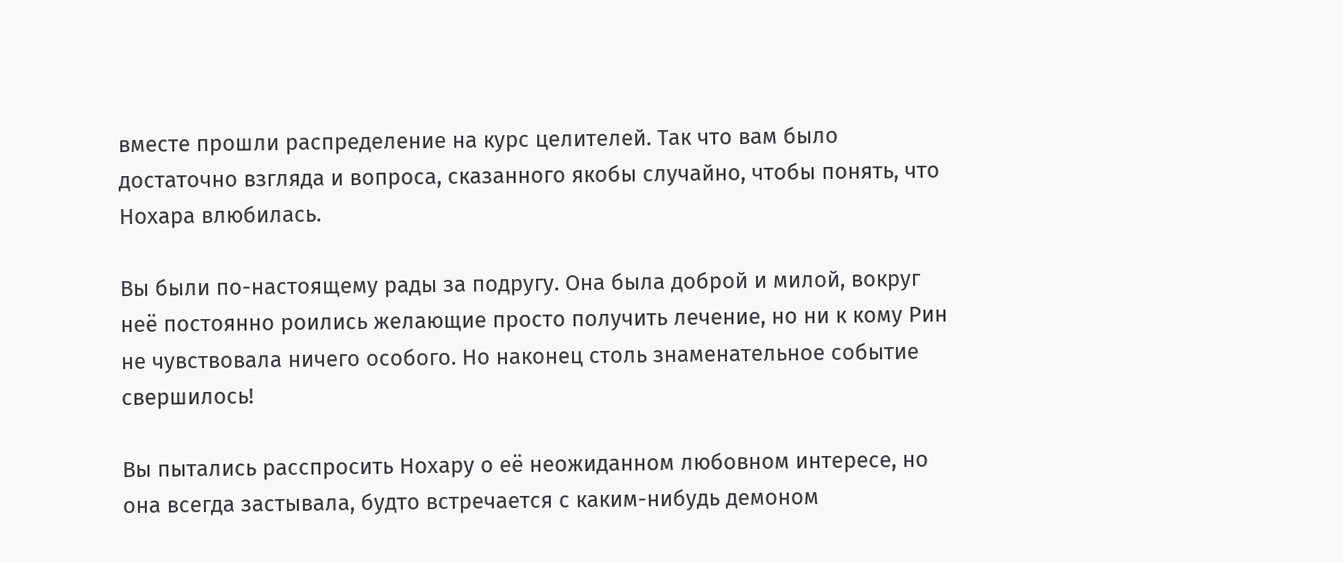вместе прошли распределение на курс целителей. Так что вам было достаточно взгляда и вопроса, сказанного якобы случайно, чтобы понять, что Нохара влюбилась.

Вы были по-настоящему рады за подругу. Она была доброй и милой, вокруг неё постоянно роились желающие просто получить лечение, но ни к кому Рин не чувствовала ничего особого. Но наконец столь знаменательное событие свершилось!

Вы пытались расспросить Нохару о её неожиданном любовном интересе, но она всегда застывала, будто встречается с каким-нибудь демоном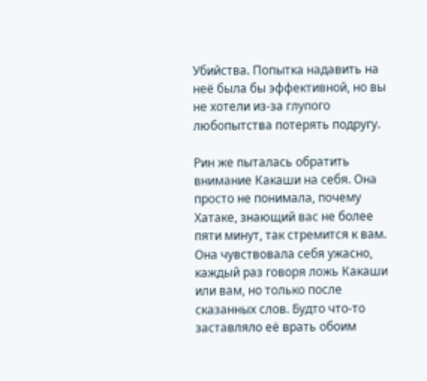Убийства. Попытка надавить на неё была бы эффективной, но вы не хотели из-за глупого любопытства потерять подругу.

Рин же пыталась обратить внимание Какаши на себя. Она просто не понимала, почему Хатаке, знающий вас не более пяти минут, так стремится к вам. Она чувствовала себя ужасно, каждый раз говоря ложь Какаши или вам, но только после сказанных слов. Будто что-то заставляло её врать обоим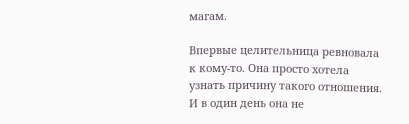магам.

Впервые целительница ревновала к кому-то. Она просто хотела узнать причину такого отношения. И в один день она не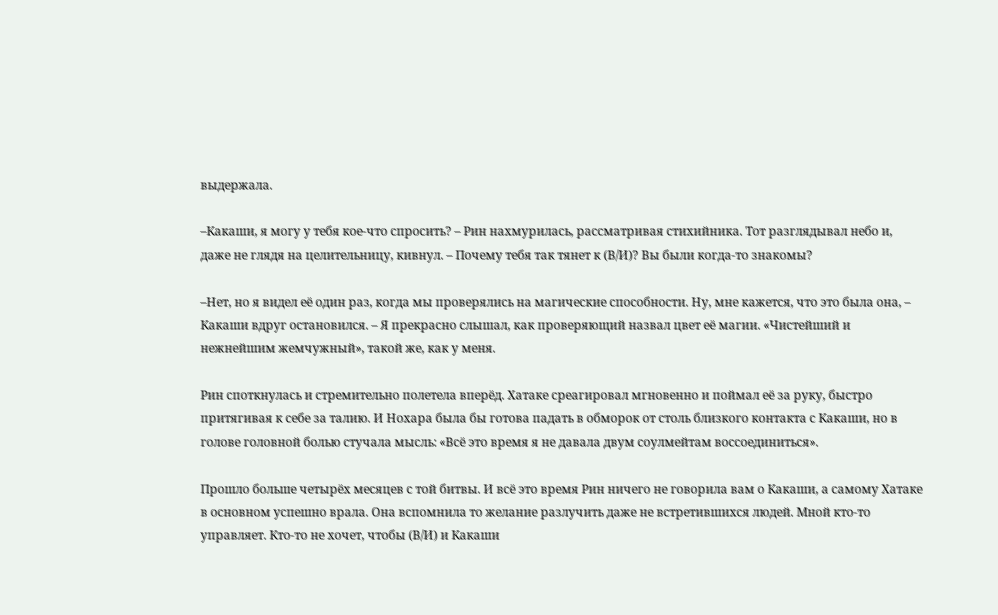выдержала.

–Какаши, я могу у тебя кое-что спросить? – Рин нахмурилась, рассматривая стихийника. Тот разглядывал небо и, даже не глядя на целительницу, кивнул. – Почему тебя так тянет к (В/И)? Вы были когда-то знакомы?

–Нет, но я видел её один раз, когда мы проверялись на магические способности. Ну, мне кажется, что это была она, – Какаши вдруг остановился. – Я прекрасно слышал, как проверяющий назвал цвет её магии. «Чистейший и нежнейшим жемчужный», такой же, как у меня.

Рин споткнулась и стремительно полетела вперёд. Хатаке среагировал мгновенно и поймал её за руку, быстро притягивая к себе за талию. И Нохара была бы готова падать в обморок от столь близкого контакта с Какаши, но в голове головной болью стучала мысль: «Всё это время я не давала двум соулмейтам воссоединиться».

Прошло больше четырёх месяцев с той битвы. И всё это время Рин ничего не говорила вам о Какаши, а самому Хатаке в основном успешно врала. Она вспомнила то желание разлучить даже не встретившихся людей. Мной кто-то управляет. Кто-то не хочет, чтобы (В/И) и Какаши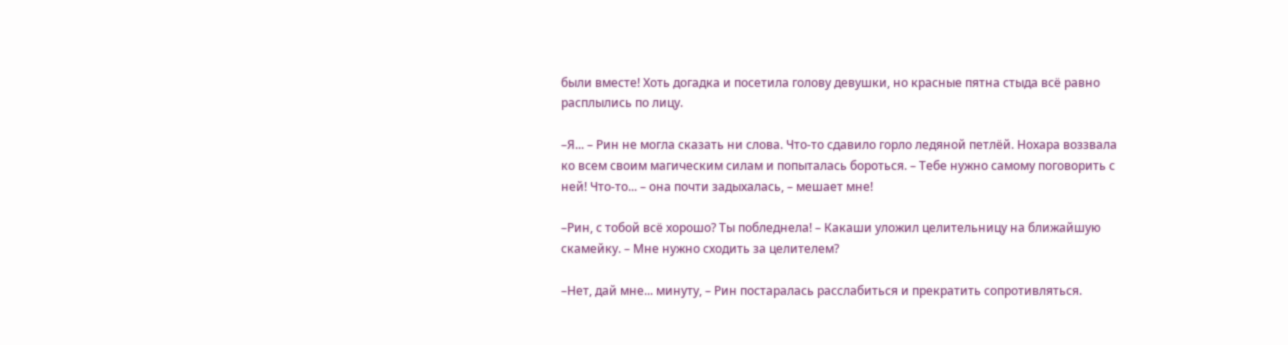были вместе! Хоть догадка и посетила голову девушки, но красные пятна стыда всё равно расплылись по лицу.

–Я... – Рин не могла сказать ни слова. Что-то сдавило горло ледяной петлёй. Нохара воззвала ко всем своим магическим силам и попыталась бороться. – Тебе нужно самому поговорить с ней! Что-то... – она почти задыхалась, – мешает мне!

–Рин, с тобой всё хорошо? Ты побледнела! – Какаши уложил целительницу на ближайшую скамейку. – Мне нужно сходить за целителем?

–Нет, дай мне... минуту, – Рин постаралась расслабиться и прекратить сопротивляться.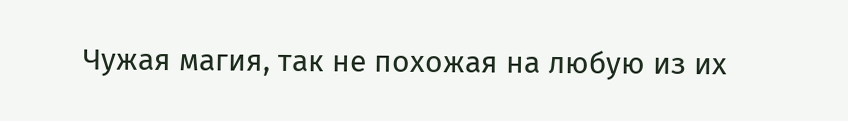Чужая магия, так не похожая на любую из их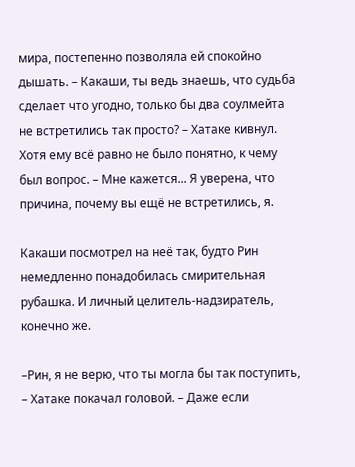мира, постепенно позволяла ей спокойно дышать. – Какаши, ты ведь знаешь, что судьба сделает что угодно, только бы два соулмейта не встретились так просто? – Хатаке кивнул. Хотя ему всё равно не было понятно, к чему был вопрос. – Мне кажется... Я уверена, что причина, почему вы ещё не встретились, я.

Какаши посмотрел на неё так, будто Рин немедленно понадобилась смирительная рубашка. И личный целитель-надзиратель, конечно же.

–Рин, я не верю, что ты могла бы так поступить, – Хатаке покачал головой. – Даже если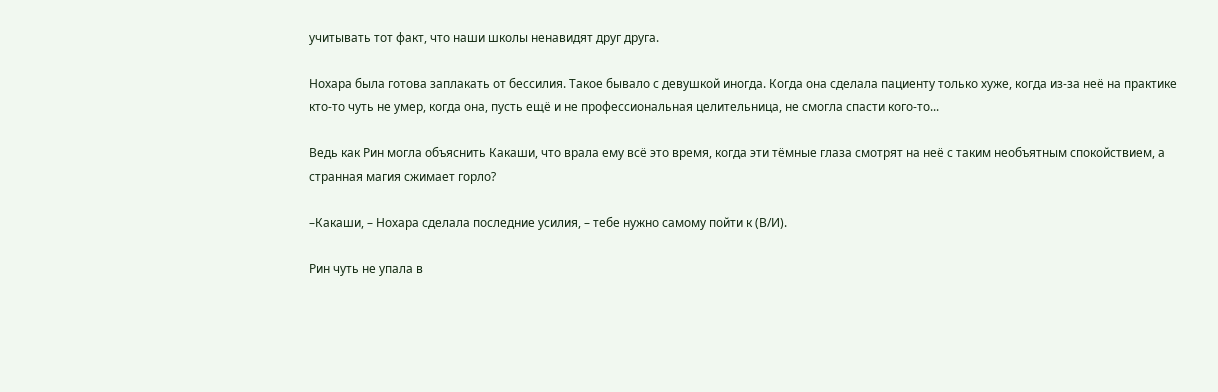учитывать тот факт, что наши школы ненавидят друг друга.

Нохара была готова заплакать от бессилия. Такое бывало с девушкой иногда. Когда она сделала пациенту только хуже, когда из-за неё на практике кто-то чуть не умер, когда она, пусть ещё и не профессиональная целительница, не смогла спасти кого-то...

Ведь как Рин могла объяснить Какаши, что врала ему всё это время, когда эти тёмные глаза смотрят на неё с таким необъятным спокойствием, а странная магия сжимает горло?

–Какаши, – Нохара сделала последние усилия, – тебе нужно самому пойти к (В/И).

Рин чуть не упала в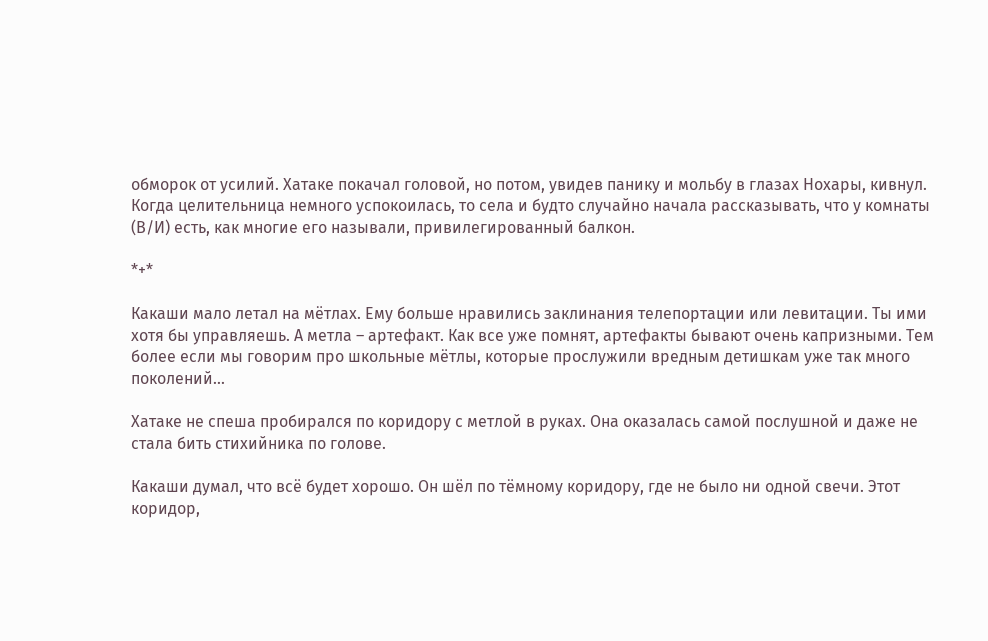обморок от усилий. Хатаке покачал головой, но потом, увидев панику и мольбу в глазах Нохары, кивнул. Когда целительница немного успокоилась, то села и будто случайно начала рассказывать, что у комнаты (В/И) есть, как многие его называли, привилегированный балкон.

*+*

Какаши мало летал на мётлах. Ему больше нравились заклинания телепортации или левитации. Ты ими хотя бы управляешь. А метла – артефакт. Как все уже помнят, артефакты бывают очень капризными. Тем более если мы говорим про школьные мётлы, которые прослужили вредным детишкам уже так много поколений...

Хатаке не спеша пробирался по коридору с метлой в руках. Она оказалась самой послушной и даже не стала бить стихийника по голове.

Какаши думал, что всё будет хорошо. Он шёл по тёмному коридору, где не было ни одной свечи. Этот коридор,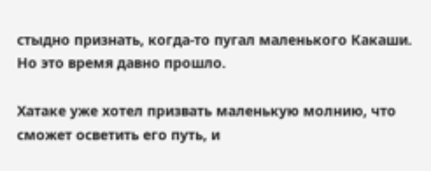стыдно признать, когда-то пугал маленького Какаши. Но это время давно прошло.

Хатаке уже хотел призвать маленькую молнию, что сможет осветить его путь, и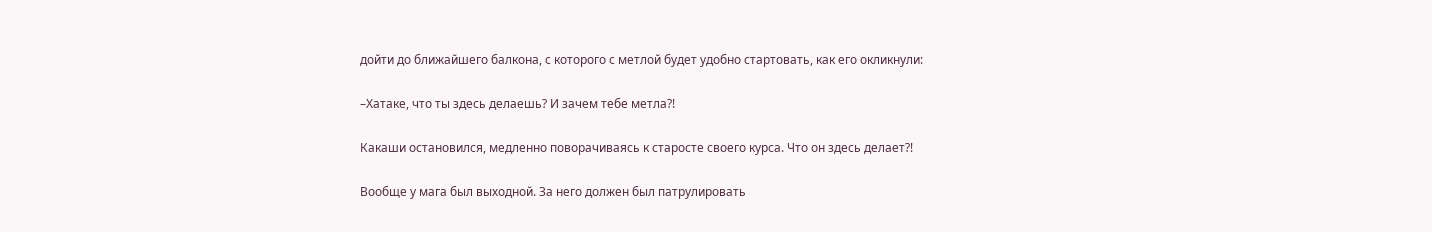дойти до ближайшего балкона, с которого с метлой будет удобно стартовать, как его окликнули:

–Хатаке, что ты здесь делаешь? И зачем тебе метла?!

Какаши остановился, медленно поворачиваясь к старосте своего курса. Что он здесь делает?!

Вообще у мага был выходной. За него должен был патрулировать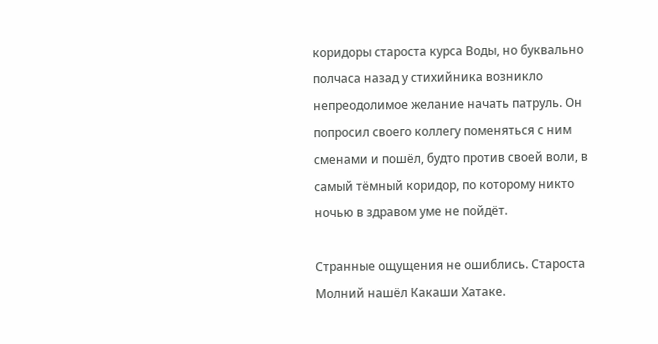коридоры староста курса Воды, но буквально полчаса назад у стихийника возникло непреодолимое желание начать патруль. Он попросил своего коллегу поменяться с ним сменами и пошёл, будто против своей воли, в самый тёмный коридор, по которому никто ночью в здравом уме не пойдёт.

Странные ощущения не ошиблись. Староста Молний нашёл Какаши Хатаке.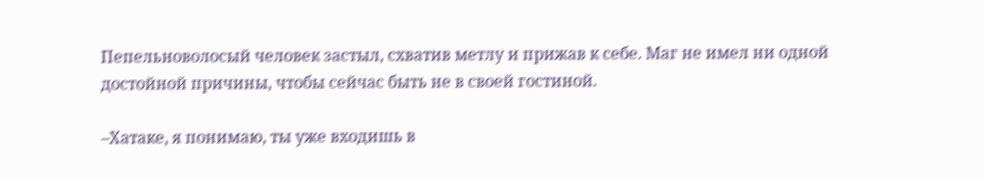Пепельноволосый человек застыл, схватив метлу и прижав к себе. Маг не имел ни одной достойной причины, чтобы сейчас быть не в своей гостиной.

–Хатаке, я понимаю, ты уже входишь в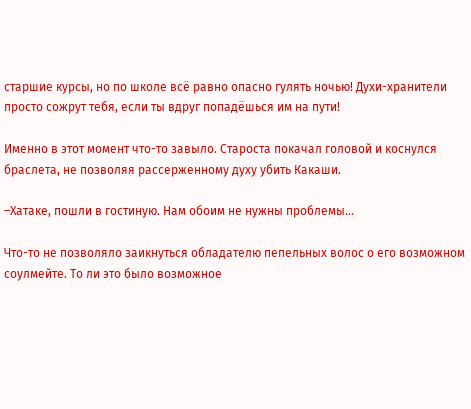старшие курсы, но по школе всё равно опасно гулять ночью! Духи-хранители просто сожрут тебя, если ты вдруг попадёшься им на пути!

Именно в этот момент что-то завыло. Староста покачал головой и коснулся браслета, не позволяя рассерженному духу убить Какаши.

–Хатаке, пошли в гостиную. Нам обоим не нужны проблемы...

Что-то не позволяло заикнуться обладателю пепельных волос о его возможном соулмейте. То ли это было возможное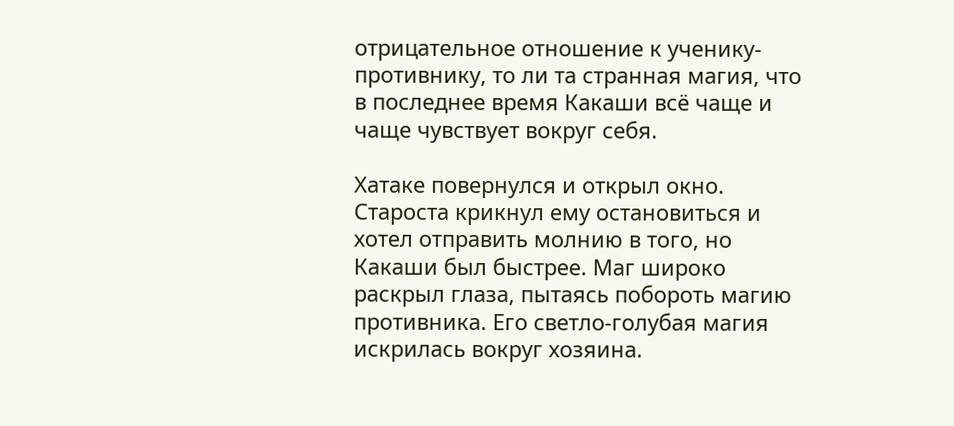отрицательное отношение к ученику-противнику, то ли та странная магия, что в последнее время Какаши всё чаще и чаще чувствует вокруг себя.

Хатаке повернулся и открыл окно. Староста крикнул ему остановиться и хотел отправить молнию в того, но Какаши был быстрее. Маг широко раскрыл глаза, пытаясь побороть магию противника. Его светло-голубая магия искрилась вокруг хозяина.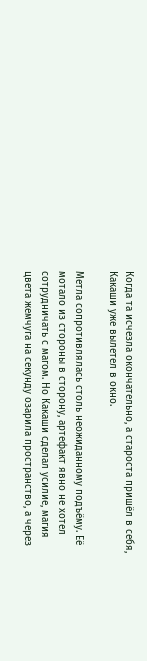Когда та исчезла окончательно, а староста пришёл в себя, Какаши уже вылетел в окно.

Метла сопротивлялась столь неожиданному подъёму. Её мотало из стороны в сторону, артефакт явно не хотел сотрудничать с магом. Но Какаши сделал усилие, магия цвета жемчуга на секунду озарила пространство, а через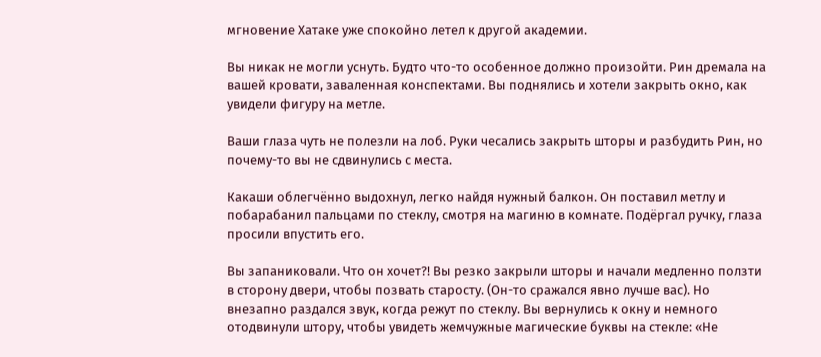мгновение Хатаке уже спокойно летел к другой академии.

Вы никак не могли уснуть. Будто что-то особенное должно произойти. Рин дремала на вашей кровати, заваленная конспектами. Вы поднялись и хотели закрыть окно, как увидели фигуру на метле.

Ваши глаза чуть не полезли на лоб. Руки чесались закрыть шторы и разбудить Рин, но почему-то вы не сдвинулись с места.

Какаши облегчённо выдохнул, легко найдя нужный балкон. Он поставил метлу и побарабанил пальцами по стеклу, смотря на магиню в комнате. Подёргал ручку, глаза просили впустить его.

Вы запаниковали. Что он хочет?! Вы резко закрыли шторы и начали медленно ползти в сторону двери, чтобы позвать старосту. (Он-то сражался явно лучше вас). Но внезапно раздался звук, когда режут по стеклу. Вы вернулись к окну и немного отодвинули штору, чтобы увидеть жемчужные магические буквы на стекле: «Не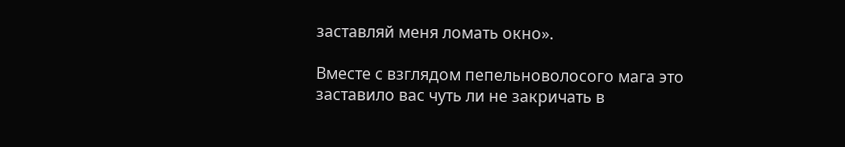заставляй меня ломать окно».

Вместе с взглядом пепельноволосого мага это заставило вас чуть ли не закричать в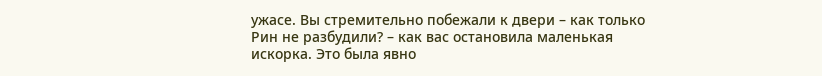ужасе. Вы стремительно побежали к двери – как только Рин не разбудили? – как вас остановила маленькая искорка. Это была явно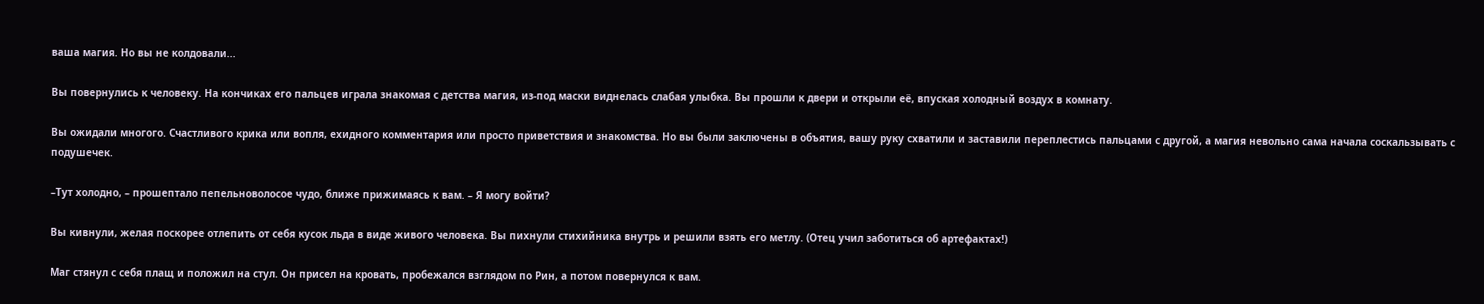ваша магия. Но вы не колдовали...

Вы повернулись к человеку. На кончиках его пальцев играла знакомая с детства магия, из-под маски виднелась слабая улыбка. Вы прошли к двери и открыли её, впуская холодный воздух в комнату.

Вы ожидали многого. Счастливого крика или вопля, ехидного комментария или просто приветствия и знакомства. Но вы были заключены в объятия, вашу руку схватили и заставили переплестись пальцами с другой, а магия невольно сама начала соскальзывать с подушечек.

–Тут холодно, – прошептало пепельноволосое чудо, ближе прижимаясь к вам. – Я могу войти?

Вы кивнули, желая поскорее отлепить от себя кусок льда в виде живого человека. Вы пихнули стихийника внутрь и решили взять его метлу. (Отец учил заботиться об артефактах!)

Маг стянул с себя плащ и положил на стул. Он присел на кровать, пробежался взглядом по Рин, а потом повернулся к вам.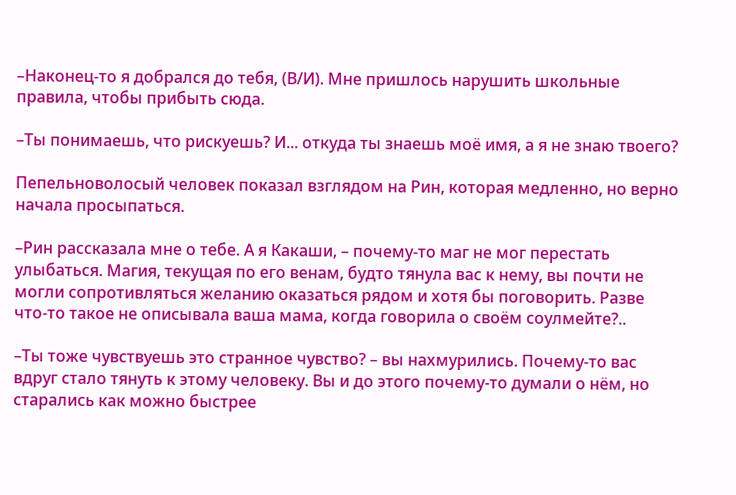–Наконец-то я добрался до тебя, (В/И). Мне пришлось нарушить школьные правила, чтобы прибыть сюда.

–Ты понимаешь, что рискуешь? И... откуда ты знаешь моё имя, а я не знаю твоего?

Пепельноволосый человек показал взглядом на Рин, которая медленно, но верно начала просыпаться.

–Рин рассказала мне о тебе. А я Какаши, – почему-то маг не мог перестать улыбаться. Магия, текущая по его венам, будто тянула вас к нему, вы почти не могли сопротивляться желанию оказаться рядом и хотя бы поговорить. Разве что-то такое не описывала ваша мама, когда говорила о своём соулмейте?..

–Ты тоже чувствуешь это странное чувство? – вы нахмурились. Почему-то вас вдруг стало тянуть к этому человеку. Вы и до этого почему-то думали о нём, но старались как можно быстрее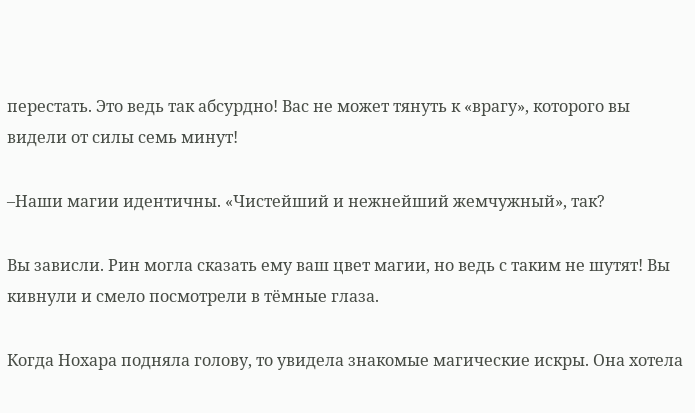перестать. Это ведь так абсурдно! Вас не может тянуть к «врагу», которого вы видели от силы семь минут!

–Наши магии идентичны. «Чистейший и нежнейший жемчужный», так?

Вы зависли. Рин могла сказать ему ваш цвет магии, но ведь с таким не шутят! Вы кивнули и смело посмотрели в тёмные глаза.

Когда Нохара подняла голову, то увидела знакомые магические искры. Она хотела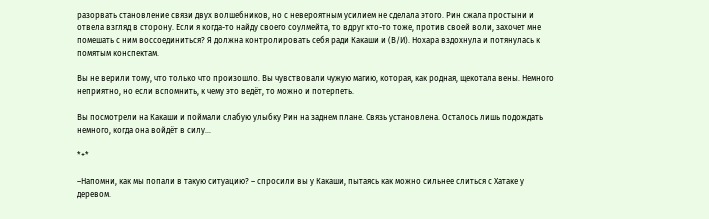разорвать становление связи двух волшебников, но с невероятным усилием не сделала этого. Рин сжала простыни и отвела взгляд в сторону. Если я когда-то найду своего соулмейта, то вдруг кто-то тоже, против своей воли, захочет мне помешать с ним воссоединиться? Я должна контролировать себя ради Какаши и (В/И). Нохара вздохнула и потянулась к помятым конспектам.

Вы не верили тому, что только что произошло. Вы чувствовали чужую магию, которая, как родная, щекотала вены. Немного неприятно, но если вспомнить, к чему это ведёт, то можно и потерпеть.

Вы посмотрели на Какаши и поймали слабую улыбку Рин на заднем плане. Связь установлена. Осталось лишь подождать немного, когда она войдёт в силу...

*+*

–Напомни, как мы попали в такую ситуацию? – спросили вы у Какаши, пытаясь как можно сильнее слиться с Хатаке у деревом.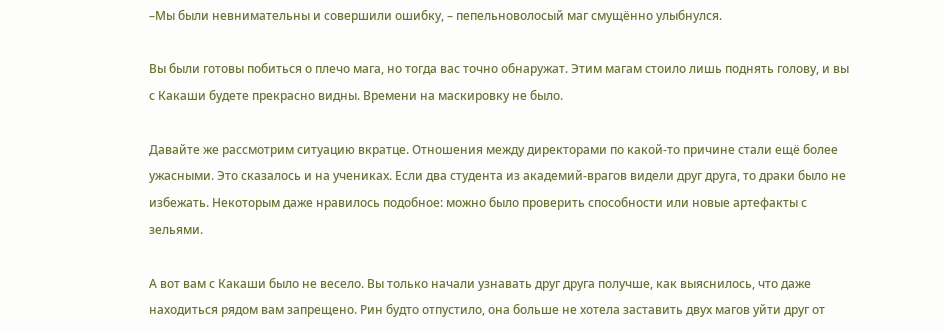–Мы были невнимательны и совершили ошибку, – пепельноволосый маг смущённо улыбнулся.

Вы были готовы побиться о плечо мага, но тогда вас точно обнаружат. Этим магам стоило лишь поднять голову, и вы с Какаши будете прекрасно видны. Времени на маскировку не было.

Давайте же рассмотрим ситуацию вкратце. Отношения между директорами по какой-то причине стали ещё более ужасными. Это сказалось и на учениках. Если два студента из академий-врагов видели друг друга, то драки было не избежать. Некоторым даже нравилось подобное: можно было проверить способности или новые артефакты с зельями.

А вот вам с Какаши было не весело. Вы только начали узнавать друг друга получше, как выяснилось, что даже находиться рядом вам запрещено. Рин будто отпустило, она больше не хотела заставить двух магов уйти друг от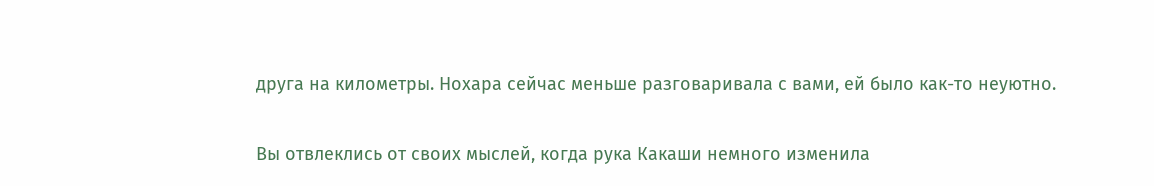друга на километры. Нохара сейчас меньше разговаривала с вами, ей было как-то неуютно.

Вы отвлеклись от своих мыслей, когда рука Какаши немного изменила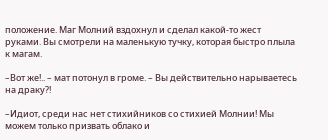положение. Маг Молний вздохнул и сделал какой-то жест руками. Вы смотрели на маленькую тучку, которая быстро плыла к магам.

–Вот же!.. – мат потонул в громе. – Вы действительно нарываетесь на драку?!

–Идиот, среди нас нет стихийников со стихией Молнии! Мы можем только призвать облако и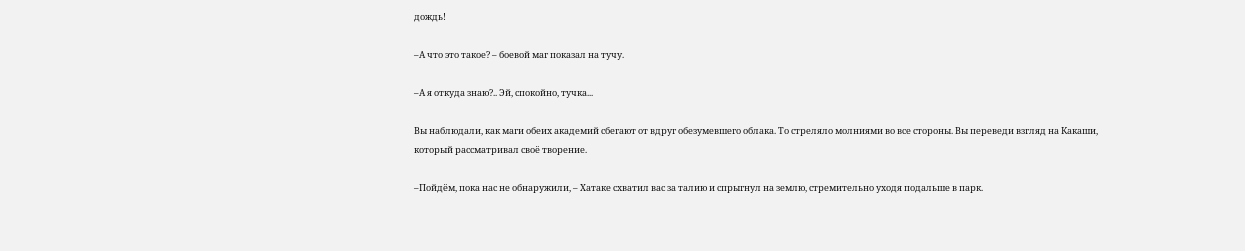дождь!

–А что это такое? – боевой маг показал на тучу.

–А я откуда знаю?.. Эй, спокойно, тучка...

Вы наблюдали, как маги обеих академий сбегают от вдруг обезумевшего облака. То стреляло молниями во все стороны. Вы переведи взгляд на Какаши, который рассматривал своё творение.

–Пойдём, пока нас не обнаружили, – Хатаке схватил вас за талию и спрыгнул на землю, стремительно уходя подальше в парк.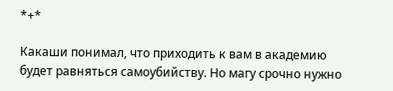*+*

Какаши понимал, что приходить к вам в академию будет равняться самоубийству. Но магу срочно нужно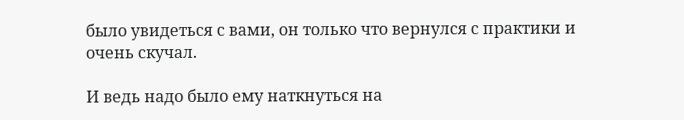было увидеться с вами, он только что вернулся с практики и очень скучал.

И ведь надо было ему наткнуться на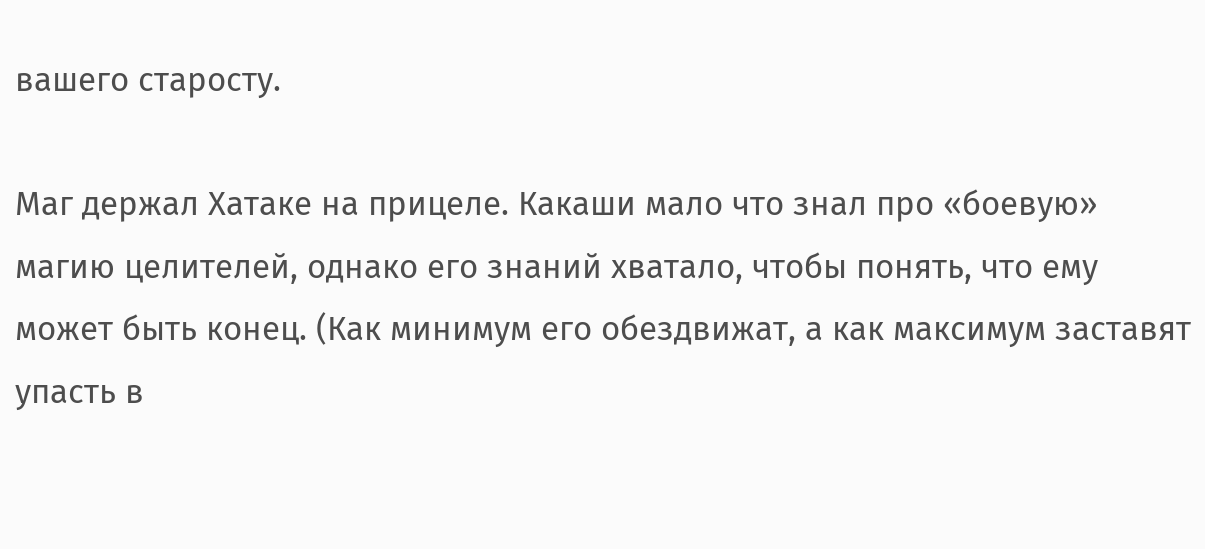вашего старосту.

Маг держал Хатаке на прицеле. Какаши мало что знал про «боевую» магию целителей, однако его знаний хватало, чтобы понять, что ему может быть конец. (Как минимум его обездвижат, а как максимум заставят упасть в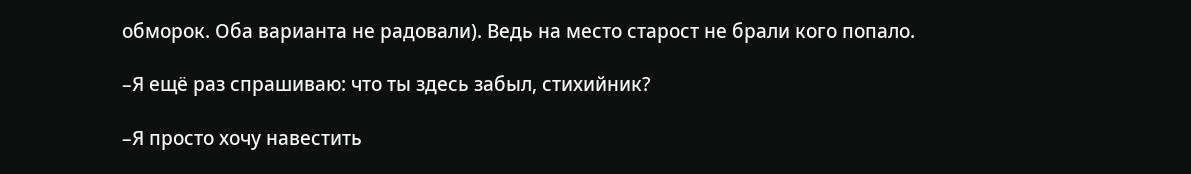обморок. Оба варианта не радовали). Ведь на место старост не брали кого попало.

–Я ещё раз спрашиваю: что ты здесь забыл, стихийник?

–Я просто хочу навестить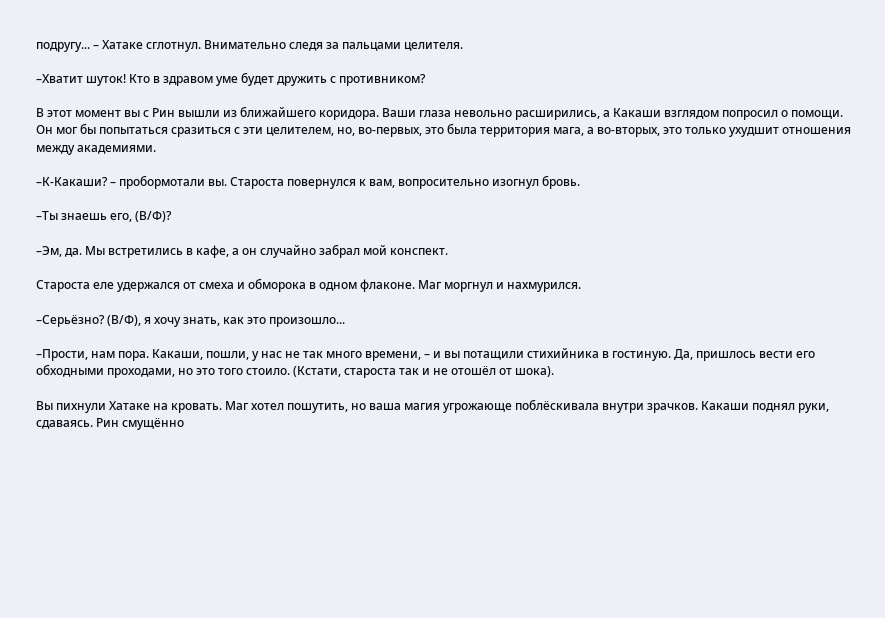подругу... – Хатаке сглотнул. Внимательно следя за пальцами целителя.

–Хватит шуток! Кто в здравом уме будет дружить с противником?

В этот момент вы с Рин вышли из ближайшего коридора. Ваши глаза невольно расширились, а Какаши взглядом попросил о помощи. Он мог бы попытаться сразиться с эти целителем, но, во-первых, это была территория мага, а во-вторых, это только ухудшит отношения между академиями.

–К-Какаши? – пробормотали вы. Староста повернулся к вам, вопросительно изогнул бровь.

–Ты знаешь его, (В/Ф)?

–Эм, да. Мы встретились в кафе, а он случайно забрал мой конспект.

Староста еле удержался от смеха и обморока в одном флаконе. Маг моргнул и нахмурился.

–Серьёзно? (В/Ф), я хочу знать, как это произошло...

–Прости, нам пора. Какаши, пошли, у нас не так много времени, – и вы потащили стихийника в гостиную. Да, пришлось вести его обходными проходами, но это того стоило. (Кстати, староста так и не отошёл от шока).

Вы пихнули Хатаке на кровать. Маг хотел пошутить, но ваша магия угрожающе поблёскивала внутри зрачков. Какаши поднял руки, сдаваясь. Рин смущённо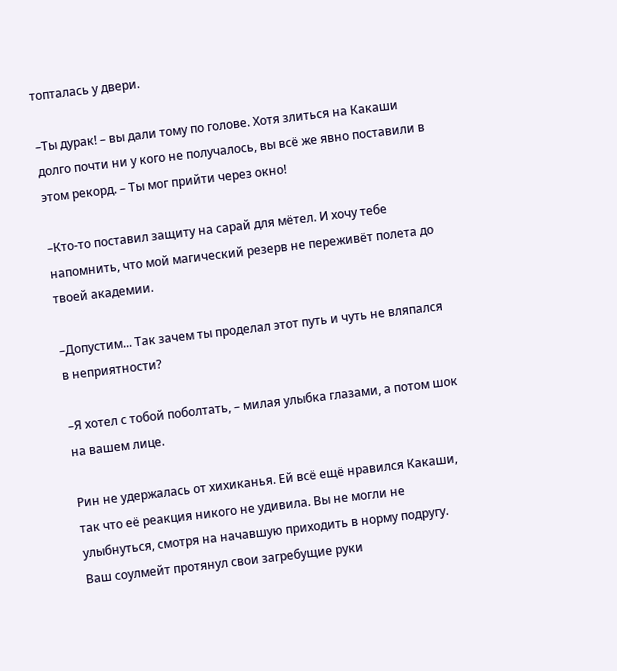топталась у двери.

–Ты дурак! – вы дали тому по голове. Хотя злиться на Какаши долго почти ни у кого не получалось, вы всё же явно поставили в этом рекорд. – Ты мог прийти через окно!

–Кто-то поставил защиту на сарай для мётел. И хочу тебе напомнить, что мой магический резерв не переживёт полета до твоей академии.

–Допустим... Так зачем ты проделал этот путь и чуть не вляпался в неприятности?

–Я хотел с тобой поболтать, – милая улыбка глазами, а потом шок на вашем лице.

Рин не удержалась от хихиканья. Ей всё ещё нравился Какаши, так что её реакция никого не удивила. Вы не могли не улыбнуться, смотря на начавшую приходить в норму подругу. Ваш соулмейт протянул свои загребущие руки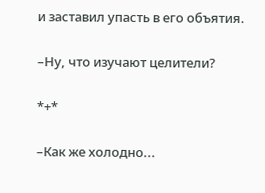и заставил упасть в его объятия.

–Ну, что изучают целители?

*+*

–Как же холодно...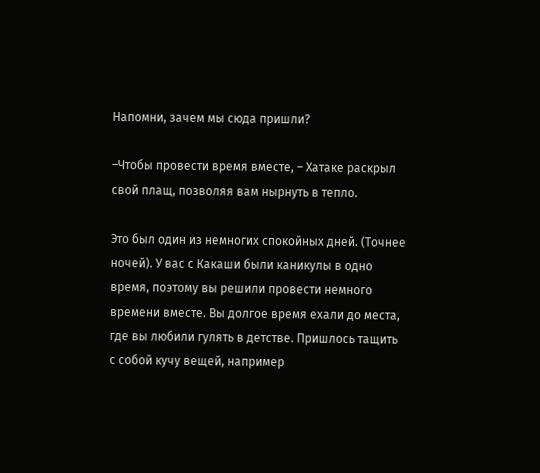Напомни, зачем мы сюда пришли?

–Чтобы провести время вместе, – Хатаке раскрыл свой плащ, позволяя вам нырнуть в тепло.

Это был один из немногих спокойных дней. (Точнее ночей). У вас с Какаши были каникулы в одно время, поэтому вы решили провести немного времени вместе. Вы долгое время ехали до места, где вы любили гулять в детстве. Пришлось тащить с собой кучу вещей, например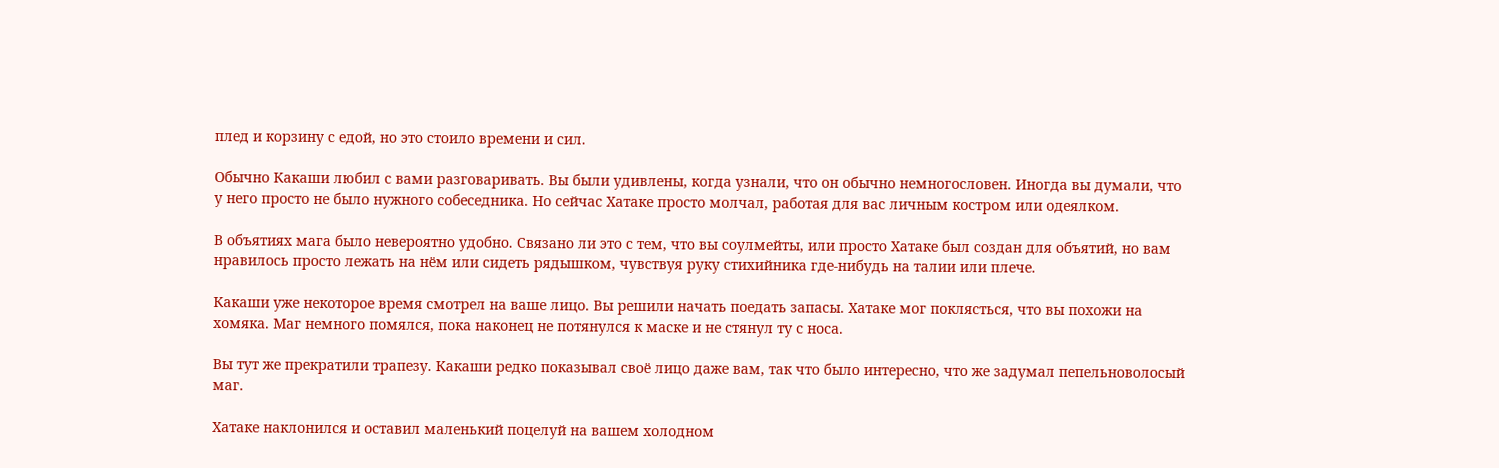плед и корзину с едой, но это стоило времени и сил.

Обычно Какаши любил с вами разговаривать. Вы были удивлены, когда узнали, что он обычно немногословен. Иногда вы думали, что у него просто не было нужного собеседника. Но сейчас Хатаке просто молчал, работая для вас личным костром или одеялком.

В объятиях мага было невероятно удобно. Связано ли это с тем, что вы соулмейты, или просто Хатаке был создан для объятий, но вам нравилось просто лежать на нём или сидеть рядышком, чувствуя руку стихийника где-нибудь на талии или плече.

Какаши уже некоторое время смотрел на ваше лицо. Вы решили начать поедать запасы. Хатаке мог поклясться, что вы похожи на хомяка. Маг немного помялся, пока наконец не потянулся к маске и не стянул ту с носа.

Вы тут же прекратили трапезу. Какаши редко показывал своё лицо даже вам, так что было интересно, что же задумал пепельноволосый маг.

Хатаке наклонился и оставил маленький поцелуй на вашем холодном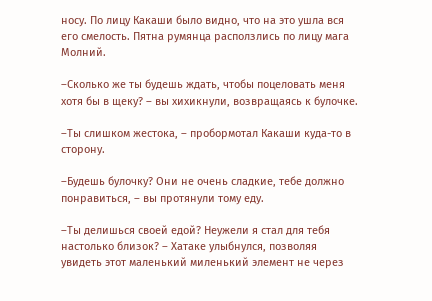носу. По лицу Какаши было видно, что на это ушла вся его смелость. Пятна румянца расползлись по лицу мага Молний.

–Сколько же ты будешь ждать, чтобы поцеловать меня хотя бы в щеку? – вы хихикнули, возвращаясь к булочке.

–Ты слишком жестока, – пробормотал Какаши куда-то в сторону.

–Будешь булочку? Они не очень сладкие, тебе должно понравиться, – вы протянули тому еду.

–Ты делишься своей едой? Неужели я стал для тебя настолько близок? – Хатаке улыбнулся, позволяя увидеть этот маленький миленький элемент не через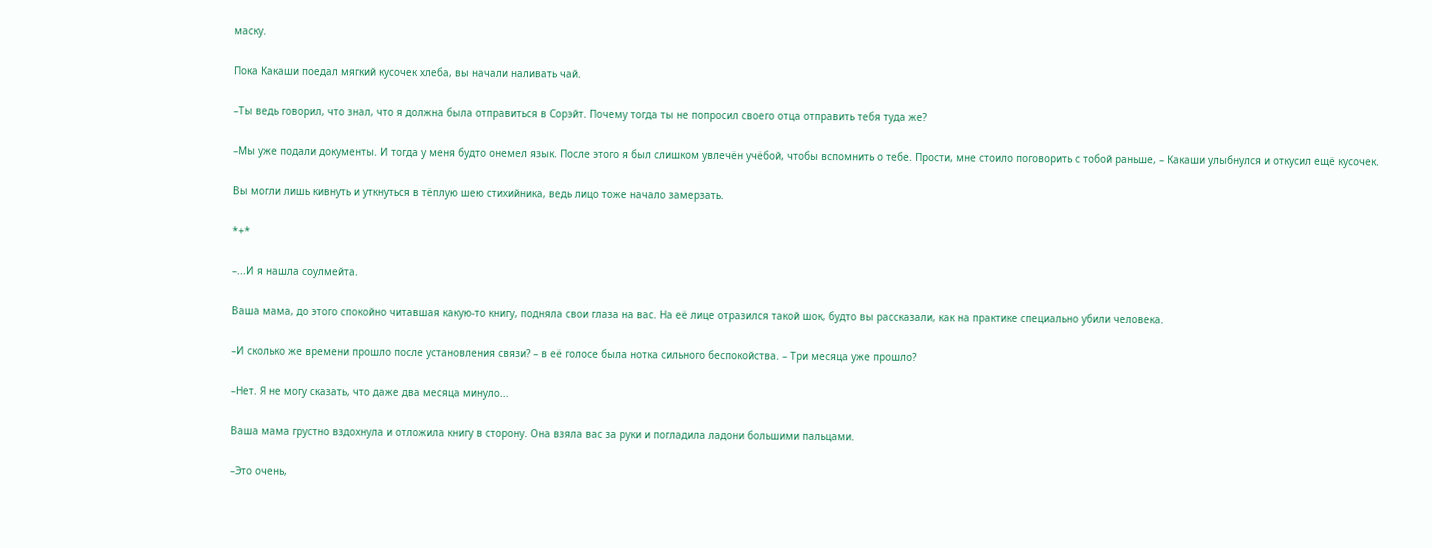маску.

Пока Какаши поедал мягкий кусочек хлеба, вы начали наливать чай.

–Ты ведь говорил, что знал, что я должна была отправиться в Сорэйт. Почему тогда ты не попросил своего отца отправить тебя туда же?

–Мы уже подали документы. И тогда у меня будто онемел язык. После этого я был слишком увлечён учёбой, чтобы вспомнить о тебе. Прости, мне стоило поговорить с тобой раньше, – Какаши улыбнулся и откусил ещё кусочек.

Вы могли лишь кивнуть и уткнуться в тёплую шею стихийника, ведь лицо тоже начало замерзать.

*+*

–...И я нашла соулмейта.

Ваша мама, до этого спокойно читавшая какую-то книгу, подняла свои глаза на вас. На её лице отразился такой шок, будто вы рассказали, как на практике специально убили человека.

–И сколько же времени прошло после установления связи? – в её голосе была нотка сильного беспокойства. – Три месяца уже прошло?

–Нет. Я не могу сказать, что даже два месяца минуло...

Ваша мама грустно вздохнула и отложила книгу в сторону. Она взяла вас за руки и погладила ладони большими пальцами.

–Это очень,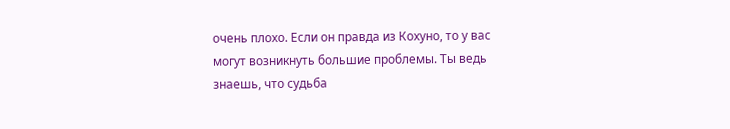очень плохо. Если он правда из Кохуно, то у вас могут возникнуть большие проблемы. Ты ведь знаешь, что судьба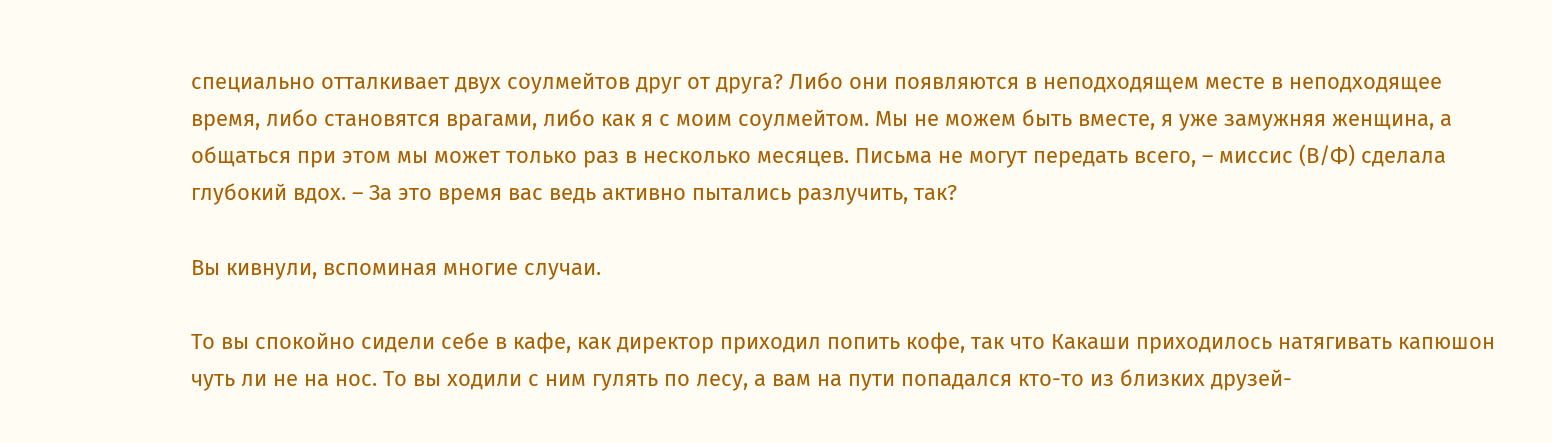специально отталкивает двух соулмейтов друг от друга? Либо они появляются в неподходящем месте в неподходящее время, либо становятся врагами, либо как я с моим соулмейтом. Мы не можем быть вместе, я уже замужняя женщина, а общаться при этом мы может только раз в несколько месяцев. Письма не могут передать всего, – миссис (В/Ф) сделала глубокий вдох. – За это время вас ведь активно пытались разлучить, так?

Вы кивнули, вспоминая многие случаи.

То вы спокойно сидели себе в кафе, как директор приходил попить кофе, так что Какаши приходилось натягивать капюшон чуть ли не на нос. То вы ходили с ним гулять по лесу, а вам на пути попадался кто-то из близких друзей-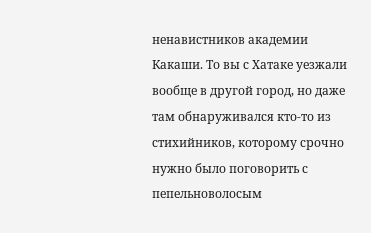ненавистников академии Какаши. То вы с Хатаке уезжали вообще в другой город, но даже там обнаруживался кто-то из стихийников, которому срочно нужно было поговорить с пепельноволосым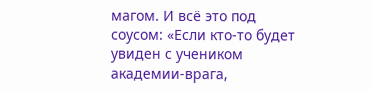магом. И всё это под соусом: «Если кто-то будет увиден с учеником академии-врага,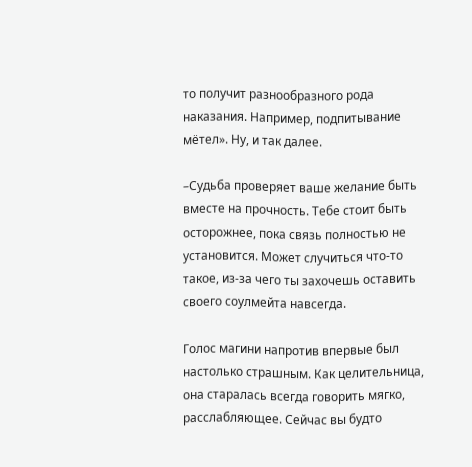то получит разнообразного рода наказания. Например, подпитывание мётел». Ну, и так далее.

–Судьба проверяет ваше желание быть вместе на прочность. Тебе стоит быть осторожнее, пока связь полностью не установится. Может случиться что-то такое, из-за чего ты захочешь оставить своего соулмейта навсегда.

Голос магини напротив впервые был настолько страшным. Как целительница, она старалась всегда говорить мягко, расслабляющее. Сейчас вы будто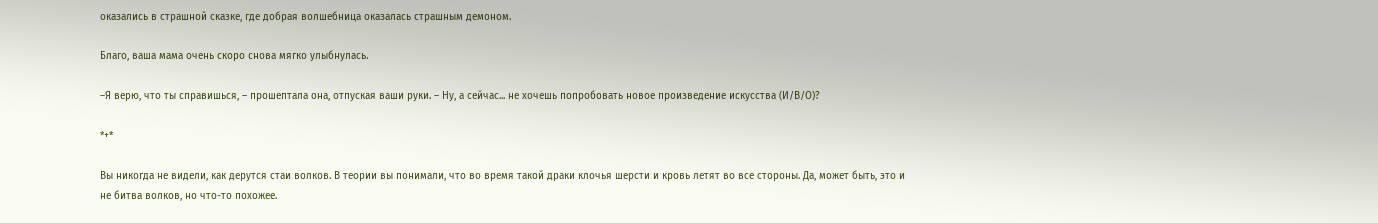оказались в страшной сказке, где добрая волшебница оказалась страшным демоном.

Благо, ваша мама очень скоро снова мягко улыбнулась.

–Я верю, что ты справишься, – прошептала она, отпуская ваши руки. – Ну, а сейчас... не хочешь попробовать новое произведение искусства (И/В/О)?

*+*

Вы никогда не видели, как дерутся стаи волков. В теории вы понимали, что во время такой драки клочья шерсти и кровь летят во все стороны. Да, может быть, это и не битва волков, но что-то похожее.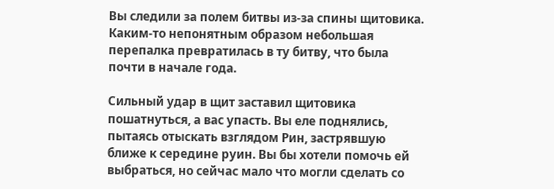Вы следили за полем битвы из-за спины щитовика. Каким-то непонятным образом небольшая перепалка превратилась в ту битву, что была почти в начале года.

Сильный удар в щит заставил щитовика пошатнуться, а вас упасть. Вы еле поднялись, пытаясь отыскать взглядом Рин, застрявшую ближе к середине руин. Вы бы хотели помочь ей выбраться, но сейчас мало что могли сделать со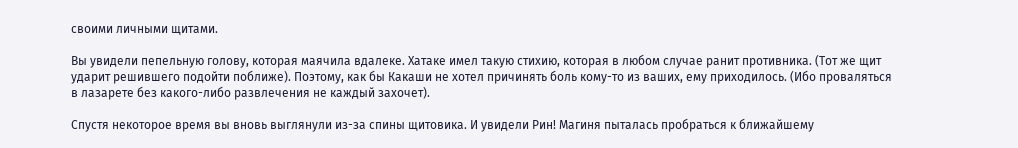своими личными щитами.

Вы увидели пепельную голову, которая маячила вдалеке. Хатаке имел такую стихию, которая в любом случае ранит противника. (Тот же щит ударит решившего подойти поближе). Поэтому, как бы Какаши не хотел причинять боль кому-то из ваших, ему приходилось. (Ибо проваляться в лазарете без какого-либо развлечения не каждый захочет).

Спустя некоторое время вы вновь выглянули из-за спины щитовика. И увидели Рин! Магиня пыталась пробраться к ближайшему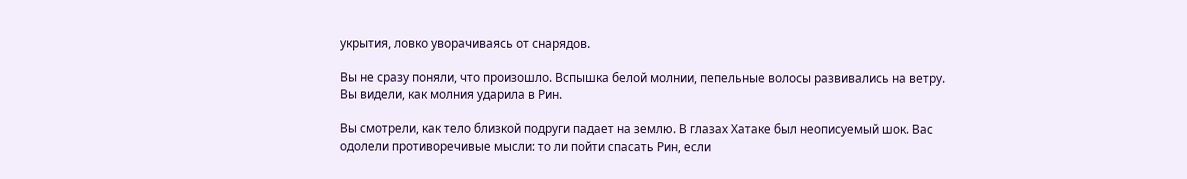укрытия, ловко уворачиваясь от снарядов.

Вы не сразу поняли, что произошло. Вспышка белой молнии, пепельные волосы развивались на ветру. Вы видели, как молния ударила в Рин.

Вы смотрели, как тело близкой подруги падает на землю. В глазах Хатаке был неописуемый шок. Вас одолели противоречивые мысли: то ли пойти спасать Рин, если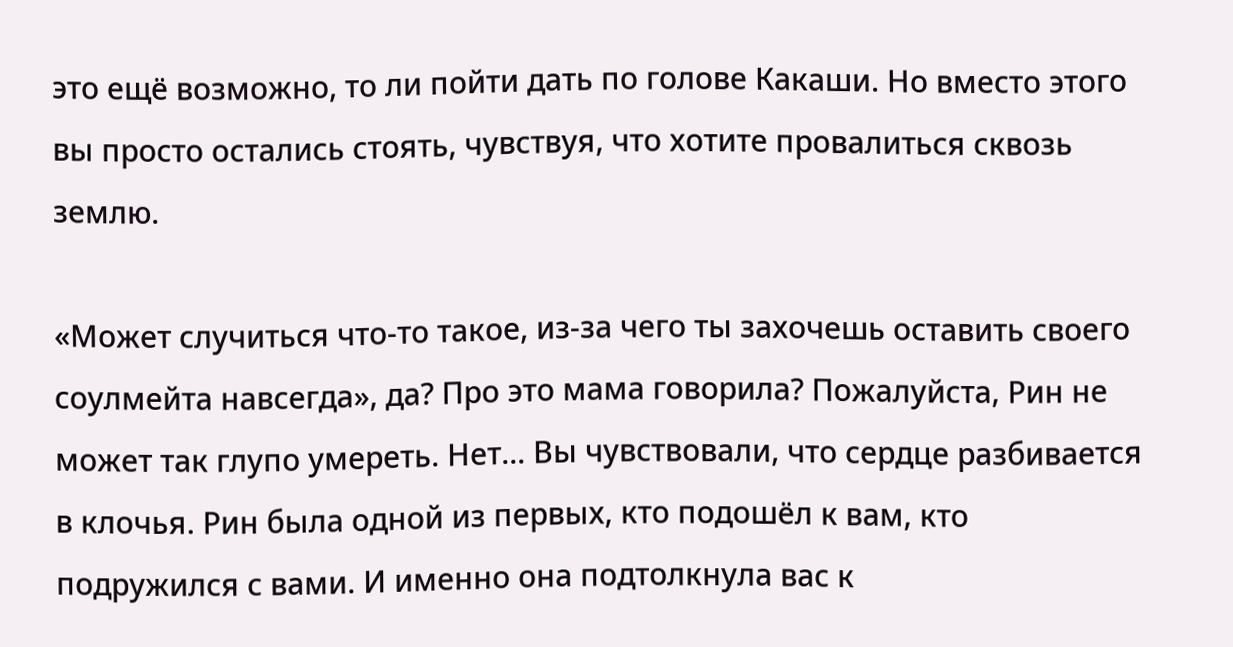это ещё возможно, то ли пойти дать по голове Какаши. Но вместо этого вы просто остались стоять, чувствуя, что хотите провалиться сквозь землю.

«Может случиться что-то такое, из-за чего ты захочешь оставить своего соулмейта навсегда», да? Про это мама говорила? Пожалуйста, Рин не может так глупо умереть. Нет... Вы чувствовали, что сердце разбивается в клочья. Рин была одной из первых, кто подошёл к вам, кто подружился с вами. И именно она подтолкнула вас к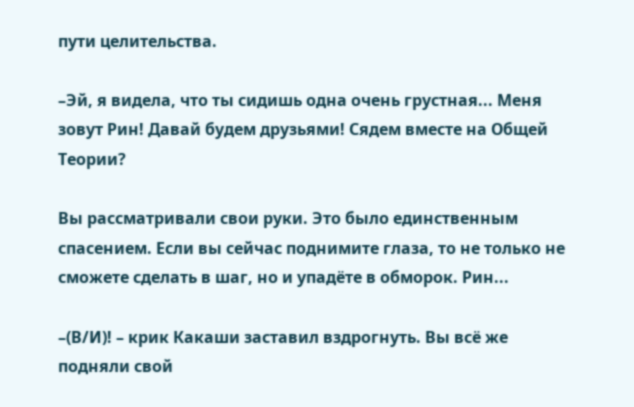пути целительства.

–Эй, я видела, что ты сидишь одна очень грустная... Меня зовут Рин! Давай будем друзьями! Сядем вместе на Общей Теории?

Вы рассматривали свои руки. Это было единственным спасением. Если вы сейчас поднимите глаза, то не только не сможете сделать в шаг, но и упадёте в обморок. Рин...

–(В/И)! – крик Какаши заставил вздрогнуть. Вы всё же подняли свой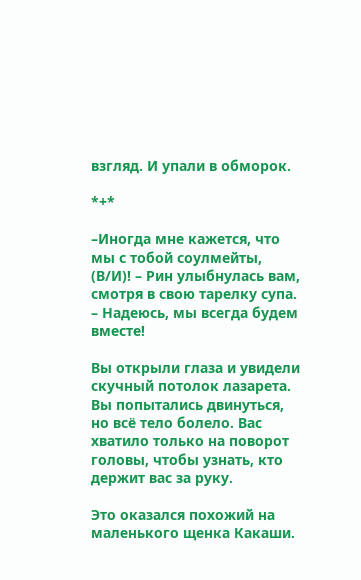взгляд. И упали в обморок.

*+*

–Иногда мне кажется, что мы с тобой соулмейты, (В/И)! – Рин улыбнулась вам, смотря в свою тарелку супа. – Надеюсь, мы всегда будем вместе!

Вы открыли глаза и увидели скучный потолок лазарета. Вы попытались двинуться, но всё тело болело. Вас хватило только на поворот головы, чтобы узнать, кто держит вас за руку.

Это оказался похожий на маленького щенка Какаши.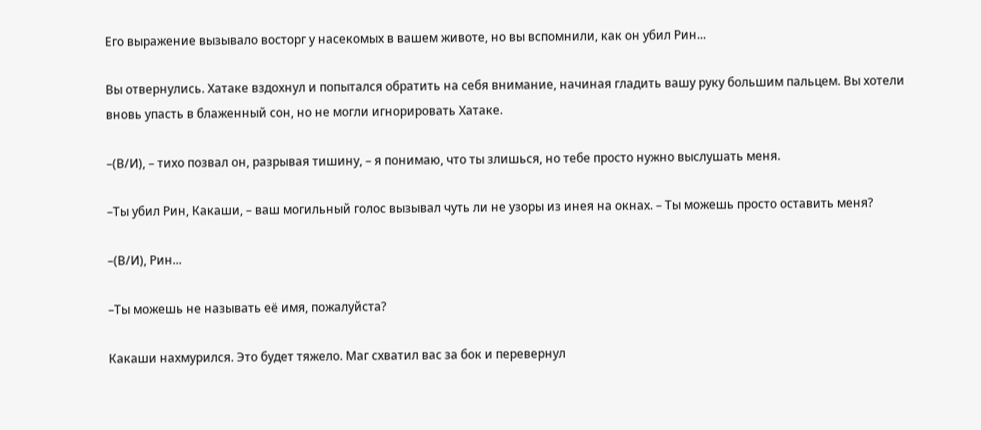Его выражение вызывало восторг у насекомых в вашем животе, но вы вспомнили, как он убил Рин...

Вы отвернулись. Хатаке вздохнул и попытался обратить на себя внимание, начиная гладить вашу руку большим пальцем. Вы хотели вновь упасть в блаженный сон, но не могли игнорировать Хатаке.

–(В/И), – тихо позвал он, разрывая тишину, – я понимаю, что ты злишься, но тебе просто нужно выслушать меня.

–Ты убил Рин, Какаши, – ваш могильный голос вызывал чуть ли не узоры из инея на окнах. – Ты можешь просто оставить меня?

–(В/И), Рин...

–Ты можешь не называть её имя, пожалуйста?

Какаши нахмурился. Это будет тяжело. Маг схватил вас за бок и перевернул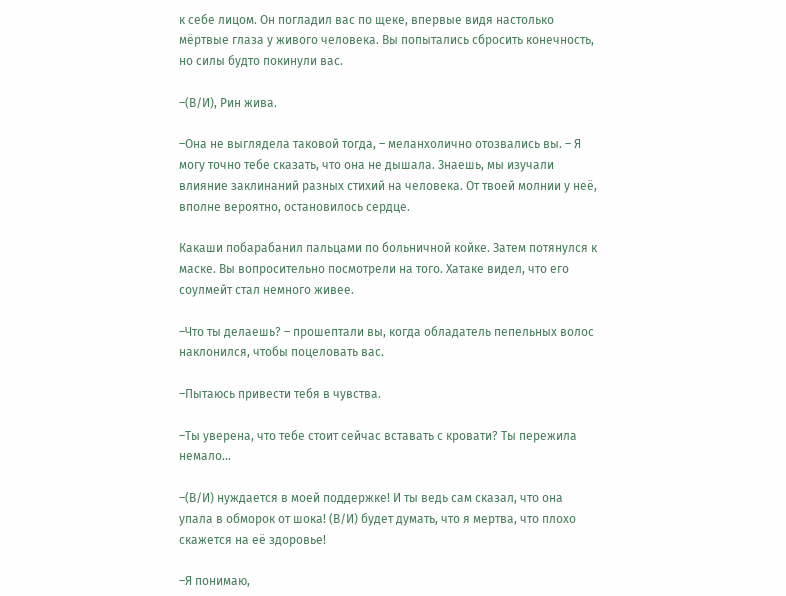к себе лицом. Он погладил вас по щеке, впервые видя настолько мёртвые глаза у живого человека. Вы попытались сбросить конечность, но силы будто покинули вас.

–(В/И), Рин жива.

–Она не выглядела таковой тогда, – меланхолично отозвались вы. – Я могу точно тебе сказать, что она не дышала. Знаешь, мы изучали влияние заклинаний разных стихий на человека. От твоей молнии у неё, вполне вероятно, остановилось сердце.

Какаши побарабанил пальцами по больничной койке. Затем потянулся к маске. Вы вопросительно посмотрели на того. Хатаке видел, что его соулмейт стал немного живее.

–Что ты делаешь? – прошептали вы, когда обладатель пепельных волос наклонился, чтобы поцеловать вас.

–Пытаюсь привести тебя в чувства.

–Ты уверена, что тебе стоит сейчас вставать с кровати? Ты пережила немало...

–(В/И) нуждается в моей поддержке! И ты ведь сам сказал, что она упала в обморок от шока! (В/И) будет думать, что я мертва, что плохо скажется на её здоровье!

–Я понимаю,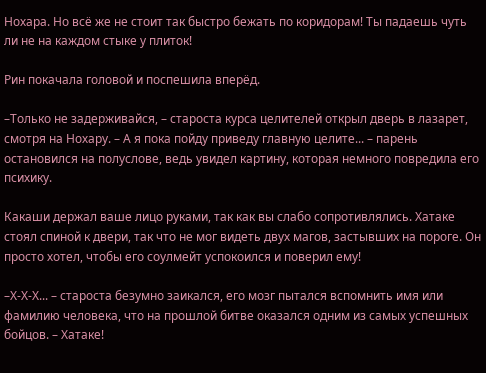Нохара. Но всё же не стоит так быстро бежать по коридорам! Ты падаешь чуть ли не на каждом стыке у плиток!

Рин покачала головой и поспешила вперёд.

–Только не задерживайся, – староста курса целителей открыл дверь в лазарет, смотря на Нохару. – А я пока пойду приведу главную целите... – парень остановился на полуслове, ведь увидел картину, которая немного повредила его психику.

Какаши держал ваше лицо руками, так как вы слабо сопротивлялись. Хатаке стоял спиной к двери, так что не мог видеть двух магов, застывших на пороге. Он просто хотел, чтобы его соулмейт успокоился и поверил ему!

–Х-Х-Х... – староста безумно заикался, его мозг пытался вспомнить имя или фамилию человека, что на прошлой битве оказался одним из самых успешных бойцов. – Хатаке!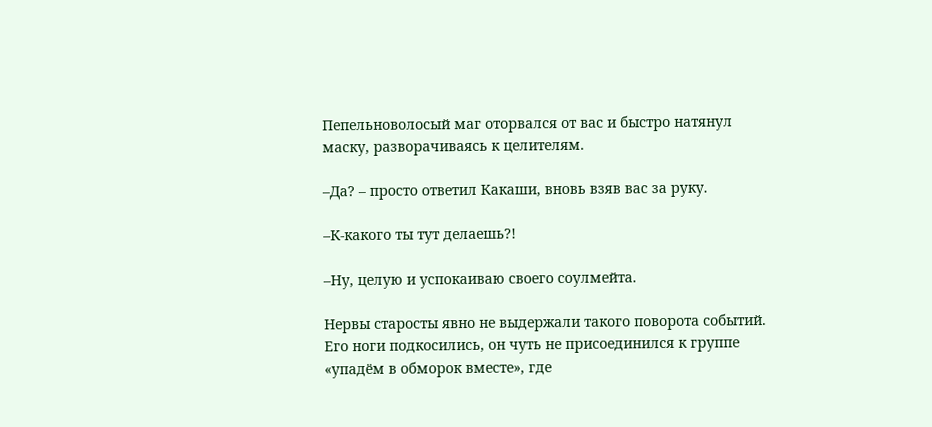Пепельноволосый маг оторвался от вас и быстро натянул маску, разворачиваясь к целителям.

–Да? – просто ответил Какаши, вновь взяв вас за руку.

–К-какого ты тут делаешь?!

–Ну, целую и успокаиваю своего соулмейта.

Нервы старосты явно не выдержали такого поворота событий. Его ноги подкосились, он чуть не присоединился к группе «упадём в обморок вместе», где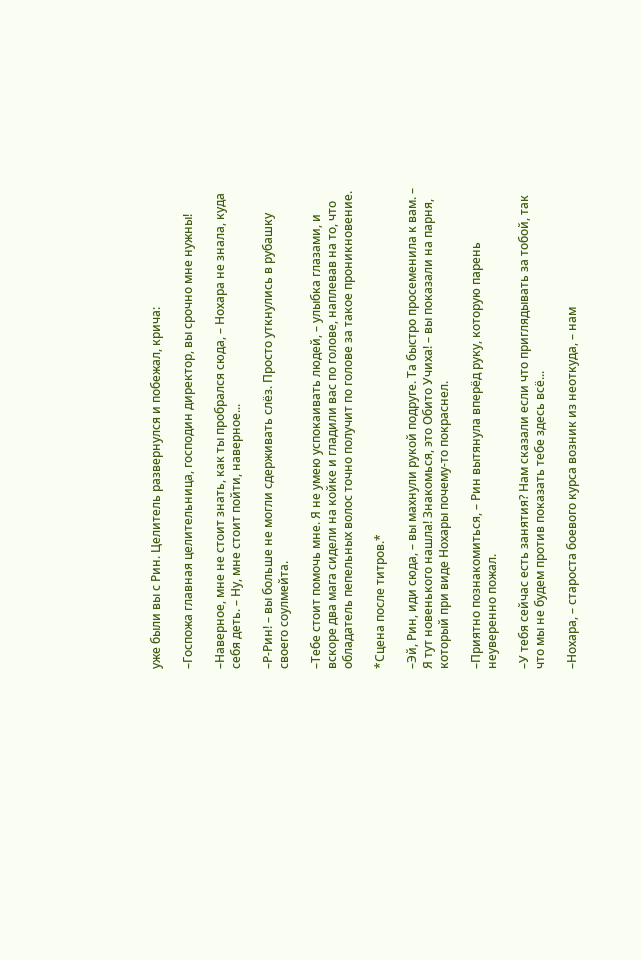уже были вы с Рин. Целитель развернулся и побежал, крича:

–Госпожа главная целительница, господин директор, вы срочно мне нужны!

–Наверное, мне не стоит знать, как ты пробрался сюда, – Нохара не знала, куда себя деть. – Ну, мне стоит пойти, наверное...

–Р-Рин! – вы больше не могли сдерживать слёз. Просто уткнулись в рубашку своего соулмейта.

–Тебе стоит помочь мне. Я не умею успокаивать людей, – улыбка глазами, и вскоре два мага сидели на койке и гладили вас по голове, наплевав на то, что обладатель пепельных волос точно получит по голове за такое проникновение.

*Сцена после титров.*

–Эй, Рин, иди сюда, – вы махнули рукой подруге. Та быстро просеменила к вам. – Я тут новенького нашла! Знакомься, это Обито Учиха! – вы показали на парня, который при виде Нохары почему-то покраснел.

–Приятно познакомиться, – Рин вытянула вперёд руку, которую парень неуверенно пожал.

–У тебя сейчас есть занятия? Нам сказали если что приглядывать за тобой, так что мы не будем против показать тебе здесь всё...

–Нохара, – староста боевого курса возник из неоткуда, – нам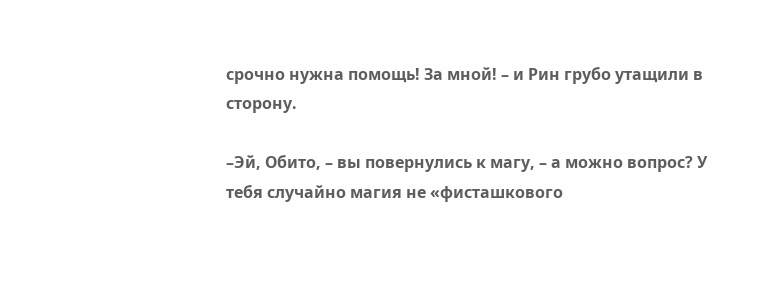срочно нужна помощь! За мной! – и Рин грубо утащили в сторону.

–Эй, Обито, – вы повернулись к магу, – а можно вопрос? У тебя случайно магия не «фисташкового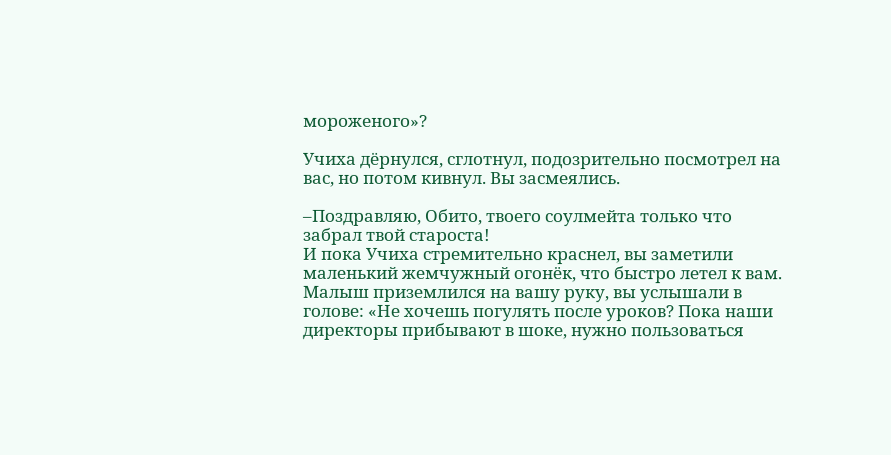мороженого»?

Учиха дёрнулся, сглотнул, подозрительно посмотрел на вас, но потом кивнул. Вы засмеялись.

–Поздравляю, Обито, твоего соулмейта только что забрал твой староста!
И пока Учиха стремительно краснел, вы заметили маленький жемчужный огонёк, что быстро летел к вам. Малыш приземлился на вашу руку, вы услышали в голове: «Не хочешь погулять после уроков? Пока наши директоры прибывают в шоке, нужно пользоваться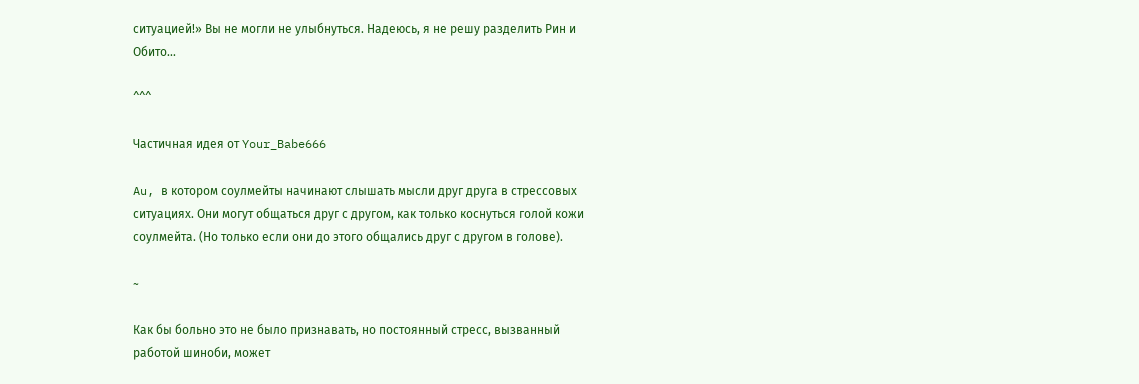ситуацией!» Вы не могли не улыбнуться. Надеюсь, я не решу разделить Рин и Обито...

^^^

Частичная идея от Your_Babe666

Au, в котором соулмейты начинают слышать мысли друг друга в стрессовых ситуациях. Они могут общаться друг с другом, как только коснуться голой кожи соулмейта. (Но только если они до этого общались друг с другом в голове).

~

Как бы больно это не было признавать, но постоянный стресс, вызванный работой шиноби, может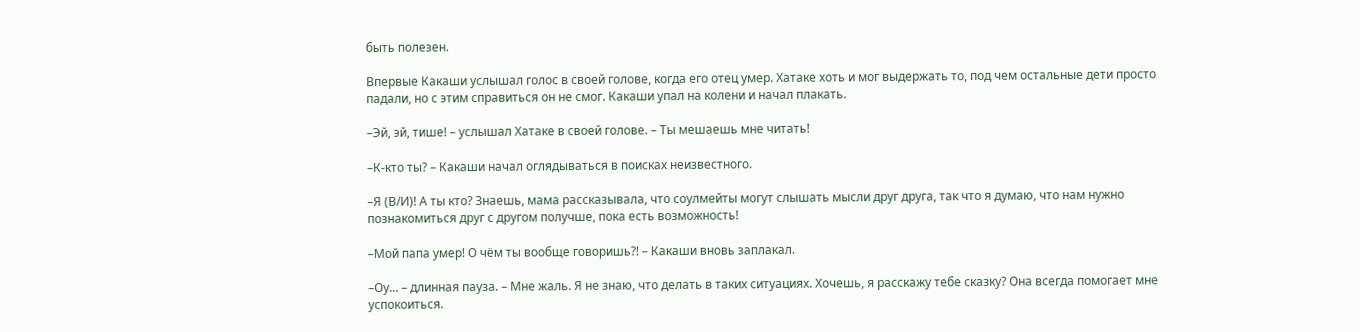быть полезен.

Впервые Какаши услышал голос в своей голове, когда его отец умер. Хатаке хоть и мог выдержать то, под чем остальные дети просто падали, но с этим справиться он не смог. Какаши упал на колени и начал плакать.

–Эй, эй, тише! – услышал Хатаке в своей голове. – Ты мешаешь мне читать!

–К-кто ты? – Какаши начал оглядываться в поисках неизвестного.

–Я (В/И)! А ты кто? Знаешь, мама рассказывала, что соулмейты могут слышать мысли друг друга, так что я думаю, что нам нужно познакомиться друг с другом получше, пока есть возможность!

–Мой папа умер! О чём ты вообще говоришь?! – Какаши вновь заплакал.

–Оу... – длинная пауза. – Мне жаль. Я не знаю, что делать в таких ситуациях. Хочешь, я расскажу тебе сказку? Она всегда помогает мне успокоиться.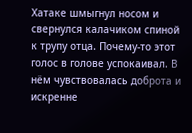Хатаке шмыгнул носом и свернулся калачиком спиной к трупу отца. Почему-то этот голос в голове успокаивал. В нём чувствовалась доброта и искренне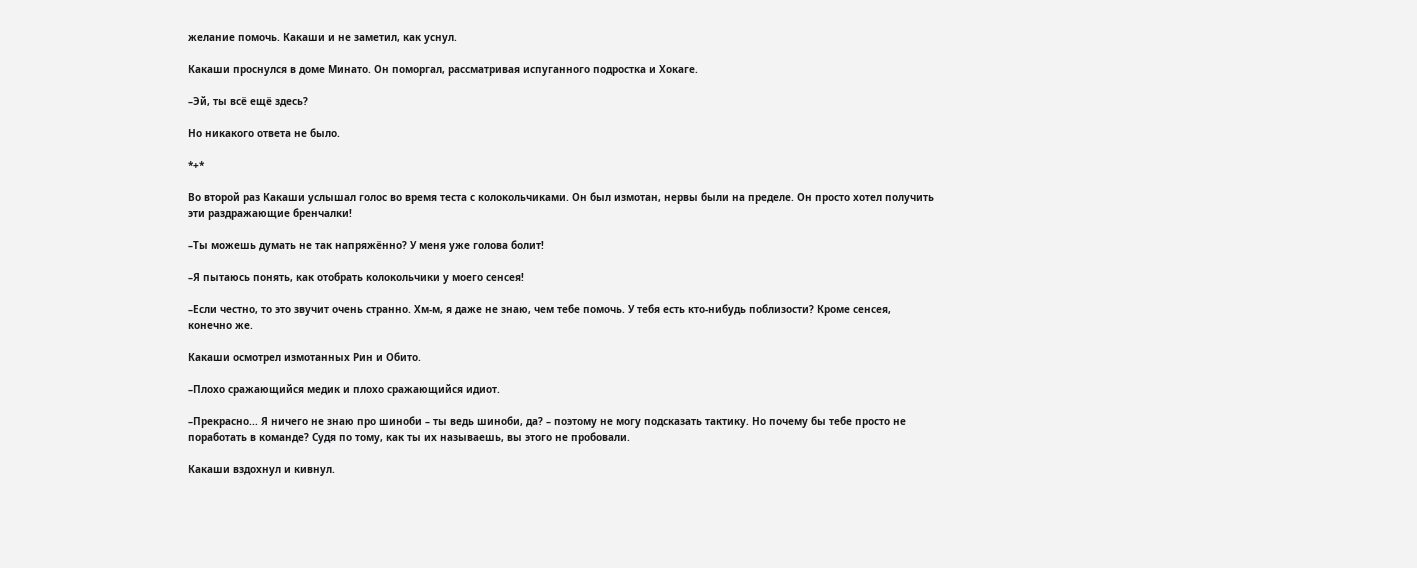желание помочь. Какаши и не заметил, как уснул.

Какаши проснулся в доме Минато. Он поморгал, рассматривая испуганного подростка и Хокаге.

–Эй, ты всё ещё здесь?

Но никакого ответа не было.

*+*

Во второй раз Какаши услышал голос во время теста с колокольчиками. Он был измотан, нервы были на пределе. Он просто хотел получить эти раздражающие бренчалки!

–Ты можешь думать не так напряжённо? У меня уже голова болит!

–Я пытаюсь понять, как отобрать колокольчики у моего сенсея!

–Если честно, то это звучит очень странно. Хм-м, я даже не знаю, чем тебе помочь. У тебя есть кто-нибудь поблизости? Кроме сенсея, конечно же.

Какаши осмотрел измотанных Рин и Обито.

–Плохо сражающийся медик и плохо сражающийся идиот.

–Прекрасно... Я ничего не знаю про шиноби – ты ведь шиноби, да? – поэтому не могу подсказать тактику. Но почему бы тебе просто не поработать в команде? Судя по тому, как ты их называешь, вы этого не пробовали.

Какаши вздохнул и кивнул.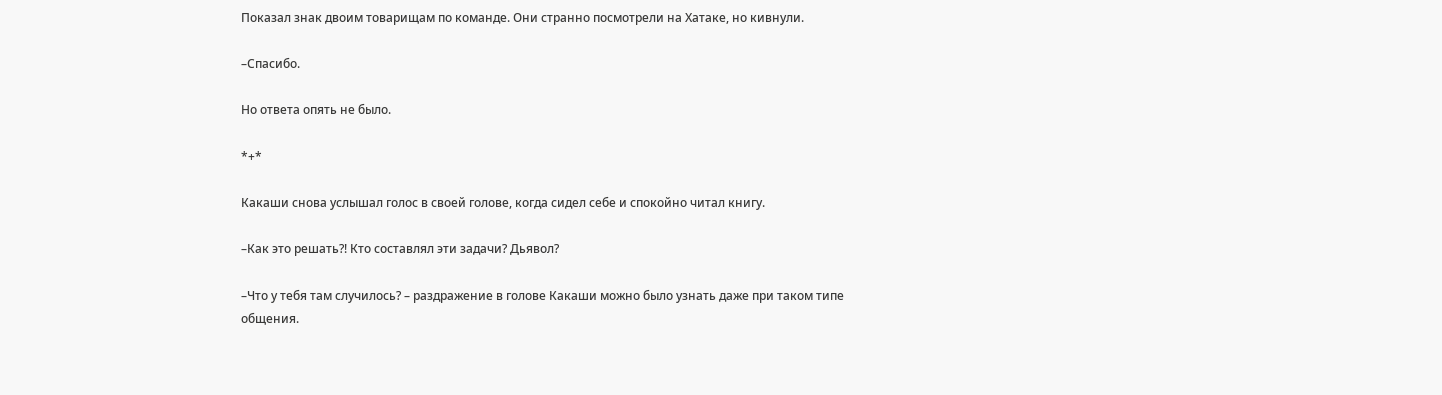Показал знак двоим товарищам по команде. Они странно посмотрели на Хатаке, но кивнули.

–Спасибо.

Но ответа опять не было.

*+*

Какаши снова услышал голос в своей голове, когда сидел себе и спокойно читал книгу.

–Как это решать?! Кто составлял эти задачи? Дьявол?

–Что у тебя там случилось? – раздражение в голове Какаши можно было узнать даже при таком типе общения.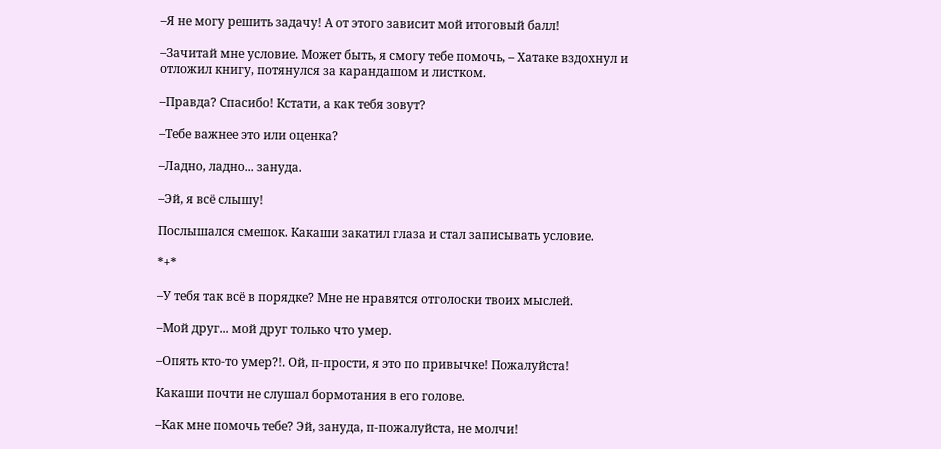–Я не могу решить задачу! А от этого зависит мой итоговый балл!

–Зачитай мне условие. Может быть, я смогу тебе помочь, – Хатаке вздохнул и отложил книгу, потянулся за карандашом и листком.

–Правда? Спасибо! Кстати, а как тебя зовут?

–Тебе важнее это или оценка?

–Ладно, ладно... зануда.

–Эй, я всё слышу!

Послышался смешок. Какаши закатил глаза и стал записывать условие.

*+*

–У тебя так всё в порядке? Мне не нравятся отголоски твоих мыслей.

–Мой друг... мой друг только что умер.

–Опять кто-то умер?!. Ой, п-прости, я это по привычке! Пожалуйста!

Какаши почти не слушал бормотания в его голове.

–Как мне помочь тебе? Эй, зануда, п-пожалуйста, не молчи!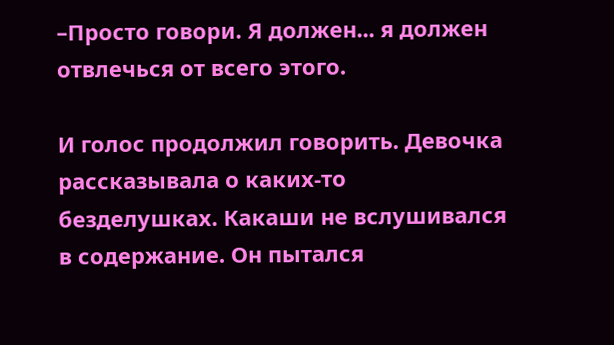–Просто говори. Я должен... я должен отвлечься от всего этого.

И голос продолжил говорить. Девочка рассказывала о каких-то безделушках. Какаши не вслушивался в содержание. Он пытался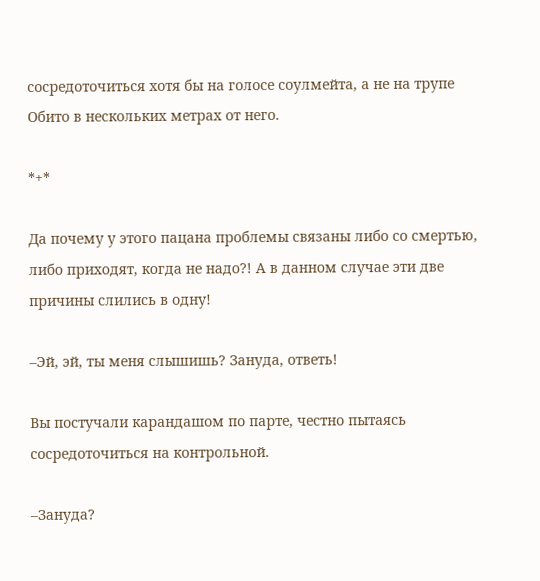сосредоточиться хотя бы на голосе соулмейта, а не на трупе Обито в нескольких метрах от него.

*+*

Да почему у этого пацана проблемы связаны либо со смертью, либо приходят, когда не надо?! А в данном случае эти две причины слились в одну!

–Эй, эй, ты меня слышишь? Зануда, ответь!

Вы постучали карандашом по парте, честно пытаясь сосредоточиться на контрольной.

–Зануда?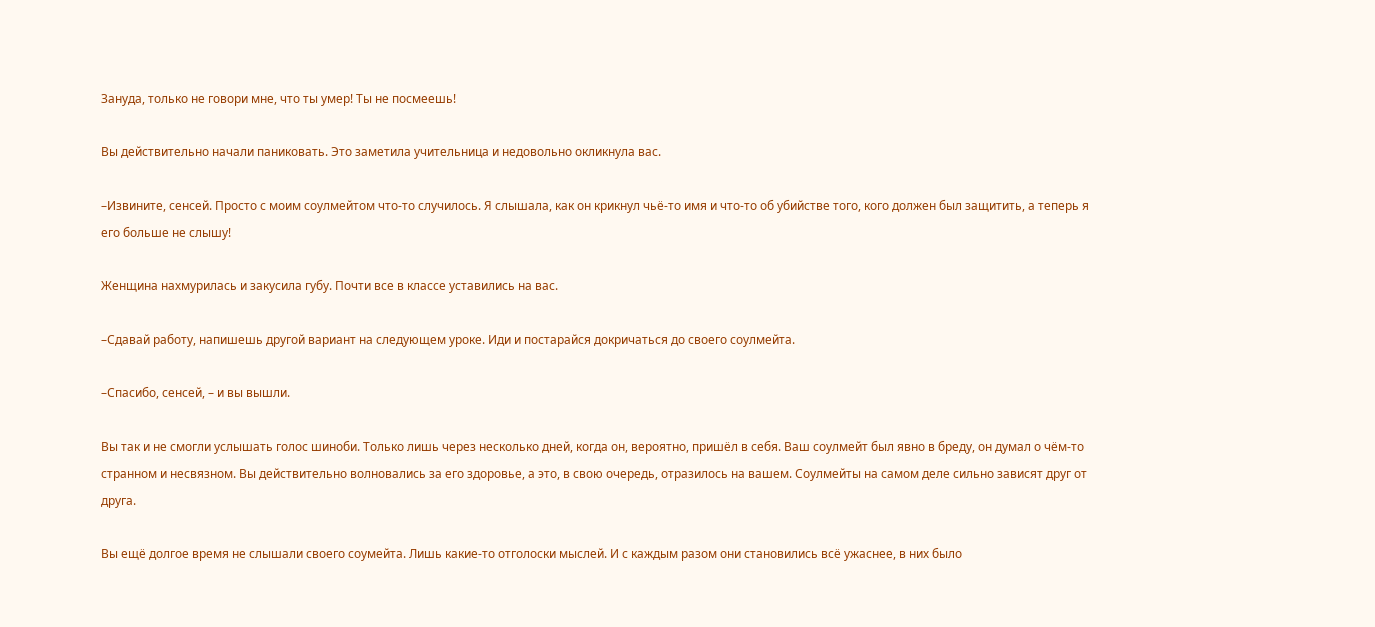Зануда, только не говори мне, что ты умер! Ты не посмеешь!

Вы действительно начали паниковать. Это заметила учительница и недовольно окликнула вас.

–Извините, сенсей. Просто с моим соулмейтом что-то случилось. Я слышала, как он крикнул чьё-то имя и что-то об убийстве того, кого должен был защитить, а теперь я его больше не слышу!

Женщина нахмурилась и закусила губу. Почти все в классе уставились на вас.

–Сдавай работу, напишешь другой вариант на следующем уроке. Иди и постарайся докричаться до своего соулмейта.

–Спасибо, сенсей, – и вы вышли.

Вы так и не смогли услышать голос шиноби. Только лишь через несколько дней, когда он, вероятно, пришёл в себя. Ваш соулмейт был явно в бреду, он думал о чём-то странном и несвязном. Вы действительно волновались за его здоровье, а это, в свою очередь, отразилось на вашем. Соулмейты на самом деле сильно зависят друг от друга.

Вы ещё долгое время не слышали своего соумейта. Лишь какие-то отголоски мыслей. И с каждым разом они становились всё ужаснее, в них было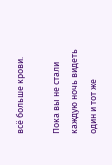всё больше крови.

Пока вы не стали каждую ночь видеть один и тот же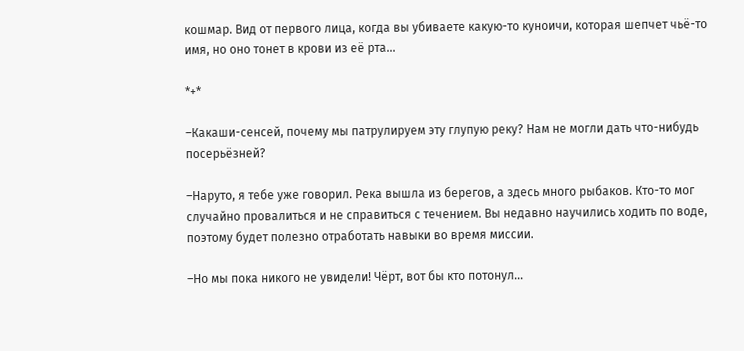кошмар. Вид от первого лица, когда вы убиваете какую-то куноичи, которая шепчет чьё-то имя, но оно тонет в крови из её рта...

*+*

–Какаши-сенсей, почему мы патрулируем эту глупую реку? Нам не могли дать что-нибудь посерьёзней?

–Наруто, я тебе уже говорил. Река вышла из берегов, а здесь много рыбаков. Кто-то мог случайно провалиться и не справиться с течением. Вы недавно научились ходить по воде, поэтому будет полезно отработать навыки во время миссии.

–Но мы пока никого не увидели! Чёрт, вот бы кто потонул...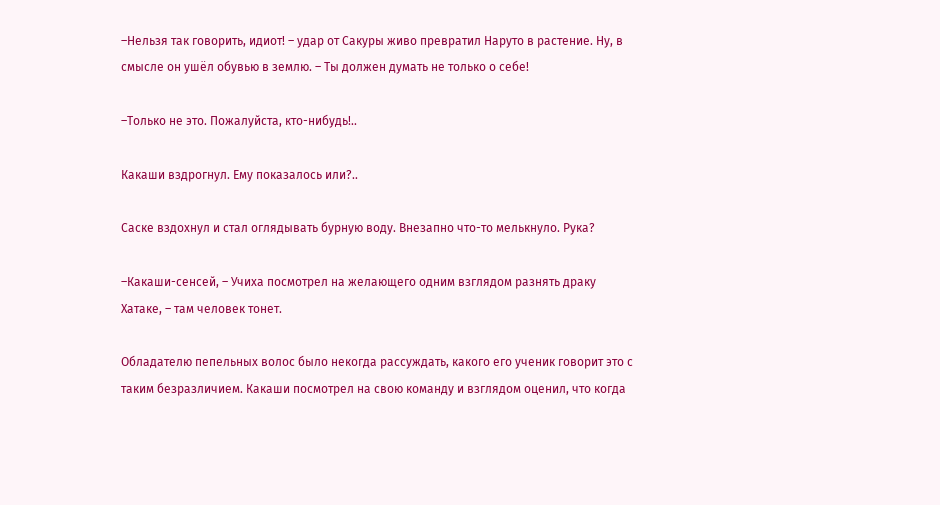–Нельзя так говорить, идиот! – удар от Сакуры живо превратил Наруто в растение. Ну, в смысле он ушёл обувью в землю. – Ты должен думать не только о себе!

–Только не это. Пожалуйста, кто-нибудь!..

Какаши вздрогнул. Ему показалось или?..

Саске вздохнул и стал оглядывать бурную воду. Внезапно что-то мелькнуло. Рука?

–Какаши-сенсей, – Учиха посмотрел на желающего одним взглядом разнять драку Хатаке, – там человек тонет.

Обладателю пепельных волос было некогда рассуждать, какого его ученик говорит это с таким безразличием. Какаши посмотрел на свою команду и взглядом оценил, что когда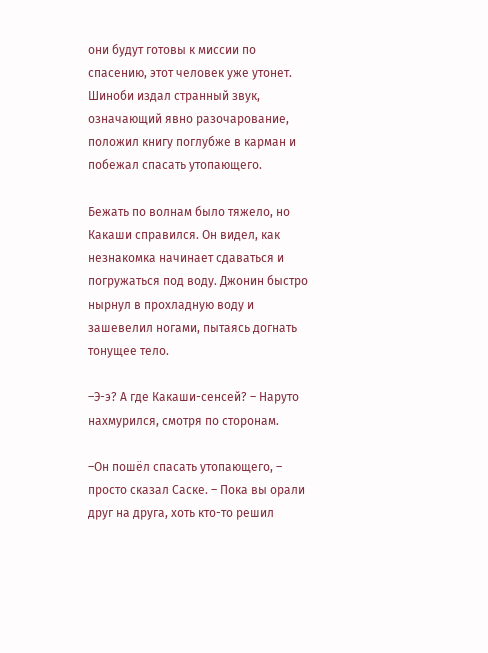они будут готовы к миссии по спасению, этот человек уже утонет. Шиноби издал странный звук, означающий явно разочарование, положил книгу поглубже в карман и побежал спасать утопающего.

Бежать по волнам было тяжело, но Какаши справился. Он видел, как незнакомка начинает сдаваться и погружаться под воду. Джонин быстро нырнул в прохладную воду и зашевелил ногами, пытаясь догнать тонущее тело.

–Э-э? А где Какаши-сенсей? – Наруто нахмурился, смотря по сторонам.

–Он пошёл спасать утопающего, – просто сказал Саске. – Пока вы орали друг на друга, хоть кто-то решил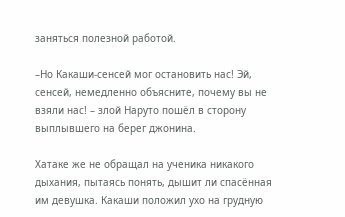заняться полезной работой.

–Но Какаши-сенсей мог остановить нас! Эй, сенсей, немедленно объясните, почему вы не взяли нас! – злой Наруто пошёл в сторону выплывшего на берег джонина.

Хатаке же не обращал на ученика никакого дыхания, пытаясь понять, дышит ли спасённая им девушка. Какаши положил ухо на грудную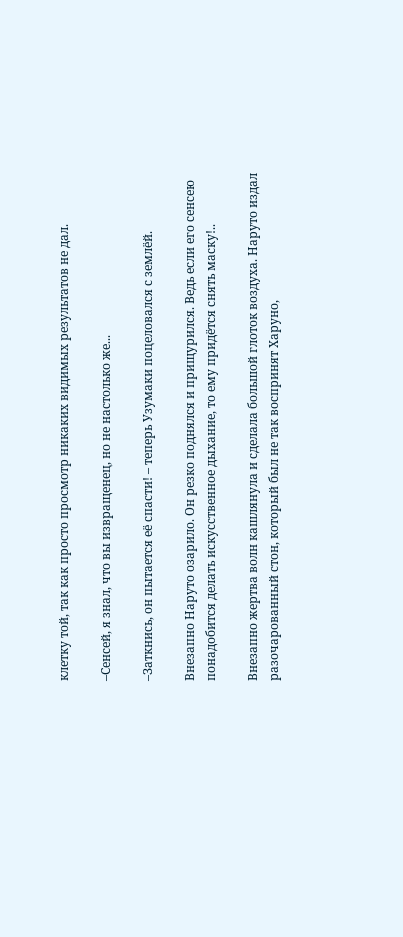клетку той, так как просто просмотр никаких видимых результатов не дал.

–Сенсей, я знал, что вы извращенец, но не настолько же...

–Заткнись, он пытается её спасти! – теперь Узумаки поцеловался с землёй.

Внезапно Наруто озарило. Он резко поднялся и прищурился. Ведь если его сенсею понадобится делать искусственное дыхание, то ему придётся снять маску!..

Внезапно жертва волн кашлянула и сделала большой глоток воздуха. Наруто издал разочарованный стон, который был не так воспринят Харуно,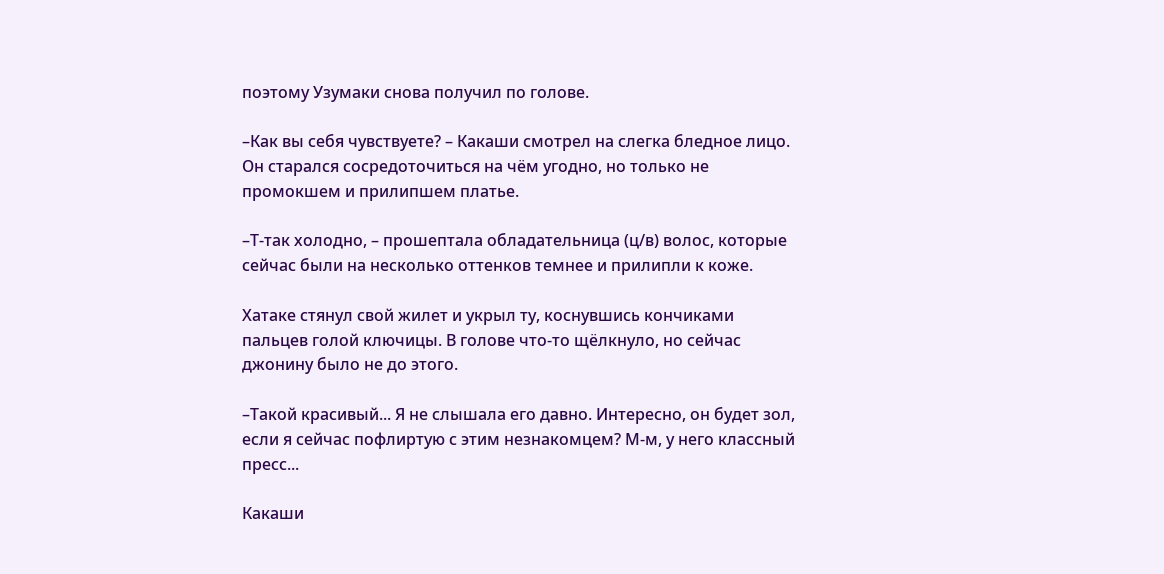поэтому Узумаки снова получил по голове.

–Как вы себя чувствуете? – Какаши смотрел на слегка бледное лицо. Он старался сосредоточиться на чём угодно, но только не промокшем и прилипшем платье.

–Т-так холодно, – прошептала обладательница (ц/в) волос, которые сейчас были на несколько оттенков темнее и прилипли к коже.

Хатаке стянул свой жилет и укрыл ту, коснувшись кончиками пальцев голой ключицы. В голове что-то щёлкнуло, но сейчас джонину было не до этого.

–Такой красивый... Я не слышала его давно. Интересно, он будет зол, если я сейчас пофлиртую с этим незнакомцем? М-м, у него классный пресс...

Какаши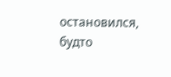остановился, будто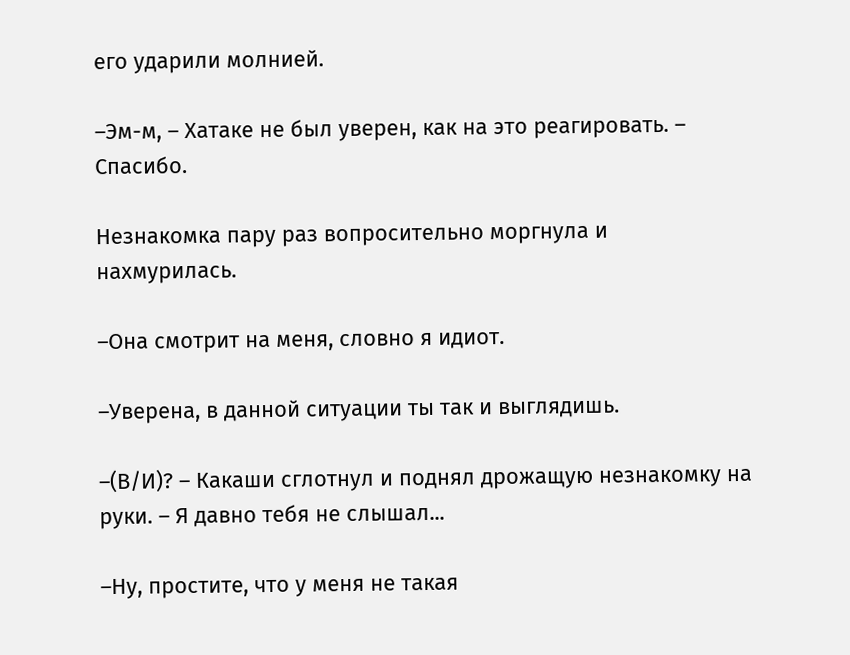его ударили молнией.

–Эм-м, – Хатаке не был уверен, как на это реагировать. – Спасибо.

Незнакомка пару раз вопросительно моргнула и нахмурилась.

–Она смотрит на меня, словно я идиот.

–Уверена, в данной ситуации ты так и выглядишь.

–(В/И)? – Какаши сглотнул и поднял дрожащую незнакомку на руки. – Я давно тебя не слышал...

–Ну, простите, что у меня не такая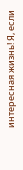интересная жизнь! Я, если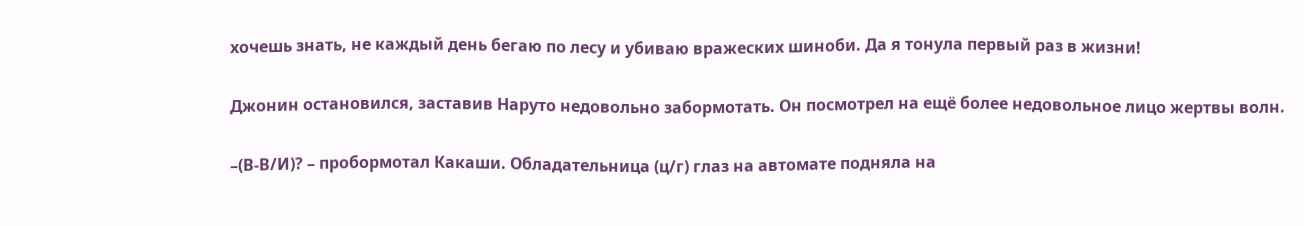хочешь знать, не каждый день бегаю по лесу и убиваю вражеских шиноби. Да я тонула первый раз в жизни!

Джонин остановился, заставив Наруто недовольно забормотать. Он посмотрел на ещё более недовольное лицо жертвы волн.

–(В-В/И)? – пробормотал Какаши. Обладательница (ц/г) глаз на автомате подняла на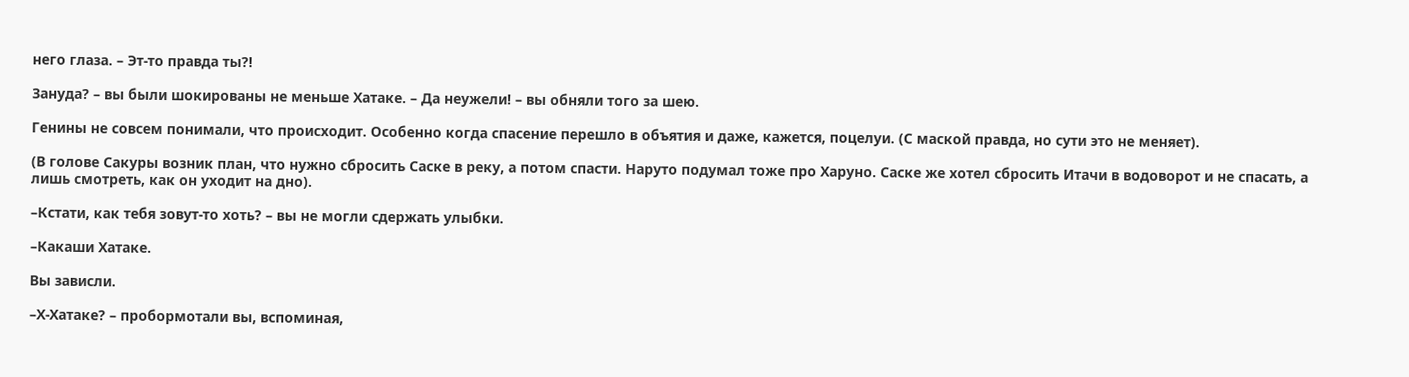него глаза. – Эт-то правда ты?!

Зануда? – вы были шокированы не меньше Хатаке. – Да неужели! – вы обняли того за шею.

Генины не совсем понимали, что происходит. Особенно когда спасение перешло в объятия и даже, кажется, поцелуи. (С маской правда, но сути это не меняет).

(В голове Сакуры возник план, что нужно сбросить Саске в реку, а потом спасти. Наруто подумал тоже про Харуно. Саске же хотел сбросить Итачи в водоворот и не спасать, а лишь смотреть, как он уходит на дно).

–Кстати, как тебя зовут-то хоть? – вы не могли сдержать улыбки.

–Какаши Хатаке.

Вы зависли.

–Х-Хатаке? – пробормотали вы, вспоминая,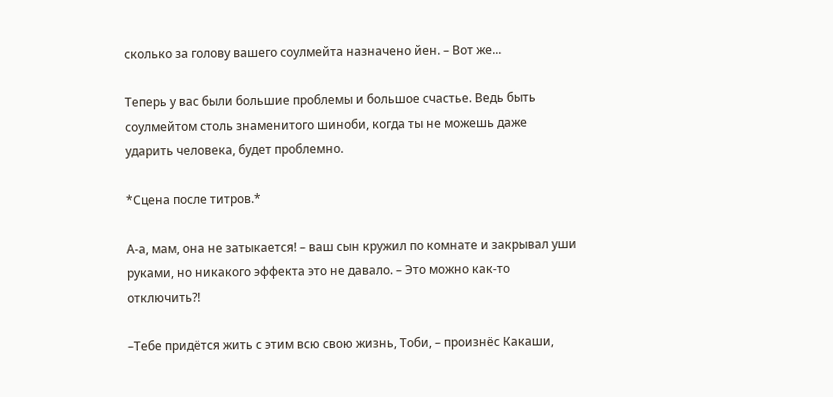сколько за голову вашего соулмейта назначено йен. – Вот же...

Теперь у вас были большие проблемы и большое счастье. Ведь быть соулмейтом столь знаменитого шиноби, когда ты не можешь даже ударить человека, будет проблемно.

*Сцена после титров.*

А-а, мам, она не затыкается! – ваш сын кружил по комнате и закрывал уши руками, но никакого эффекта это не давало. – Это можно как-то отключить?!

–Тебе придётся жить с этим всю свою жизнь, Тоби, – произнёс Какаши,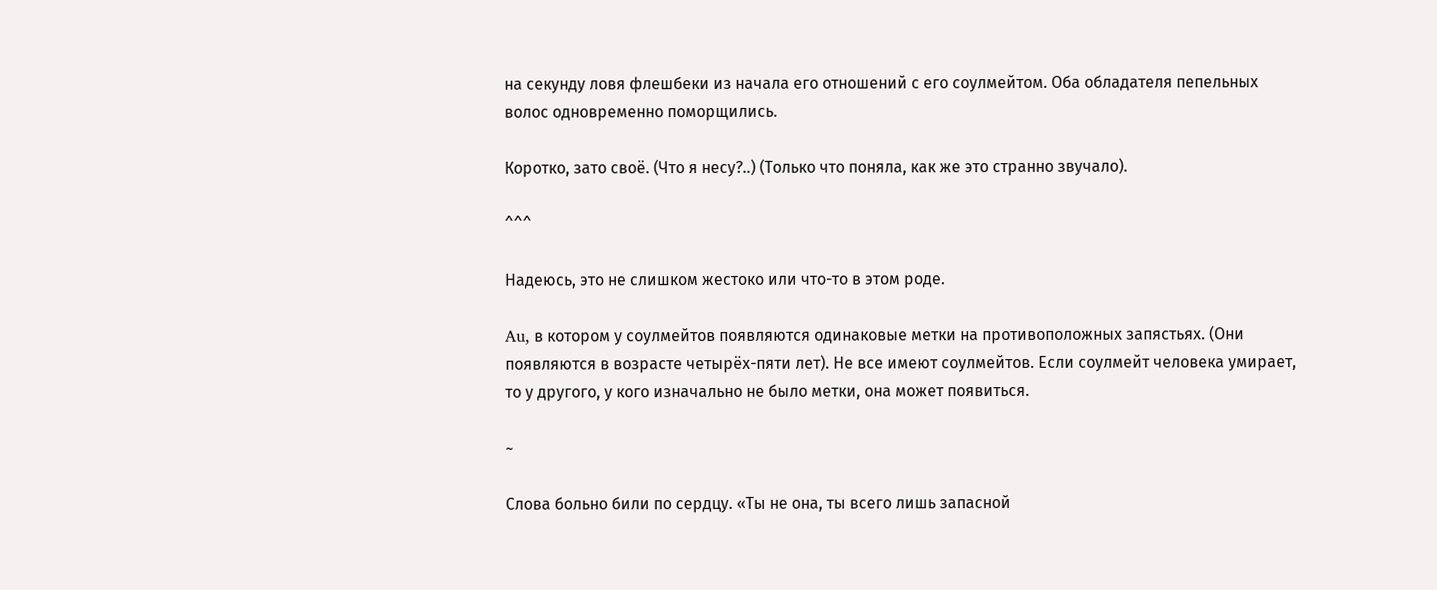на секунду ловя флешбеки из начала его отношений с его соулмейтом. Оба обладателя пепельных волос одновременно поморщились.

Коротко, зато своё. (Что я несу?..) (Только что поняла, как же это странно звучало).

^^^

Надеюсь, это не слишком жестоко или что-то в этом роде.

Au, в котором у соулмейтов появляются одинаковые метки на противоположных запястьях. (Они появляются в возрасте четырёх-пяти лет). Не все имеют соулмейтов. Если соулмейт человека умирает, то у другого, у кого изначально не было метки, она может появиться.

~

Слова больно били по сердцу. «Ты не она, ты всего лишь запасной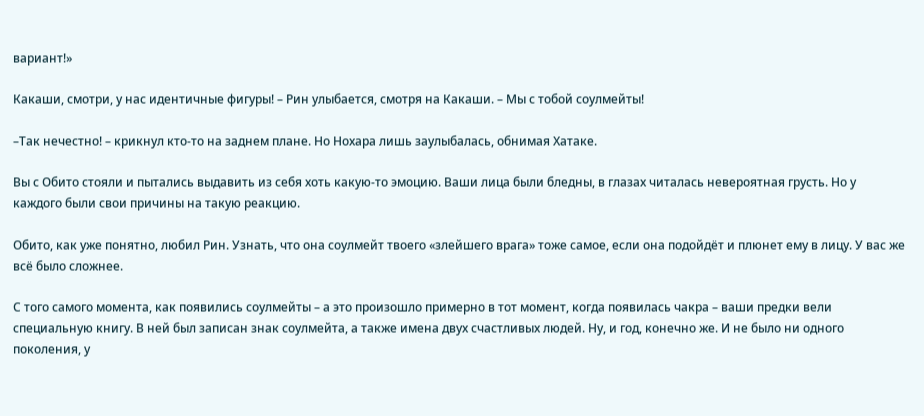вариант!»

Какаши, смотри, у нас идентичные фигуры! – Рин улыбается, смотря на Какаши. – Мы с тобой соулмейты!

–Так нечестно! – крикнул кто-то на заднем плане. Но Нохара лишь заулыбалась, обнимая Хатаке.

Вы с Обито стояли и пытались выдавить из себя хоть какую-то эмоцию. Ваши лица были бледны, в глазах читалась невероятная грусть. Но у каждого были свои причины на такую реакцию.

Обито, как уже понятно, любил Рин. Узнать, что она соулмейт твоего «злейшего врага» тоже самое, если она подойдёт и плюнет ему в лицу. У вас же всё было сложнее.

С того самого момента, как появились соулмейты – а это произошло примерно в тот момент, когда появилась чакра – ваши предки вели специальную книгу. В ней был записан знак соулмейта, а также имена двух счастливых людей. Ну, и год, конечно же. И не было ни одного поколения, у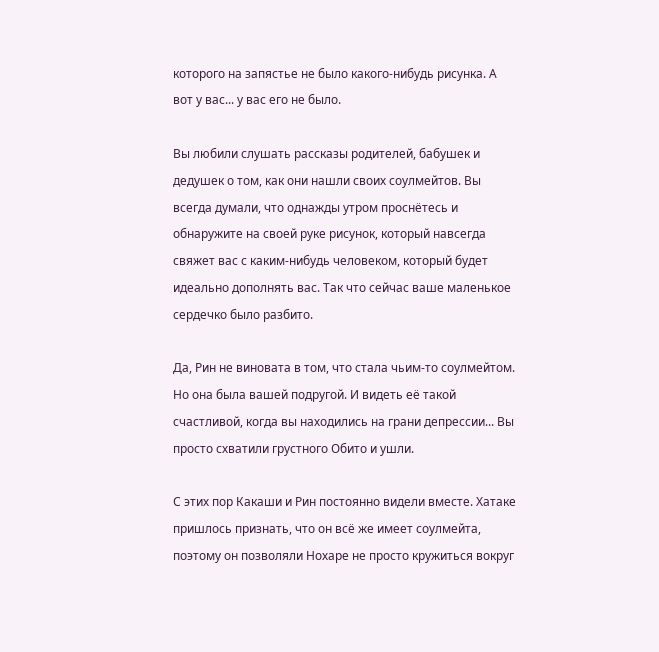которого на запястье не было какого-нибудь рисунка. А вот у вас... у вас его не было.

Вы любили слушать рассказы родителей, бабушек и дедушек о том, как они нашли своих соулмейтов. Вы всегда думали, что однажды утром проснётесь и обнаружите на своей руке рисунок, который навсегда свяжет вас с каким-нибудь человеком, который будет идеально дополнять вас. Так что сейчас ваше маленькое сердечко было разбито.

Да, Рин не виновата в том, что стала чьим-то соулмейтом. Но она была вашей подругой. И видеть её такой счастливой, когда вы находились на грани депрессии... Вы просто схватили грустного Обито и ушли.

С этих пор Какаши и Рин постоянно видели вместе. Хатаке пришлось признать, что он всё же имеет соулмейта, поэтому он позволяли Нохаре не просто кружиться вокруг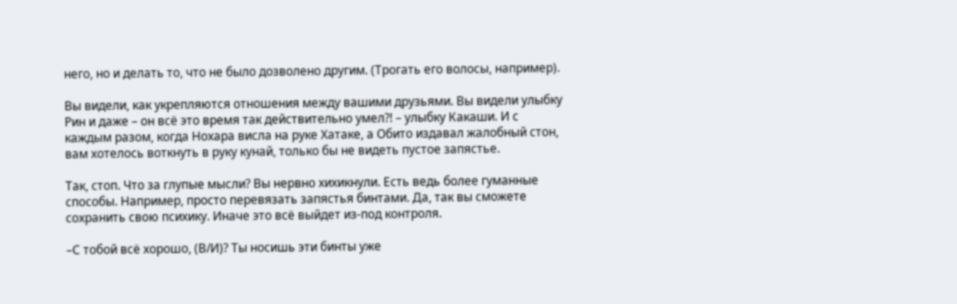него, но и делать то, что не было дозволено другим. (Трогать его волосы, например).

Вы видели, как укрепляются отношения между вашими друзьями. Вы видели улыбку Рин и даже – он всё это время так действительно умел?! – улыбку Какаши. И с каждым разом, когда Нохара висла на руке Хатаке, а Обито издавал жалобный стон, вам хотелось воткнуть в руку кунай, только бы не видеть пустое запястье.

Так, стоп. Что за глупые мысли? Вы нервно хихикнули. Есть ведь более гуманные способы. Например, просто перевязать запястья бинтами. Да, так вы сможете сохранить свою психику. Иначе это всё выйдет из-под контроля.

–С тобой всё хорошо, (В/И)? Ты носишь эти бинты уже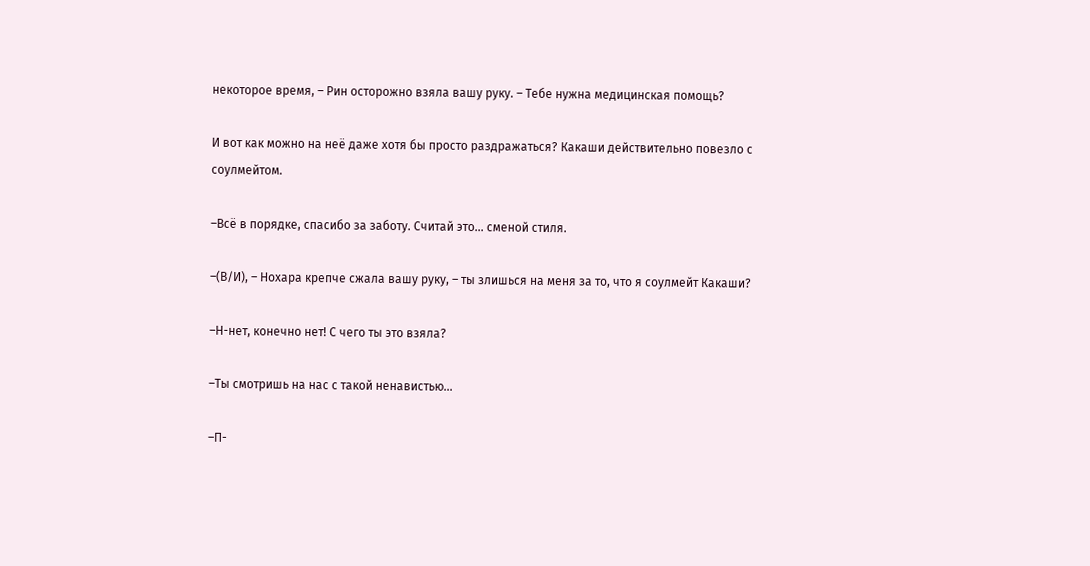некоторое время, – Рин осторожно взяла вашу руку. – Тебе нужна медицинская помощь?

И вот как можно на неё даже хотя бы просто раздражаться? Какаши действительно повезло с соулмейтом.

–Всё в порядке, спасибо за заботу. Считай это... сменой стиля.

–(В/И), – Нохара крепче сжала вашу руку, – ты злишься на меня за то, что я соулмейт Какаши?

–Н-нет, конечно нет! С чего ты это взяла?

–Ты смотришь на нас с такой ненавистью...

–П-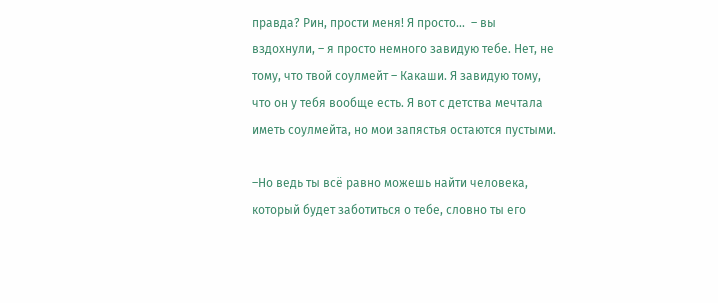правда? Рин, прости меня! Я просто...  – вы вздохнули, – я просто немного завидую тебе. Нет, не тому, что твой соулмейт – Какаши. Я завидую тому, что он у тебя вообще есть. Я вот с детства мечтала иметь соулмейта, но мои запястья остаются пустыми.

–Но ведь ты всё равно можешь найти человека, который будет заботиться о тебе, словно ты его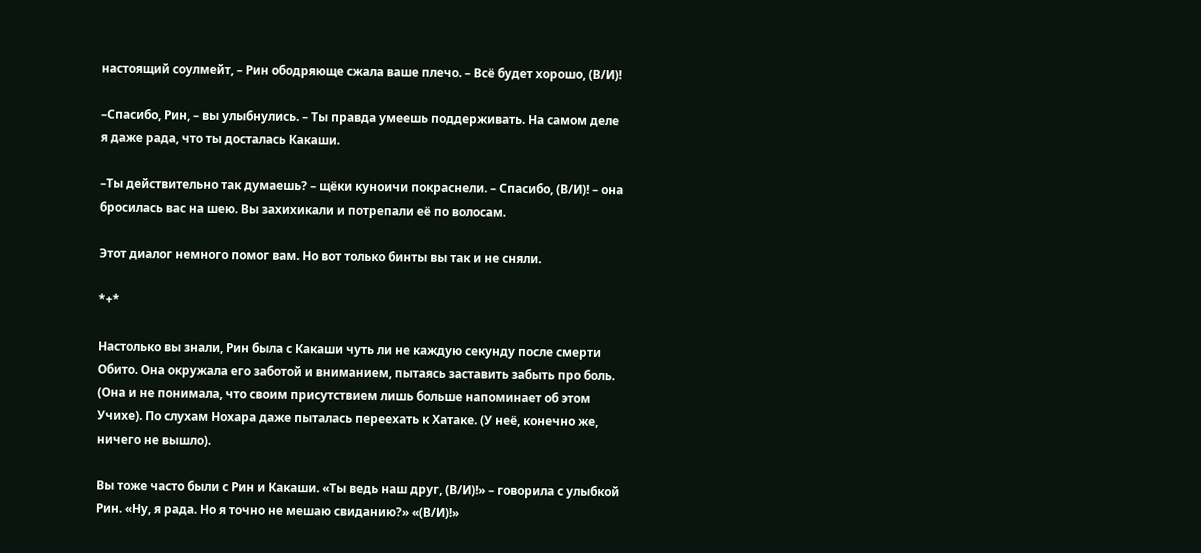настоящий соулмейт, – Рин ободряюще сжала ваше плечо. – Всё будет хорошо, (В/И)!

–Спасибо, Рин, – вы улыбнулись. – Ты правда умеешь поддерживать. На самом деле я даже рада, что ты досталась Какаши.

–Ты действительно так думаешь? – щёки куноичи покраснели. – Спасибо, (В/И)! – она бросилась вас на шею. Вы захихикали и потрепали её по волосам.

Этот диалог немного помог вам. Но вот только бинты вы так и не сняли.

*+*

Настолько вы знали, Рин была с Какаши чуть ли не каждую секунду после смерти Обито. Она окружала его заботой и вниманием, пытаясь заставить забыть про боль. (Она и не понимала, что своим присутствием лишь больше напоминает об этом Учихе). По слухам Нохара даже пыталась переехать к Хатаке. (У неё, конечно же, ничего не вышло).

Вы тоже часто были с Рин и Какаши. «Ты ведь наш друг, (В/И)!» – говорила с улыбкой Рин. «Ну, я рада. Но я точно не мешаю свиданию?» «(В/И)!»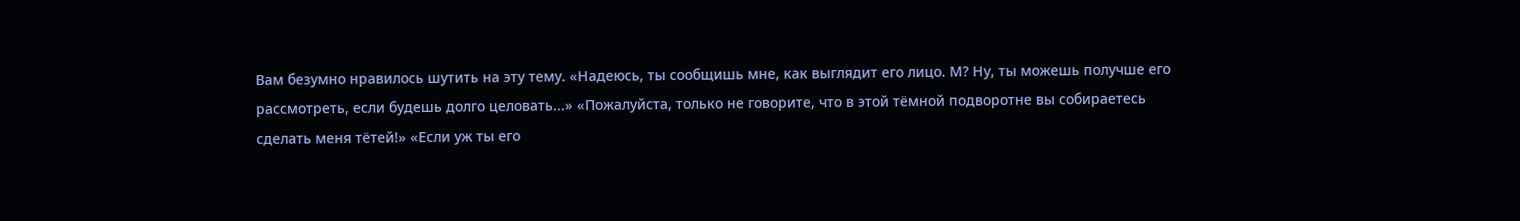Вам безумно нравилось шутить на эту тему. «Надеюсь, ты сообщишь мне, как выглядит его лицо. М? Ну, ты можешь получше его рассмотреть, если будешь долго целовать...» «Пожалуйста, только не говорите, что в этой тёмной подворотне вы собираетесь сделать меня тётей!» «Если уж ты его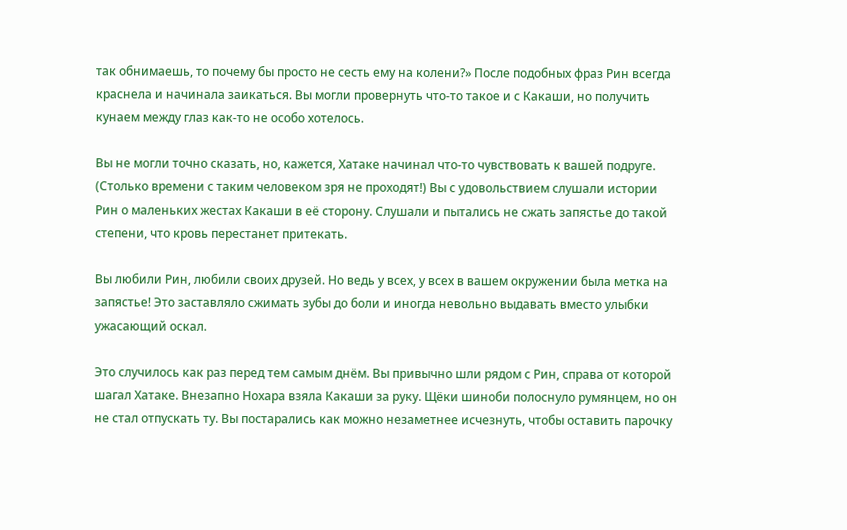так обнимаешь, то почему бы просто не сесть ему на колени?» После подобных фраз Рин всегда краснела и начинала заикаться. Вы могли провернуть что-то такое и с Какаши, но получить кунаем между глаз как-то не особо хотелось.

Вы не могли точно сказать, но, кажется, Хатаке начинал что-то чувствовать к вашей подруге. (Столько времени с таким человеком зря не проходят!) Вы с удовольствием слушали истории Рин о маленьких жестах Какаши в её сторону. Слушали и пытались не сжать запястье до такой степени, что кровь перестанет притекать.

Вы любили Рин, любили своих друзей. Но ведь у всех, у всех в вашем окружении была метка на запястье! Это заставляло сжимать зубы до боли и иногда невольно выдавать вместо улыбки ужасающий оскал.

Это случилось как раз перед тем самым днём. Вы привычно шли рядом с Рин, справа от которой шагал Хатаке. Внезапно Нохара взяла Какаши за руку. Щёки шиноби полоснуло румянцем, но он не стал отпускать ту. Вы постарались как можно незаметнее исчезнуть, чтобы оставить парочку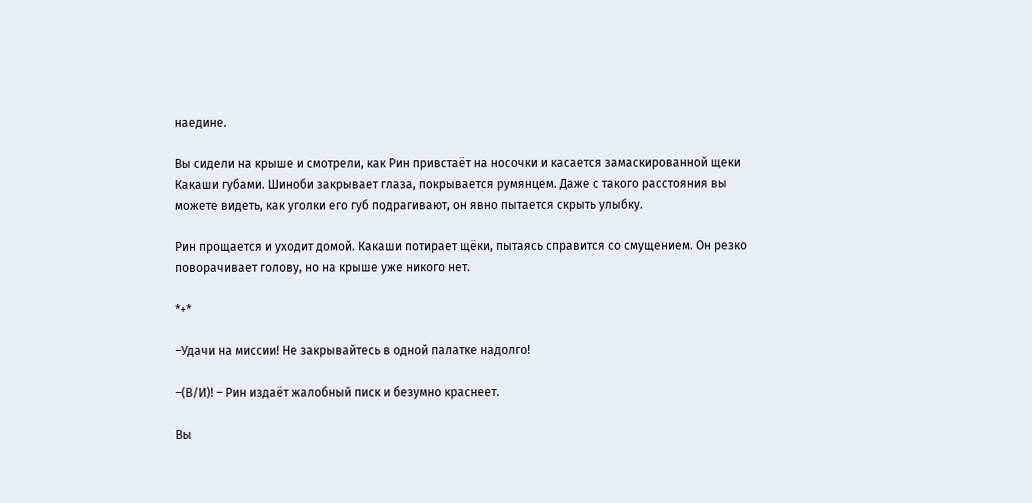наедине.

Вы сидели на крыше и смотрели, как Рин привстаёт на носочки и касается замаскированной щеки Какаши губами. Шиноби закрывает глаза, покрывается румянцем. Даже с такого расстояния вы можете видеть, как уголки его губ подрагивают, он явно пытается скрыть улыбку.

Рин прощается и уходит домой. Какаши потирает щёки, пытаясь справится со смущением. Он резко поворачивает голову, но на крыше уже никого нет.

*+*

–Удачи на миссии! Не закрывайтесь в одной палатке надолго!

–(В/И)! – Рин издаёт жалобный писк и безумно краснеет.

Вы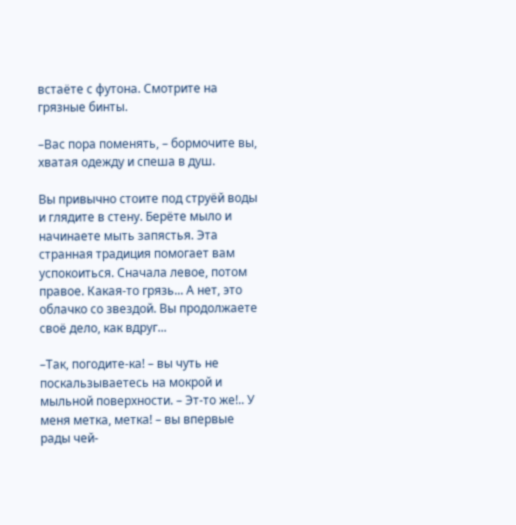встаёте с футона. Смотрите на грязные бинты.

–Вас пора поменять, – бормочите вы, хватая одежду и спеша в душ.

Вы привычно стоите под струёй воды и глядите в стену. Берёте мыло и начинаете мыть запястья. Эта странная традиция помогает вам успокоиться. Сначала левое, потом правое. Какая-то грязь... А нет, это облачко со звездой. Вы продолжаете своё дело, как вдруг...

–Так, погодите-ка! – вы чуть не поскальзываетесь на мокрой и мыльной поверхности. – Эт-то же!.. У меня метка, метка! – вы впервые рады чей-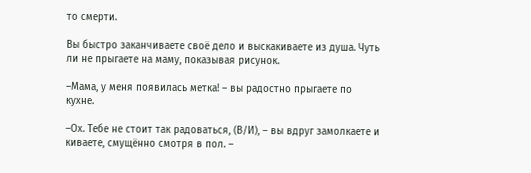то смерти.

Вы быстро заканчиваете своё дело и выскакиваете из душа. Чуть ли не прыгаете на маму, показывая рисунок.

–Мама, у меня появилась метка! – вы радостно прыгаете по кухне.

–Ох. Тебе не стоит так радоваться, (В/И), – вы вдруг замолкаете и киваете, смущённо смотря в пол. –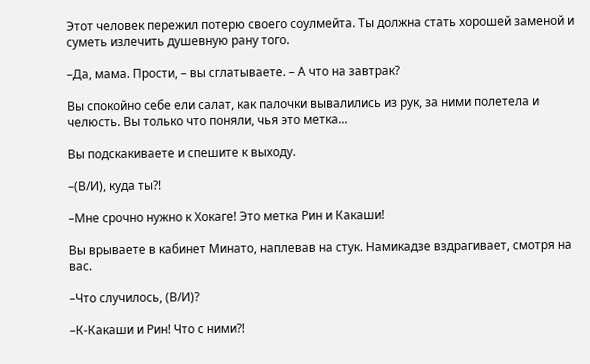Этот человек пережил потерю своего соулмейта. Ты должна стать хорошей заменой и суметь излечить душевную рану того.

–Да, мама. Прости, – вы сглатываете. – А что на завтрак?

Вы спокойно себе ели салат, как палочки вывалились из рук, за ними полетела и челюсть. Вы только что поняли, чья это метка...

Вы подскакиваете и спешите к выходу.

–(В/И), куда ты?!

–Мне срочно нужно к Хокаге! Это метка Рин и Какаши!

Вы врываете в кабинет Минато, наплевав на стук. Намикадзе вздрагивает, смотря на вас.

–Что случилось, (В/И)?

–К-Какаши и Рин! Что с ними?!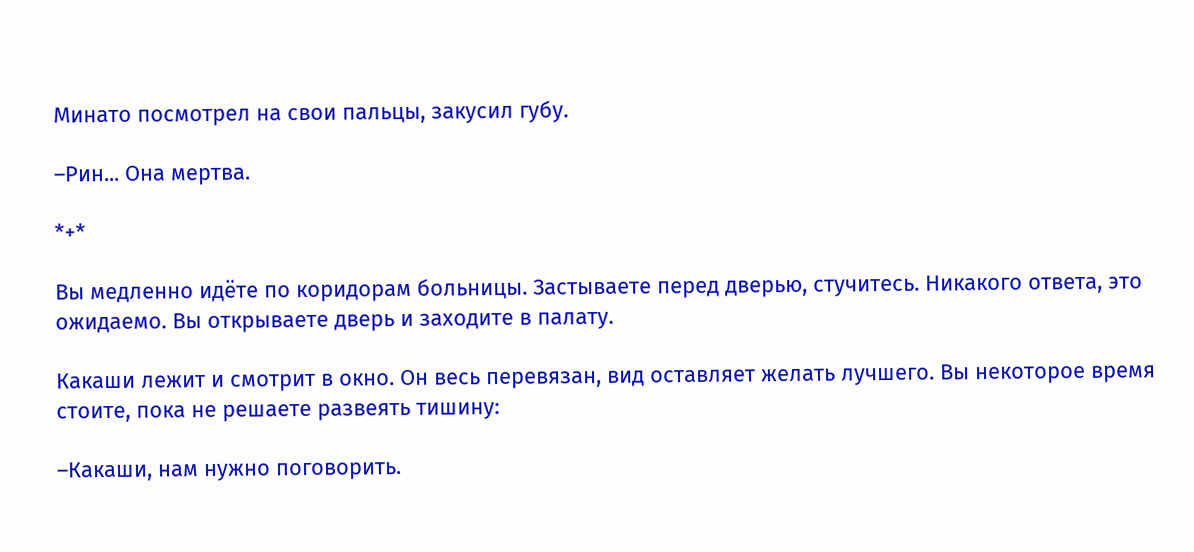Минато посмотрел на свои пальцы, закусил губу.

–Рин... Она мертва.

*+*

Вы медленно идёте по коридорам больницы. Застываете перед дверью, стучитесь. Никакого ответа, это ожидаемо. Вы открываете дверь и заходите в палату.

Какаши лежит и смотрит в окно. Он весь перевязан, вид оставляет желать лучшего. Вы некоторое время стоите, пока не решаете развеять тишину:

–Какаши, нам нужно поговорить.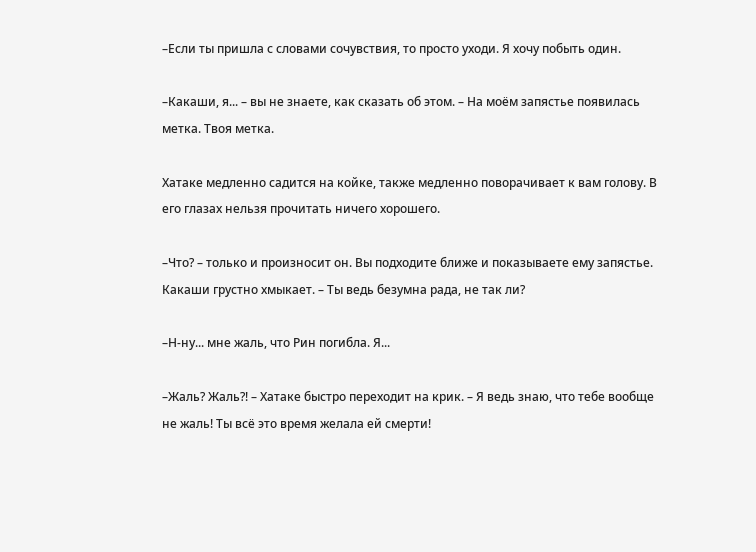–Если ты пришла с словами сочувствия, то просто уходи. Я хочу побыть один.

–Какаши, я... – вы не знаете, как сказать об этом. – На моём запястье появилась метка. Твоя метка.

Хатаке медленно садится на койке, также медленно поворачивает к вам голову. В его глазах нельзя прочитать ничего хорошего.

–Что? – только и произносит он. Вы подходите ближе и показываете ему запястье. Какаши грустно хмыкает. – Ты ведь безумна рада, не так ли?

–Н-ну... мне жаль, что Рин погибла. Я...

–Жаль? Жаль?! – Хатаке быстро переходит на крик. – Я ведь знаю, что тебе вообще не жаль! Ты всё это время желала ей смерти!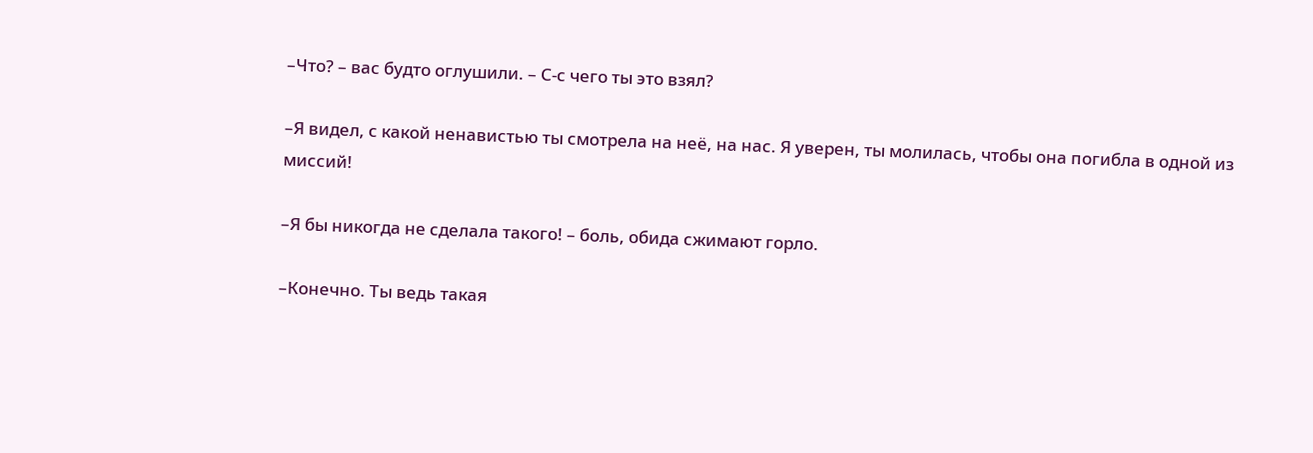–Что? – вас будто оглушили. – С-с чего ты это взял?

–Я видел, с какой ненавистью ты смотрела на неё, на нас. Я уверен, ты молилась, чтобы она погибла в одной из миссий!

–Я бы никогда не сделала такого! – боль, обида сжимают горло.

–Конечно. Ты ведь такая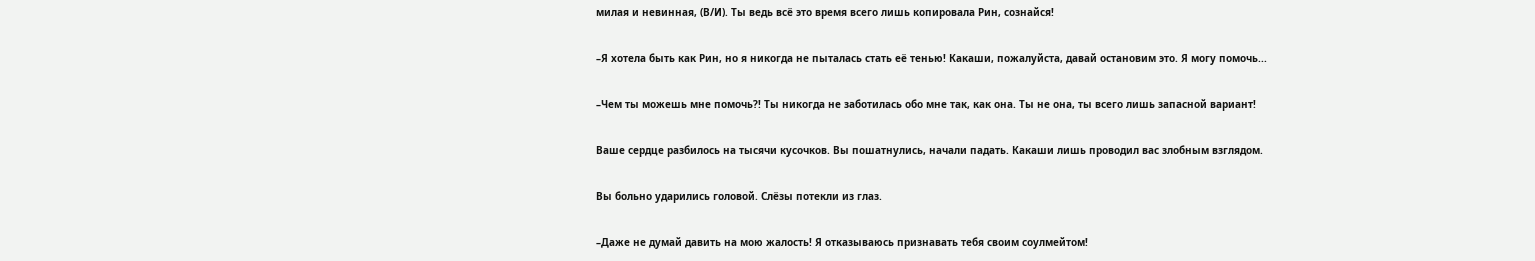милая и невинная, (В/И). Ты ведь всё это время всего лишь копировала Рин, сознайся!

–Я хотела быть как Рин, но я никогда не пыталась стать её тенью! Какаши, пожалуйста, давай остановим это. Я могу помочь...

–Чем ты можешь мне помочь?! Ты никогда не заботилась обо мне так, как она. Ты не она, ты всего лишь запасной вариант!

Ваше сердце разбилось на тысячи кусочков. Вы пошатнулись, начали падать. Какаши лишь проводил вас злобным взглядом.

Вы больно ударились головой. Слёзы потекли из глаз.

–Даже не думай давить на мою жалость! Я отказываюсь признавать тебя своим соулмейтом!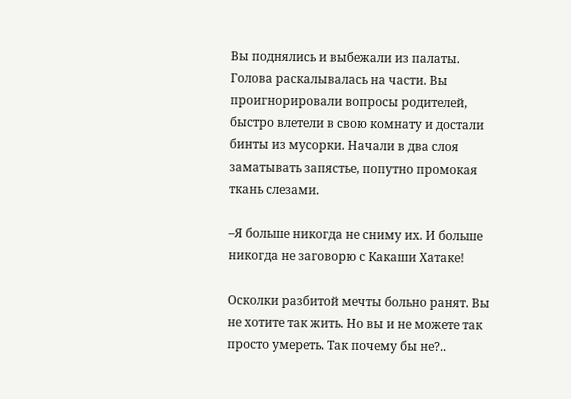Вы поднялись и выбежали из палаты. Голова раскалывалась на части. Вы проигнорировали вопросы родителей, быстро влетели в свою комнату и достали бинты из мусорки. Начали в два слоя заматывать запястье, попутно промокая ткань слезами.

–Я больше никогда не сниму их. И больше никогда не заговорю с Какаши Хатаке!

Осколки разбитой мечты больно ранят. Вы не хотите так жить. Но вы и не можете так просто умереть. Так почему бы не?..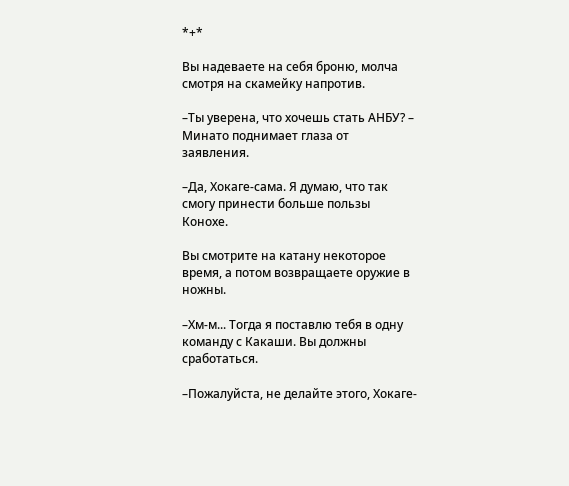*+*

Вы надеваете на себя броню, молча смотря на скамейку напротив.

–Ты уверена, что хочешь стать АНБУ? – Минато поднимает глаза от заявления.

–Да, Хокаге-сама. Я думаю, что так смогу принести больше пользы Конохе.

Вы смотрите на катану некоторое время, а потом возвращаете оружие в ножны.

–Хм-м... Тогда я поставлю тебя в одну команду с Какаши. Вы должны сработаться.

–Пожалуйста, не делайте этого, Хокаге-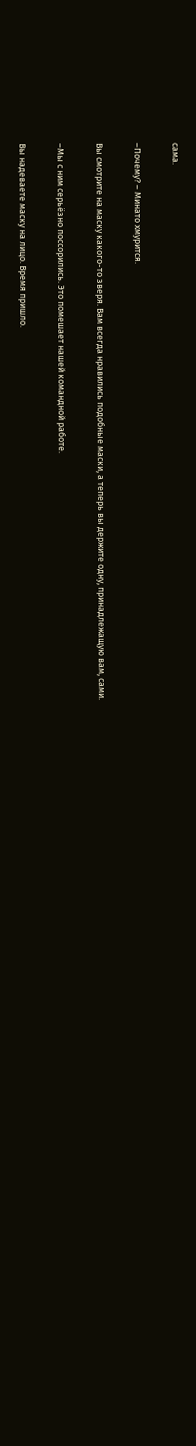сама.

–Почему? – Минато хмурится.

Вы смотрите на маску какого-то зверя. Вам всегда нравились подобные маски, а теперь вы держите одну, принадлежащую вам, сами.

–Мы с ним серьёзно поссорились. Это помешает нашей командной работе.

Вы надеваете маску на лицо. Время пришло.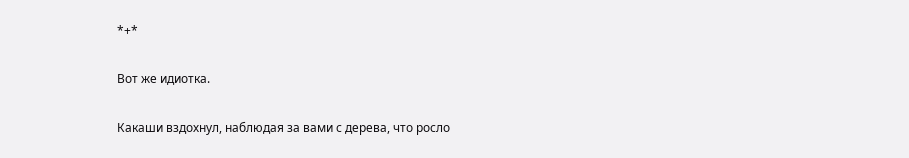*+*

Вот же идиотка.

Какаши вздохнул, наблюдая за вами с дерева, что росло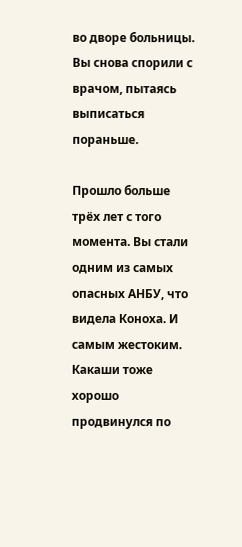во дворе больницы. Вы снова спорили с врачом, пытаясь выписаться пораньше.

Прошло больше трёх лет с того момента. Вы стали одним из самых опасных АНБУ, что видела Коноха. И самым жестоким. Какаши тоже хорошо продвинулся по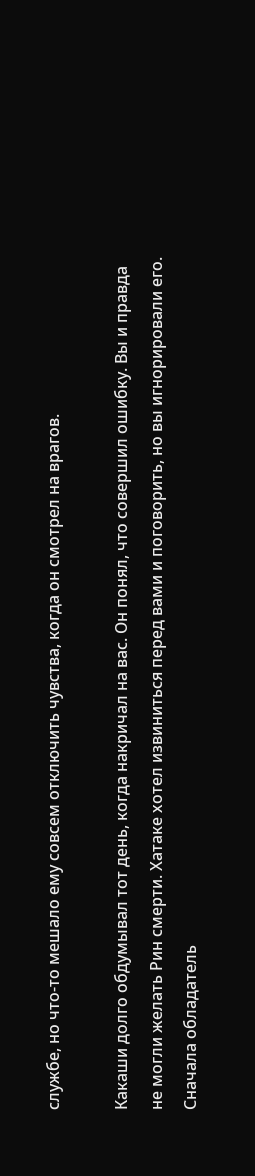службе, но что-то мешало ему совсем отключить чувства, когда он смотрел на врагов.

Какаши долго обдумывал тот день, когда накричал на вас. Он понял, что совершил ошибку. Вы и правда не могли желать Рин смерти. Хатаке хотел извиниться перед вами и поговорить, но вы игнорировали его. Сначала обладатель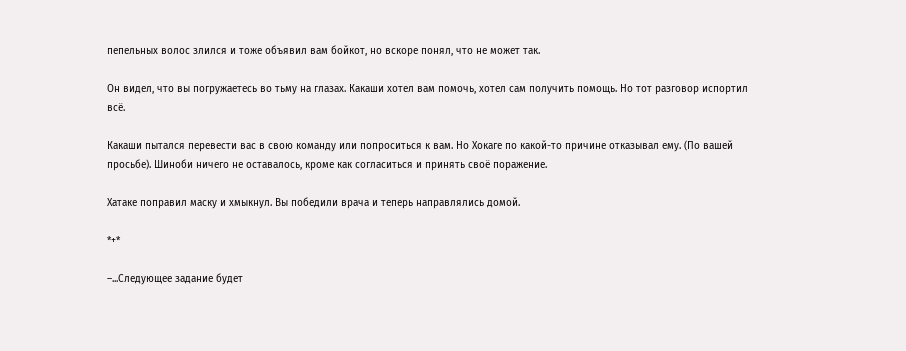пепельных волос злился и тоже объявил вам бойкот, но вскоре понял, что не может так.

Он видел, что вы погружаетесь во тьму на глазах. Какаши хотел вам помочь, хотел сам получить помощь. Но тот разговор испортил всё.

Какаши пытался перевести вас в свою команду или попроситься к вам. Но Хокаге по какой-то причине отказывал ему. (По вашей просьбе). Шиноби ничего не оставалось, кроме как согласиться и принять своё поражение.

Хатаке поправил маску и хмыкнул. Вы победили врача и теперь направлялись домой.

*+*

–...Следующее задание будет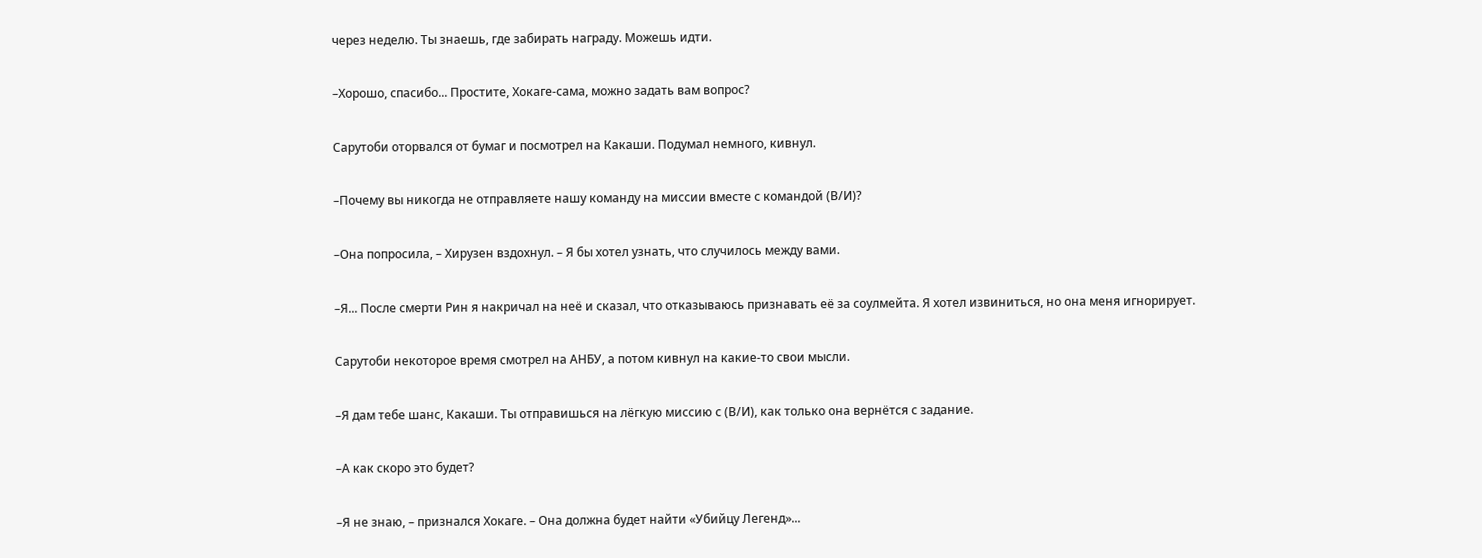через неделю. Ты знаешь, где забирать награду. Можешь идти.

–Хорошо, спасибо... Простите, Хокаге-сама, можно задать вам вопрос?

Сарутоби оторвался от бумаг и посмотрел на Какаши. Подумал немного, кивнул.

–Почему вы никогда не отправляете нашу команду на миссии вместе с командой (В/И)?

–Она попросила, – Хирузен вздохнул. – Я бы хотел узнать, что случилось между вами.

–Я... После смерти Рин я накричал на неё и сказал, что отказываюсь признавать её за соулмейта. Я хотел извиниться, но она меня игнорирует.

Сарутоби некоторое время смотрел на АНБУ, а потом кивнул на какие-то свои мысли.

–Я дам тебе шанс, Какаши. Ты отправишься на лёгкую миссию с (В/И), как только она вернётся с задание.

–А как скоро это будет?

–Я не знаю, – признался Хокаге. – Она должна будет найти «Убийцу Легенд»...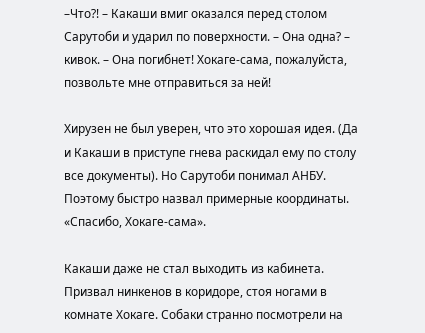–Что?! – Какаши вмиг оказался перед столом Сарутоби и ударил по поверхности. – Она одна? – кивок. – Она погибнет! Хокаге-сама, пожалуйста, позвольте мне отправиться за ней!

Хирузен не был уверен, что это хорошая идея. (Да и Какаши в приступе гнева раскидал ему по столу все документы). Но Сарутоби понимал АНБУ. Поэтому быстро назвал примерные координаты. «Спасибо, Хокаге-сама».

Какаши даже не стал выходить из кабинета. Призвал нинкенов в коридоре, стоя ногами в комнате Хокаге. Собаки странно посмотрели на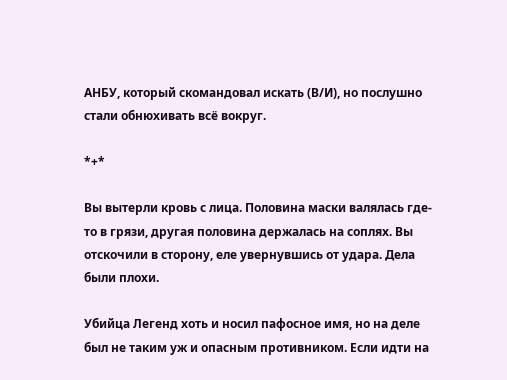АНБУ, который скомандовал искать (В/И), но послушно стали обнюхивать всё вокруг.

*+*

Вы вытерли кровь с лица. Половина маски валялась где-то в грязи, другая половина держалась на соплях. Вы отскочили в сторону, еле увернувшись от удара. Дела были плохи.

Убийца Легенд хоть и носил пафосное имя, но на деле был не таким уж и опасным противником. Если идти на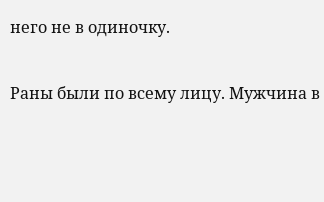него не в одиночку.

Раны были по всему лицу. Мужчина в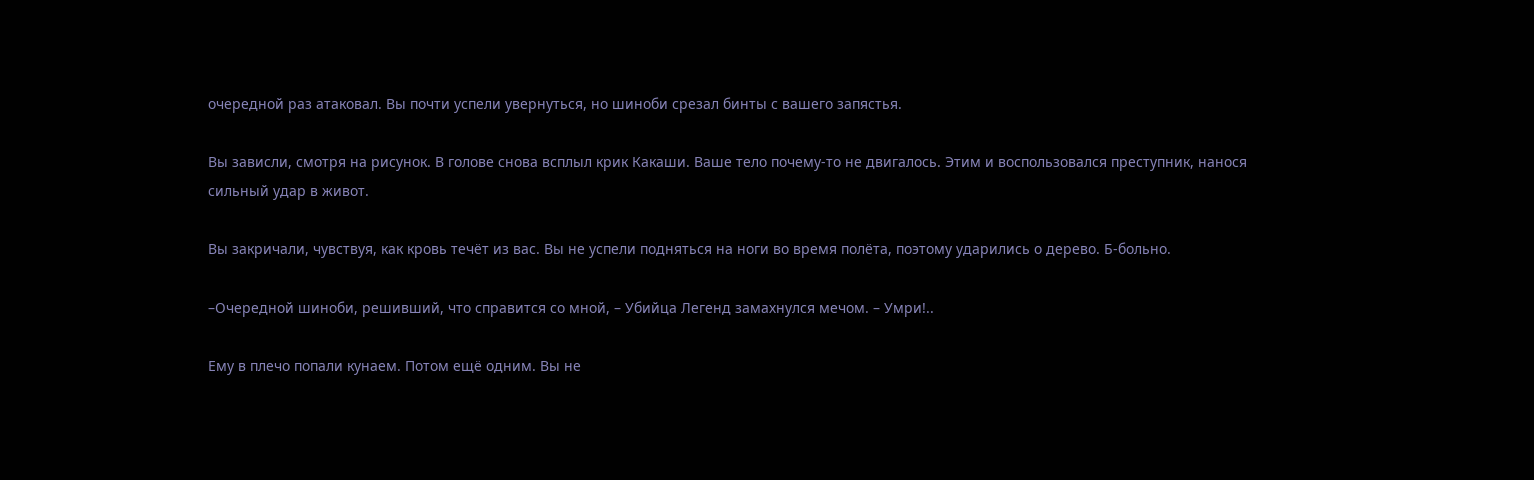очередной раз атаковал. Вы почти успели увернуться, но шиноби срезал бинты с вашего запястья.

Вы зависли, смотря на рисунок. В голове снова всплыл крик Какаши. Ваше тело почему-то не двигалось. Этим и воспользовался преступник, нанося сильный удар в живот.

Вы закричали, чувствуя, как кровь течёт из вас. Вы не успели подняться на ноги во время полёта, поэтому ударились о дерево. Б-больно.

–Очередной шиноби, решивший, что справится со мной, – Убийца Легенд замахнулся мечом. – Умри!..

Ему в плечо попали кунаем. Потом ещё одним. Вы не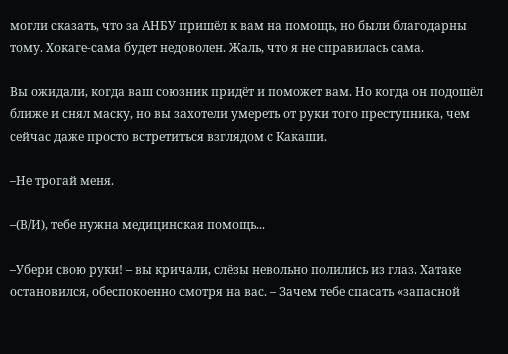могли сказать, что за АНБУ пришёл к вам на помощь, но были благодарны тому. Хокаге-сама будет недоволен. Жаль, что я не справилась сама.

Вы ожидали, когда ваш союзник придёт и поможет вам. Но когда он подошёл ближе и снял маску, но вы захотели умереть от руки того преступника, чем сейчас даже просто встретиться взглядом с Какаши.

–Не трогай меня.

–(В/И), тебе нужна медицинская помощь...

–Убери свою руки! – вы кричали, слёзы невольно полились из глаз. Хатаке остановился, обеспокоенно смотря на вас. – Зачем тебе спасать «запасной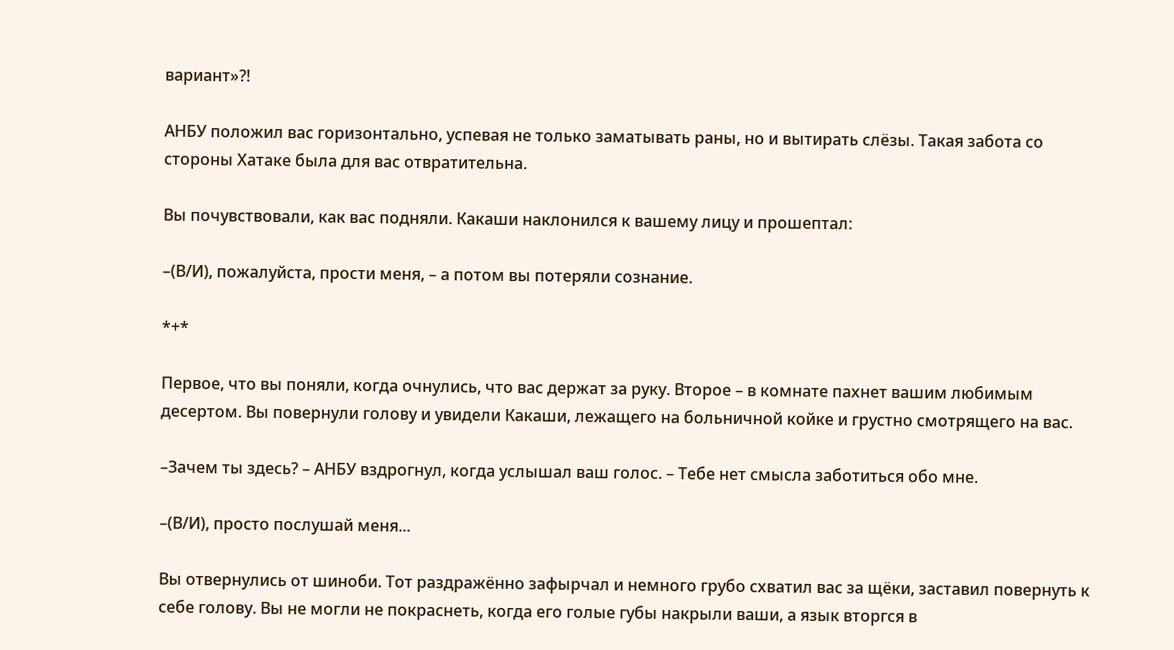вариант»?!

АНБУ положил вас горизонтально, успевая не только заматывать раны, но и вытирать слёзы. Такая забота со стороны Хатаке была для вас отвратительна.

Вы почувствовали, как вас подняли. Какаши наклонился к вашему лицу и прошептал:

–(В/И), пожалуйста, прости меня, – а потом вы потеряли сознание.

*+*

Первое, что вы поняли, когда очнулись, что вас держат за руку. Второе – в комнате пахнет вашим любимым десертом. Вы повернули голову и увидели Какаши, лежащего на больничной койке и грустно смотрящего на вас.

–Зачем ты здесь? – АНБУ вздрогнул, когда услышал ваш голос. – Тебе нет смысла заботиться обо мне.

–(В/И), просто послушай меня...

Вы отвернулись от шиноби. Тот раздражённо зафырчал и немного грубо схватил вас за щёки, заставил повернуть к себе голову. Вы не могли не покраснеть, когда его голые губы накрыли ваши, а язык вторгся в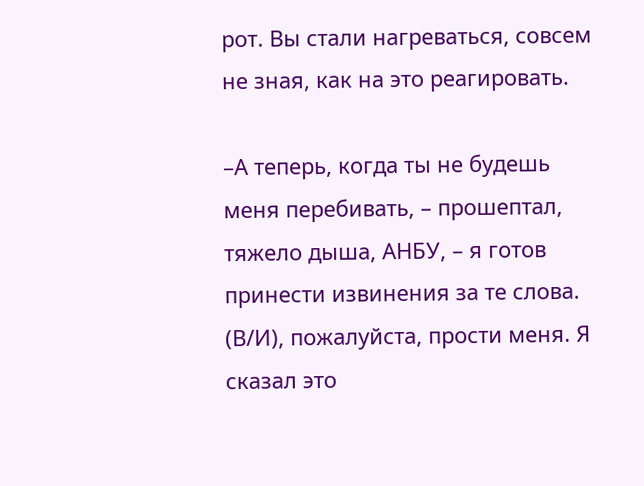рот. Вы стали нагреваться, совсем не зная, как на это реагировать.

–А теперь, когда ты не будешь меня перебивать, – прошептал, тяжело дыша, АНБУ, – я готов принести извинения за те слова. (В/И), пожалуйста, прости меня. Я сказал это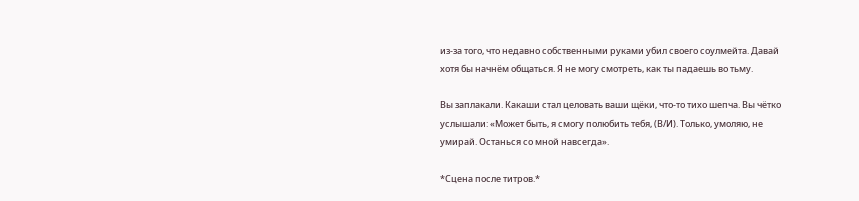из-за того, что недавно собственными руками убил своего соулмейта. Давай хотя бы начнём общаться. Я не могу смотреть, как ты падаешь во тьму.

Вы заплакали. Какаши стал целовать ваши щёки, что-то тихо шепча. Вы чётко услышали: «Может быть, я смогу полюбить тебя, (В/И). Только, умоляю, не умирай. Останься со мной навсегда».

*Сцена после титров.*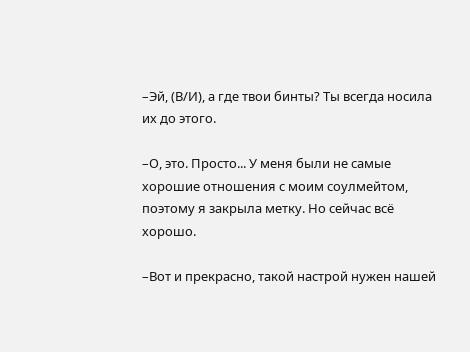–Эй, (В/И), а где твои бинты? Ты всегда носила их до этого.

–О, это. Просто... У меня были не самые хорошие отношения с моим соулмейтом, поэтому я закрыла метку. Но сейчас всё хорошо.

–Вот и прекрасно, такой настрой нужен нашей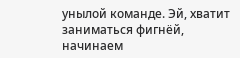унылой команде. Эй, хватит заниматься фигнёй, начинаем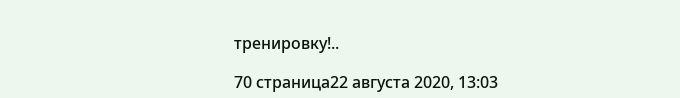тренировку!..

70 страница22 августа 2020, 13:03